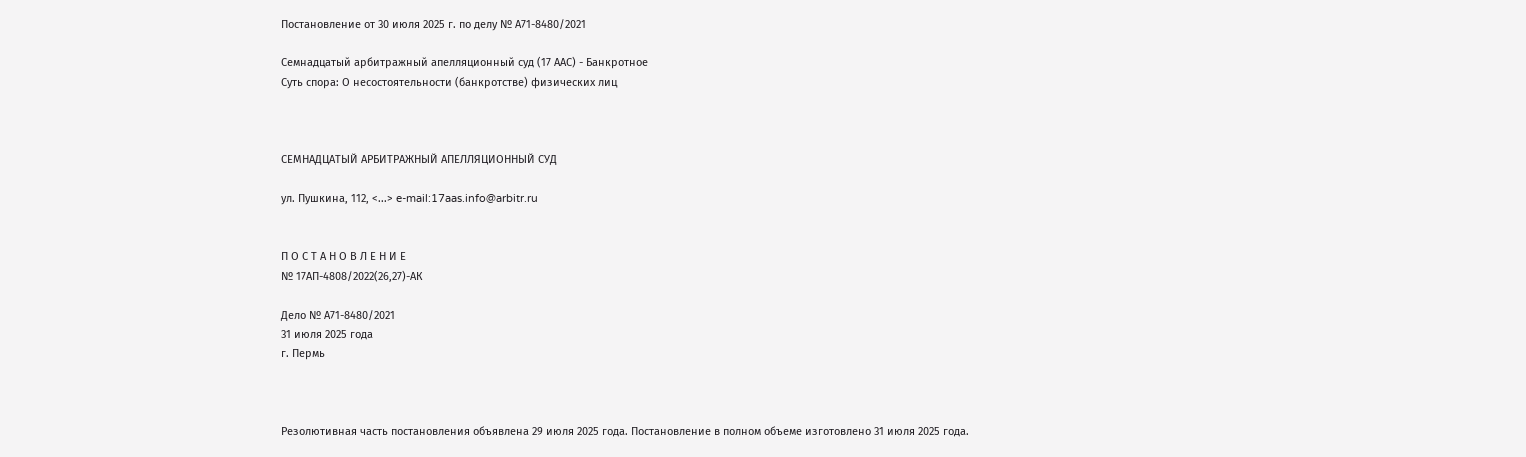Постановление от 30 июля 2025 г. по делу № А71-8480/2021

Семнадцатый арбитражный апелляционный суд (17 ААС) - Банкротное
Суть спора: О несостоятельности (банкротстве) физических лиц



СЕМНАДЦАТЫЙ АРБИТРАЖНЫЙ АПЕЛЛЯЦИОННЫЙ СУД

ул. Пушкина, 112, <...> e-mail:17aas.info@arbitr.ru


П О С Т А Н О В Л Е Н И Е
№ 17АП-4808/2022(26,27)-АК

Дело № А71-8480/2021
31 июля 2025 года
г. Пермь



Резолютивная часть постановления объявлена 29 июля 2025 года. Постановление в полном объеме изготовлено 31 июля 2025 года.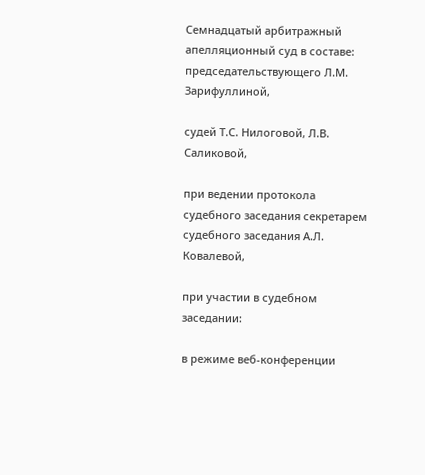Семнадцатый арбитражный апелляционный суд в составе: председательствующего Л.М. Зарифуллиной,

судей Т.С. Нилоговой, Л.В. Саликовой,

при ведении протокола судебного заседания секретарем судебного заседания А.Л. Ковалевой,

при участии в судебном заседании:

в режиме веб-конференции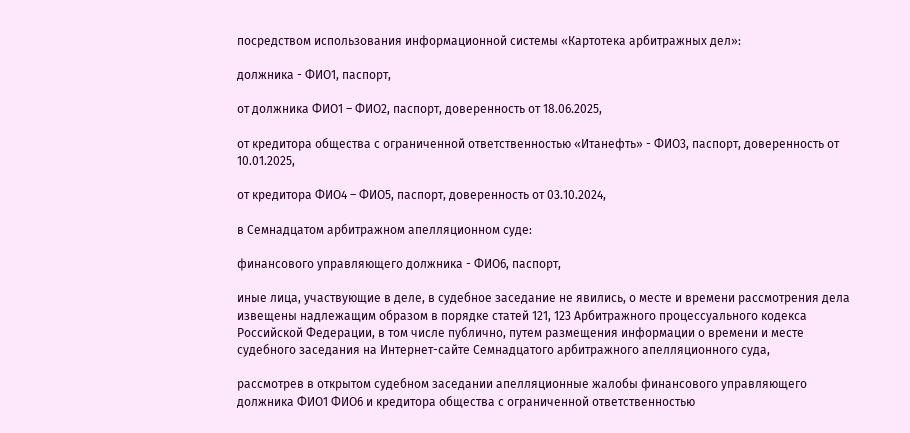посредством использования информационной системы «Картотека арбитражных дел»:

должника - ФИО1, паспорт,

от должника ФИО1 – ФИО2, паспорт, доверенность от 18.06.2025,

от кредитора общества с ограниченной ответственностью «Итанефть» - ФИО3, паспорт, доверенность от 10.01.2025,

от кредитора ФИО4 – ФИО5, паспорт, доверенность от 03.10.2024,

в Семнадцатом арбитражном апелляционном суде:

финансового управляющего должника - ФИО6, паспорт,

иные лица, участвующие в деле, в судебное заседание не явились, о месте и времени рассмотрения дела извещены надлежащим образом в порядке статей 121, 123 Арбитражного процессуального кодекса Российской Федерации, в том числе публично, путем размещения информации о времени и месте судебного заседания на Интернет-сайте Семнадцатого арбитражного апелляционного суда,

рассмотрев в открытом судебном заседании апелляционные жалобы финансового управляющего должника ФИО1 ФИО6 и кредитора общества с ограниченной ответственностью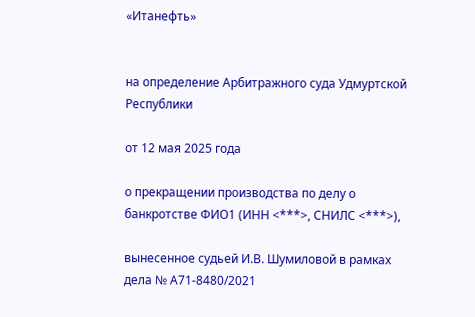«Итанефть»


на определение Арбитражного суда Удмуртской Республики

от 12 мая 2025 года

о прекращении производства по делу о банкротстве ФИО1 (ИНН <***>, СНИЛС <***>),

вынесенное судьей И.В. Шумиловой в рамках дела № А71-8480/2021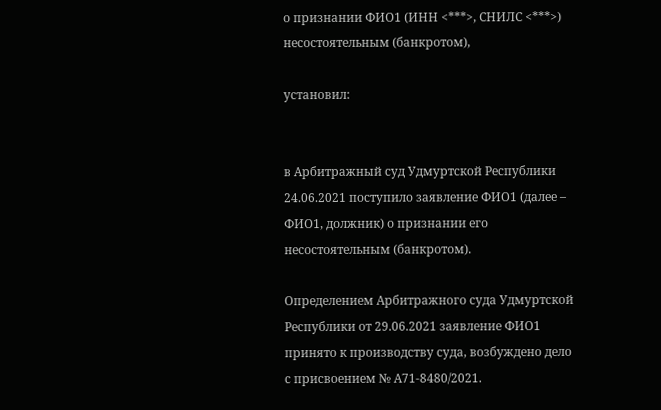о признании ФИО1 (ИНН <***>, СНИЛС <***>) несостоятельным (банкротом),

установил:


в Арбитражный суд Удмуртской Республики 24.06.2021 поступило заявление ФИО1 (далее – ФИО1, должник) о признании его несостоятельным (банкротом).

Определением Арбитражного суда Удмуртской Республики от 29.06.2021 заявление ФИО1 принято к производству суда, возбуждено дело с присвоением № А71-8480/2021.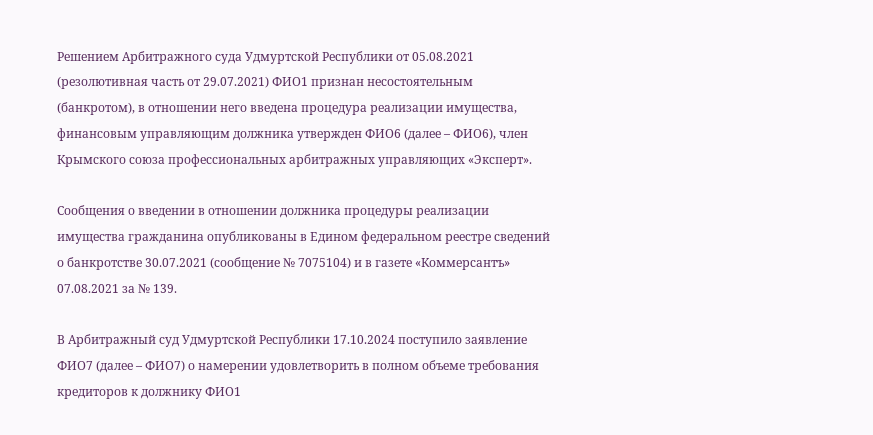Решением Арбитражного суда Удмуртской Республики от 05.08.2021 (резолютивная часть от 29.07.2021) ФИО1 признан несостоятельным (банкротом), в отношении него введена процедура реализации имущества, финансовым управляющим должника утвержден ФИО6 (далее – ФИО6), член Крымского союза профессиональных арбитражных управляющих «Эксперт».

Сообщения о введении в отношении должника процедуры реализации имущества гражданина опубликованы в Едином федеральном реестре сведений о банкротстве 30.07.2021 (сообщение № 7075104) и в газете «Коммерсантъ» 07.08.2021 за № 139.

В Арбитражный суд Удмуртской Республики 17.10.2024 поступило заявление ФИО7 (далее – ФИО7) о намерении удовлетворить в полном объеме требования кредиторов к должнику ФИО1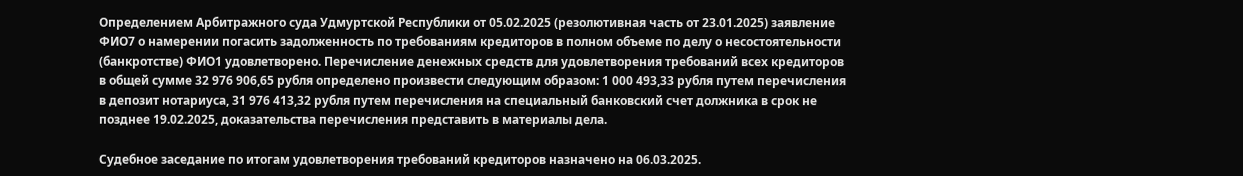Определением Арбитражного суда Удмуртской Республики от 05.02.2025 (резолютивная часть от 23.01.2025) заявление ФИО7 о намерении погасить задолженность по требованиям кредиторов в полном объеме по делу о несостоятельности (банкротстве) ФИО1 удовлетворено. Перечисление денежных средств для удовлетворения требований всех кредиторов в общей сумме 32 976 906,65 рубля определено произвести следующим образом: 1 000 493,33 рубля путем перечисления в депозит нотариуса, 31 976 413,32 рубля путем перечисления на специальный банковский счет должника в срок не позднее 19.02.2025, доказательства перечисления представить в материалы дела.

Судебное заседание по итогам удовлетворения требований кредиторов назначено на 06.03.2025.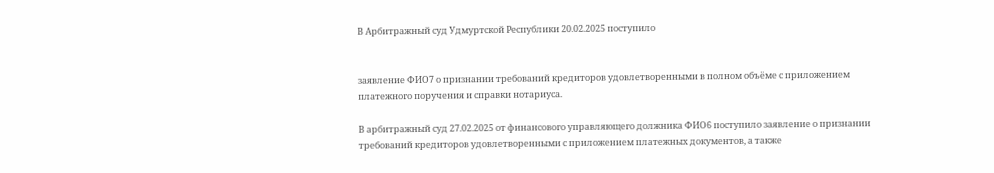В Арбитражный суд Удмуртской Республики 20.02.2025 поступило


заявление ФИО7 о признании требований кредиторов удовлетворенными в полном объёме с приложением платежного поручения и справки нотариуса.

В арбитражный суд 27.02.2025 от финансового управляющего должника ФИО6 поступило заявление о признании требований кредиторов удовлетворенными с приложением платежных документов, а также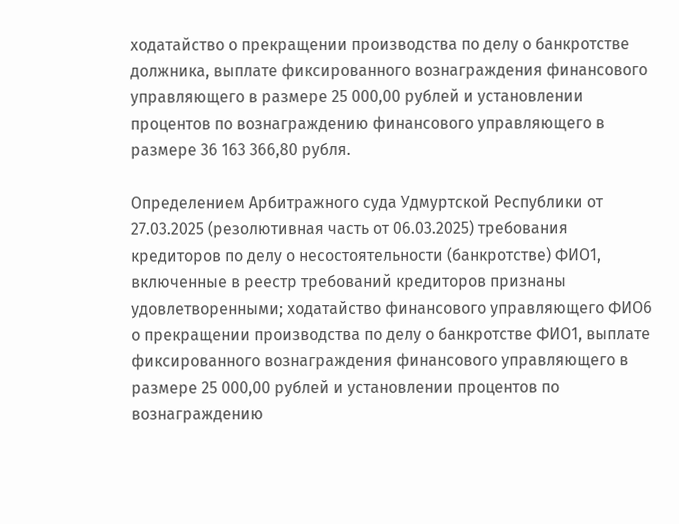ходатайство о прекращении производства по делу о банкротстве должника, выплате фиксированного вознаграждения финансового управляющего в размере 25 000,00 рублей и установлении процентов по вознаграждению финансового управляющего в размере 36 163 366,80 рубля.

Определением Арбитражного суда Удмуртской Республики от 27.03.2025 (резолютивная часть от 06.03.2025) требования кредиторов по делу о несостоятельности (банкротстве) ФИО1, включенные в реестр требований кредиторов признаны удовлетворенными; ходатайство финансового управляющего ФИО6 о прекращении производства по делу о банкротстве ФИО1, выплате фиксированного вознаграждения финансового управляющего в размере 25 000,00 рублей и установлении процентов по вознаграждению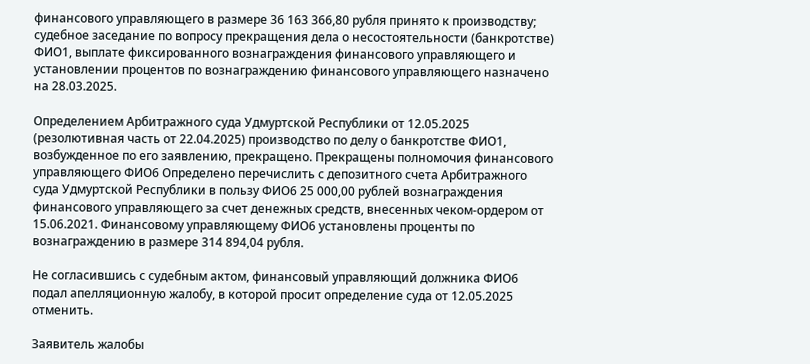финансового управляющего в размере 36 163 366,80 рубля принято к производству; судебное заседание по вопросу прекращения дела о несостоятельности (банкротстве) ФИО1, выплате фиксированного вознаграждения финансового управляющего и установлении процентов по вознаграждению финансового управляющего назначено на 28.03.2025.

Определением Арбитражного суда Удмуртской Республики от 12.05.2025 (резолютивная часть от 22.04.2025) производство по делу о банкротстве ФИО1, возбужденное по его заявлению, прекращено. Прекращены полномочия финансового управляющего ФИО6 Определено перечислить с депозитного счета Арбитражного суда Удмуртской Республики в пользу ФИО6 25 000,00 рублей вознаграждения финансового управляющего за счет денежных средств, внесенных чеком-ордером от 15.06.2021. Финансовому управляющему ФИО6 установлены проценты по вознаграждению в размере 314 894,04 рубля.

Не согласившись с судебным актом, финансовый управляющий должника ФИО6 подал апелляционную жалобу, в которой просит определение суда от 12.05.2025 отменить.

Заявитель жалобы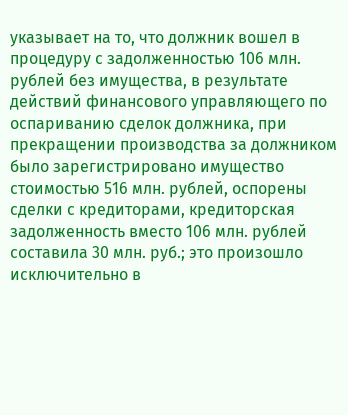указывает на то, что должник вошел в процедуру с задолженностью 106 млн. рублей без имущества, в результате действий финансового управляющего по оспариванию сделок должника, при прекращении производства за должником было зарегистрировано имущество стоимостью 516 млн. рублей, оспорены сделки с кредиторами, кредиторская задолженность вместо 106 млн. рублей составила 30 млн. руб.; это произошло исключительно в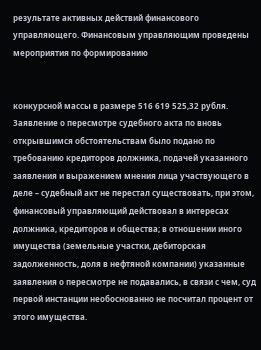результате активных действий финансового управляющего. Финансовым управляющим проведены мероприятия по формированию


конкурсной массы в размере 516 619 525,32 рубля. Заявление о пересмотре судебного акта по вновь открывшимся обстоятельствам было подано по требованию кредиторов должника, подачей указанного заявления и выражением мнения лица участвующего в деле – судебный акт не перестал существовать, при этом, финансовый управляющий действовал в интересах должника, кредиторов и общества; в отношении иного имущества (земельные участки, дебиторская задолженность, доля в нефтяной компании) указанные заявления о пересмотре не подавались, в связи с чем, суд первой инстанции необоснованно не посчитал процент от этого имущества.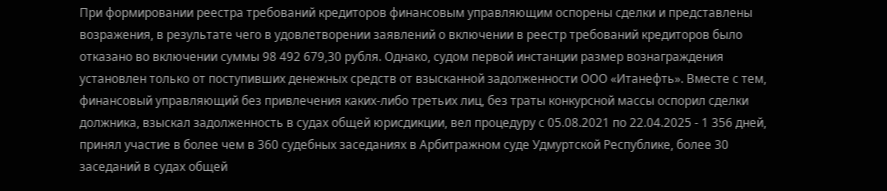При формировании реестра требований кредиторов финансовым управляющим оспорены сделки и представлены возражения, в результате чего в удовлетворении заявлений о включении в реестр требований кредиторов было отказано во включении суммы 98 492 679,30 рубля. Однако, судом первой инстанции размер вознаграждения установлен только от поступивших денежных средств от взысканной задолженности ООО «Итанефть». Вместе с тем, финансовый управляющий без привлечения каких-либо третьих лиц, без траты конкурсной массы оспорил сделки должника, взыскал задолженность в судах общей юрисдикции, вел процедуру с 05.08.2021 по 22.04.2025 - 1 356 дней, принял участие в более чем в 360 судебных заседаниях в Арбитражном суде Удмуртской Республике, более 30 заседаний в судах общей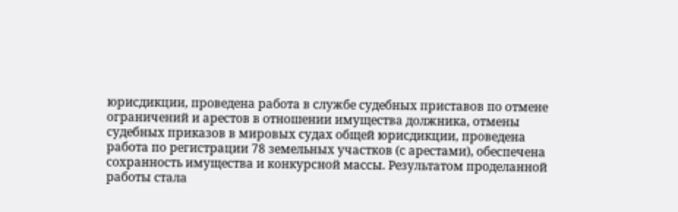юрисдикции, проведена работа в службе судебных приставов по отмене ограничений и арестов в отношении имущества должника, отмены судебных приказов в мировых судах общей юрисдикции, проведена работа по регистрации 78 земельных участков (с арестами), обеспечена сохранность имущества и конкурсной массы. Результатом проделанной работы стала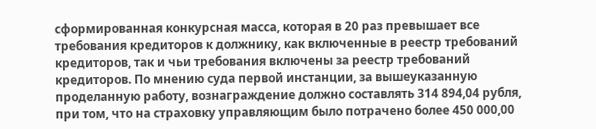сформированная конкурсная масса, которая в 20 раз превышает все требования кредиторов к должнику, как включенные в реестр требований кредиторов, так и чьи требования включены за реестр требований кредиторов. По мнению суда первой инстанции, за вышеуказанную проделанную работу, вознаграждение должно составлять 314 894,04 рубля, при том, что на страховку управляющим было потрачено более 450 000,00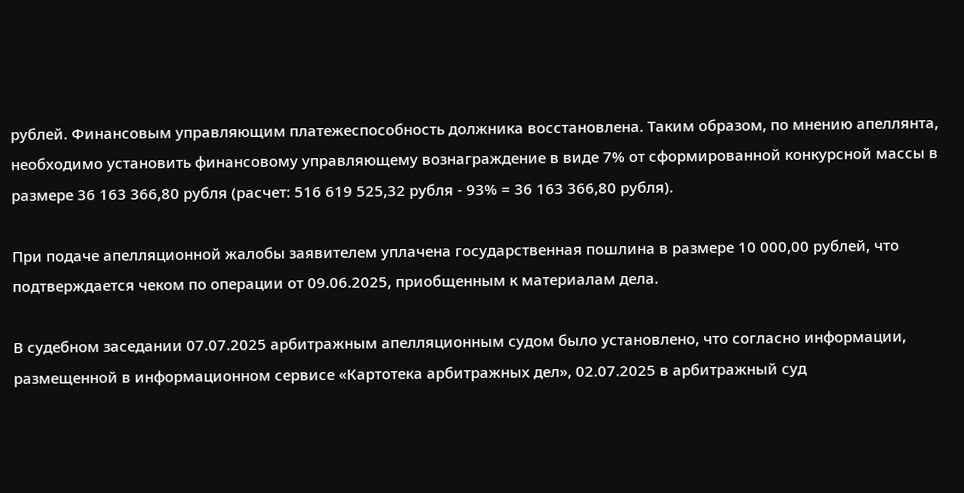рублей. Финансовым управляющим платежеспособность должника восстановлена. Таким образом, по мнению апеллянта, необходимо установить финансовому управляющему вознаграждение в виде 7% от сформированной конкурсной массы в размере 36 163 366,80 рубля (расчет: 516 619 525,32 рубля - 93% = 36 163 366,80 рубля).

При подаче апелляционной жалобы заявителем уплачена государственная пошлина в размере 10 000,00 рублей, что подтверждается чеком по операции от 09.06.2025, приобщенным к материалам дела.

В судебном заседании 07.07.2025 арбитражным апелляционным судом было установлено, что согласно информации, размещенной в информационном сервисе «Картотека арбитражных дел», 02.07.2025 в арбитражный суд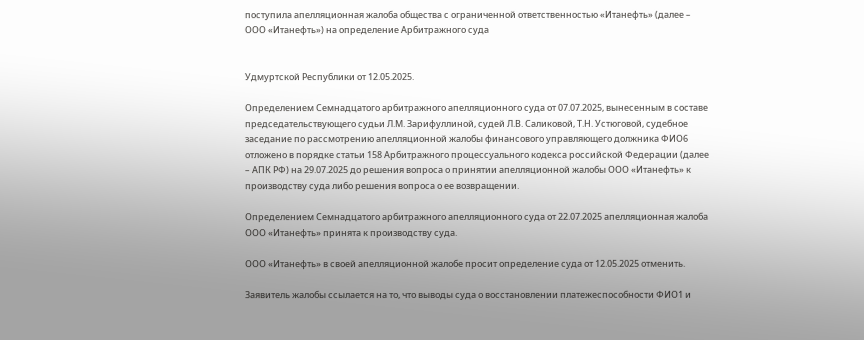поступила апелляционная жалоба общества с ограниченной ответственностью «Итанефть» (далее – ООО «Итанефть») на определение Арбитражного суда


Удмуртской Республики от 12.05.2025.

Определением Семнадцатого арбитражного апелляционного суда от 07.07.2025, вынесенным в составе председательствующего судьи Л.М. Зарифуллиной, судей Л.В. Саликовой, Т.Н. Устюговой, судебное заседание по рассмотрению апелляционной жалобы финансового управляющего должника ФИО6 отложено в порядке статьи 158 Арбитражного процессуального кодекса российской Федерации (далее – АПК РФ) на 29.07.2025 до решения вопроса о принятии апелляционной жалобы ООО «Итанефть» к производству суда либо решения вопроса о ее возвращении.

Определением Семнадцатого арбитражного апелляционного суда от 22.07.2025 апелляционная жалоба ООО «Итанефть» принята к производству суда.

ООО «Итанефть» в своей апелляционной жалобе просит определение суда от 12.05.2025 отменить.

Заявитель жалобы ссылается на то, что выводы суда о восстановлении платежеспособности ФИО1 и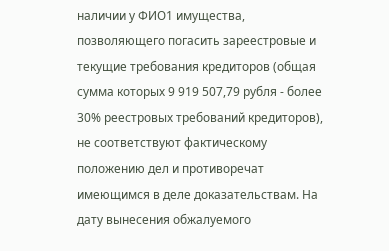наличии у ФИО1 имущества, позволяющего погасить зареестровые и текущие требования кредиторов (общая сумма которых 9 919 507,79 рубля - более 30% реестровых требований кредиторов), не соответствуют фактическому положению дел и противоречат имеющимся в деле доказательствам. На дату вынесения обжалуемого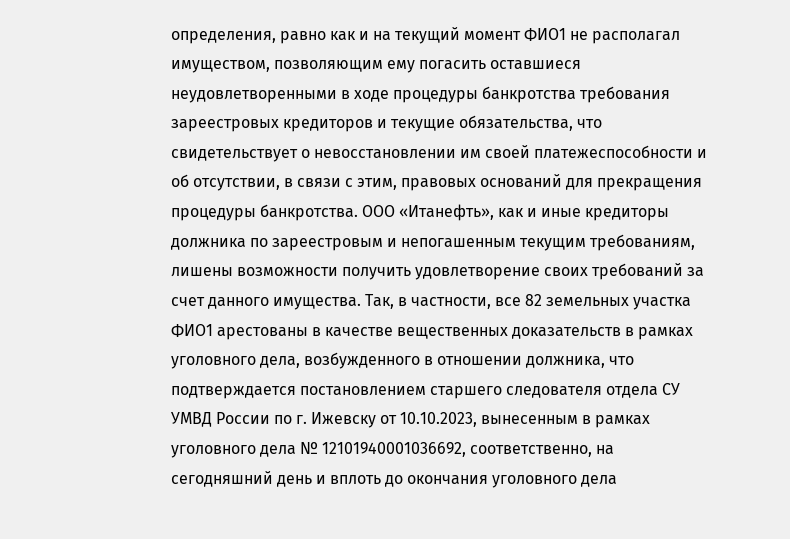определения, равно как и на текущий момент ФИО1 не располагал имуществом, позволяющим ему погасить оставшиеся неудовлетворенными в ходе процедуры банкротства требования зареестровых кредиторов и текущие обязательства, что свидетельствует о невосстановлении им своей платежеспособности и об отсутствии, в связи с этим, правовых оснований для прекращения процедуры банкротства. ООО «Итанефть», как и иные кредиторы должника по зареестровым и непогашенным текущим требованиям, лишены возможности получить удовлетворение своих требований за счет данного имущества. Так, в частности, все 82 земельных участка ФИО1 арестованы в качестве вещественных доказательств в рамках уголовного дела, возбужденного в отношении должника, что подтверждается постановлением старшего следователя отдела СУ УМВД России по г. Ижевску от 10.10.2023, вынесенным в рамках уголовного дела № 12101940001036692, соответственно, на сегодняшний день и вплоть до окончания уголовного дела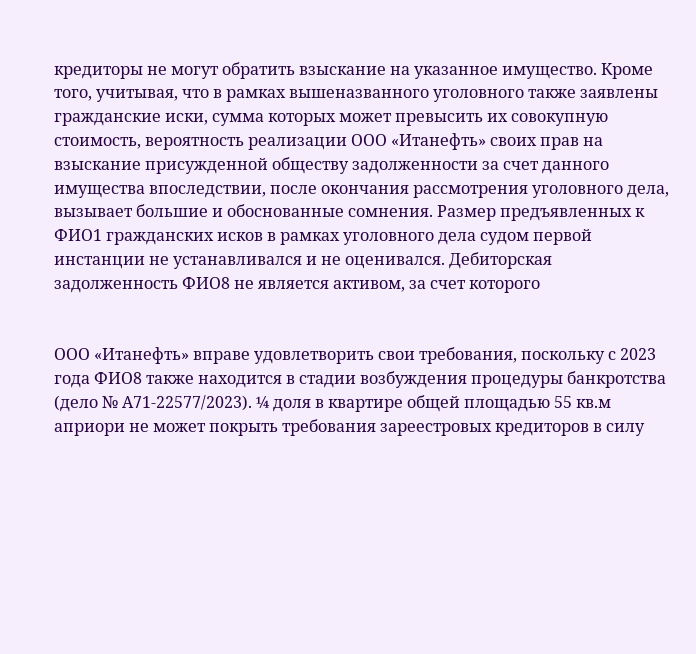кредиторы не могут обратить взыскание на указанное имущество. Кроме того, учитывая, что в рамках вышеназванного уголовного также заявлены гражданские иски, сумма которых может превысить их совокупную стоимость, вероятность реализации ООО «Итанефть» своих прав на взыскание присужденной обществу задолженности за счет данного имущества впоследствии, после окончания рассмотрения уголовного дела, вызывает большие и обоснованные сомнения. Размер предъявленных к ФИО1 гражданских исков в рамках уголовного дела судом первой инстанции не устанавливался и не оценивался. Дебиторская задолженность ФИО8 не является активом, за счет которого


ООО «Итанефть» вправе удовлетворить свои требования, поскольку с 2023 года ФИО8 также находится в стадии возбуждения процедуры банкротства (дело № А71-22577/2023). ¼ доля в квартире общей площадью 55 кв.м априори не может покрыть требования зареестровых кредиторов в силу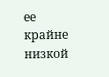ее крайне низкой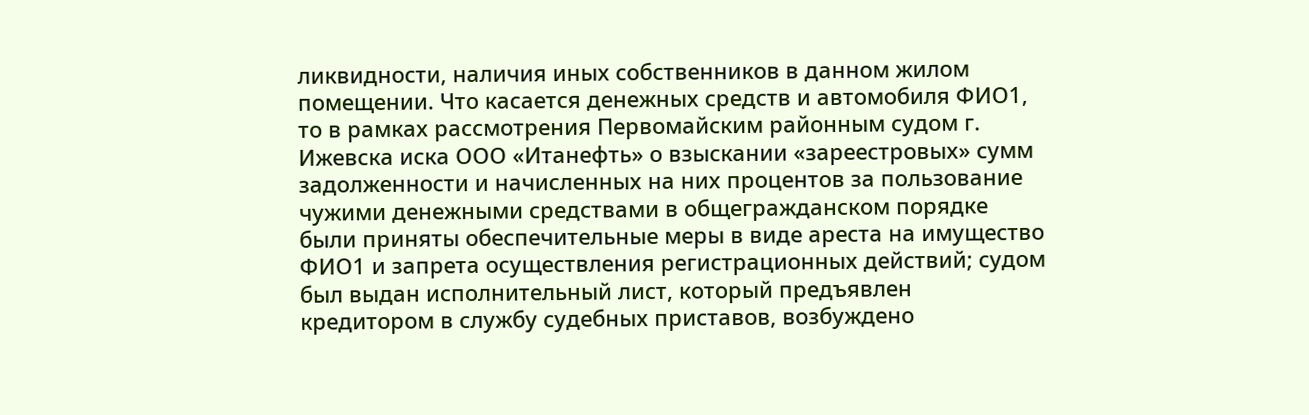ликвидности, наличия иных собственников в данном жилом помещении. Что касается денежных средств и автомобиля ФИО1, то в рамках рассмотрения Первомайским районным судом г. Ижевска иска ООО «Итанефть» о взыскании «зареестровых» сумм задолженности и начисленных на них процентов за пользование чужими денежными средствами в общегражданском порядке были приняты обеспечительные меры в виде ареста на имущество ФИО1 и запрета осуществления регистрационных действий; судом был выдан исполнительный лист, который предъявлен кредитором в службу судебных приставов, возбуждено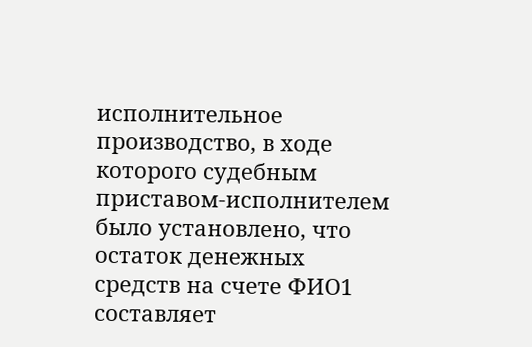исполнительное производство, в ходе которого судебным приставом-исполнителем было установлено, что остаток денежных средств на счете ФИО1 составляет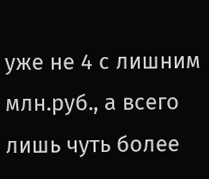уже не 4 с лишним млн.руб., а всего лишь чуть более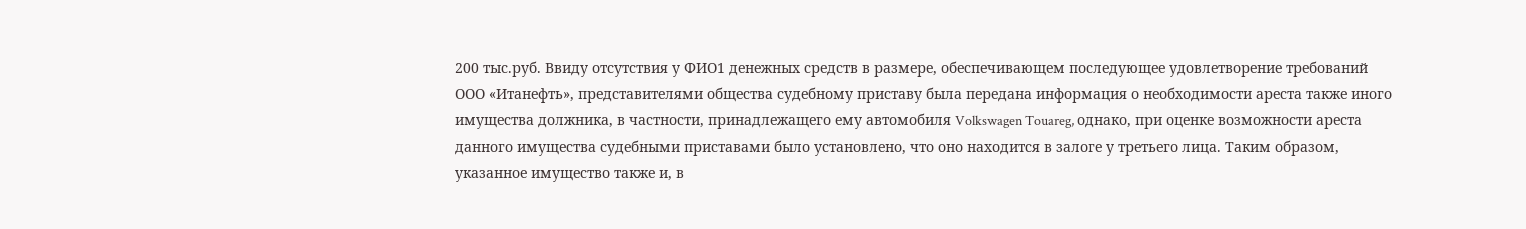200 тыс.руб. Ввиду отсутствия у ФИО1 денежных средств в размере, обеспечивающем последующее удовлетворение требований ООО «Итанефть», представителями общества судебному приставу была передана информация о необходимости ареста также иного имущества должника, в частности, принадлежащего ему автомобиля Volkswagen Touareg, однако, при оценке возможности ареста данного имущества судебными приставами было установлено, что оно находится в залоге у третьего лица. Таким образом, указанное имущество также и, в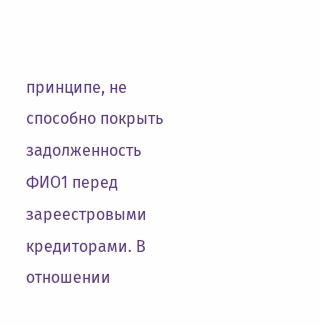принципе, не способно покрыть задолженность ФИО1 перед зареестровыми кредиторами. В отношении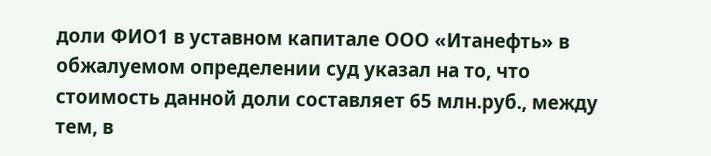доли ФИО1 в уставном капитале ООО «Итанефть» в обжалуемом определении суд указал на то, что стоимость данной доли составляет 65 млн.руб., между тем, в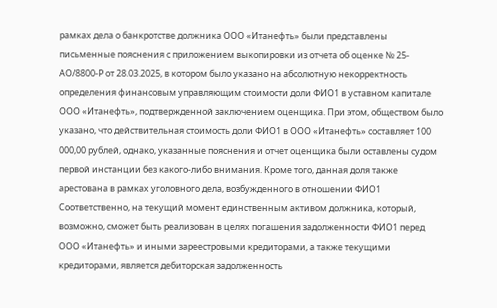рамках дела о банкротстве должника ООО «Итанефть» были представлены письменные пояснения с приложением выкопировки из отчета об оценке № 25-АО/8800-Р от 28.03.2025, в котором было указано на абсолютную некорректность определения финансовым управляющим стоимости доли ФИО1 в уставном капитале ООО «Итанефть», подтвержденной заключением оценщика. При этом, обществом было указано, что действительная стоимость доли ФИО1 в ООО «Итанефть» составляет 100 000,00 рублей, однако, указанные пояснения и отчет оценщика были оставлены судом первой инстанции без какого-либо внимания. Кроме того, данная доля также арестована в рамках уголовного дела, возбужденного в отношении ФИО1 Соответственно, на текущий момент единственным активом должника, который, возможно, сможет быть реализован в целях погашения задолженности ФИО1 перед ООО «Итанефть» и иными зареестровыми кредиторами, а также текущими кредиторами, является дебиторская задолженность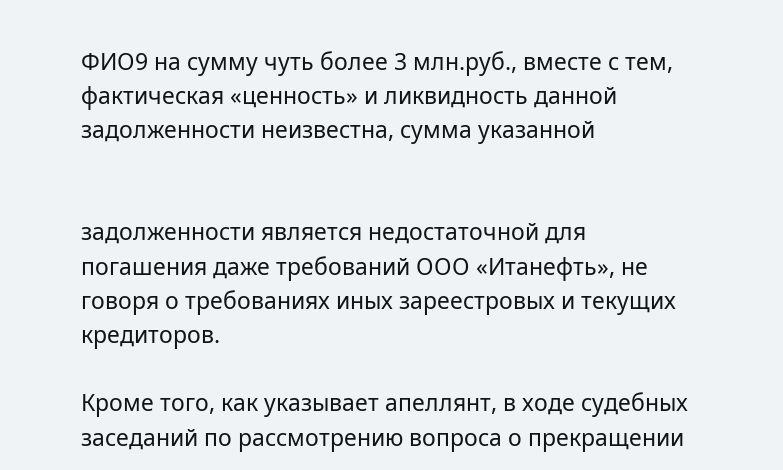ФИО9 на сумму чуть более 3 млн.руб., вместе с тем, фактическая «ценность» и ликвидность данной задолженности неизвестна, сумма указанной


задолженности является недостаточной для погашения даже требований ООО «Итанефть», не говоря о требованиях иных зареестровых и текущих кредиторов.

Кроме того, как указывает апеллянт, в ходе судебных заседаний по рассмотрению вопроса о прекращении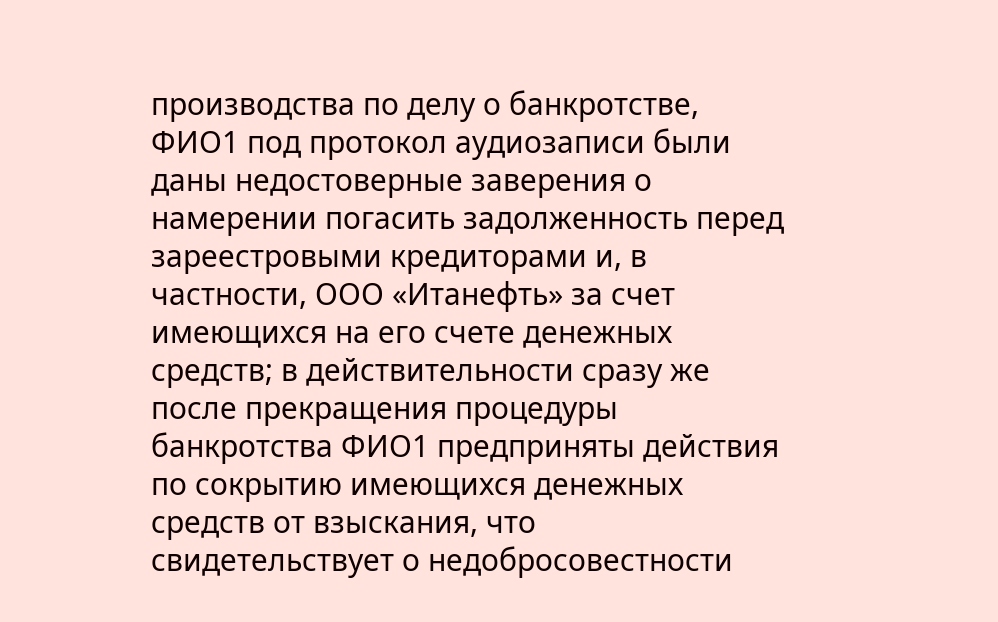производства по делу о банкротстве, ФИО1 под протокол аудиозаписи были даны недостоверные заверения о намерении погасить задолженность перед зареестровыми кредиторами и, в частности, ООО «Итанефть» за счет имеющихся на его счете денежных средств; в действительности сразу же после прекращения процедуры банкротства ФИО1 предприняты действия по сокрытию имеющихся денежных средств от взыскания, что свидетельствует о недобросовестности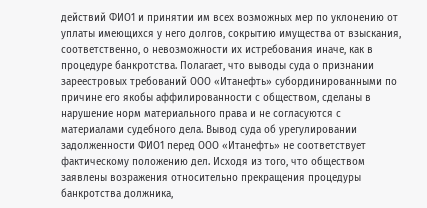действий ФИО1 и принятии им всех возможных мер по уклонению от уплаты имеющихся у него долгов, сокрытию имущества от взыскания, соответственно, о невозможности их истребования иначе, как в процедуре банкротства. Полагает, что выводы суда о признании зареестровых требований ООО «Итанефть» субординированными по причине его якобы аффилированности с обществом, сделаны в нарушение норм материального права и не согласуются с материалами судебного дела. Вывод суда об урегулировании задолженности ФИО1 перед ООО «Итанефть» не соответствует фактическому положению дел. Исходя из того, что обществом заявлены возражения относительно прекращения процедуры банкротства должника,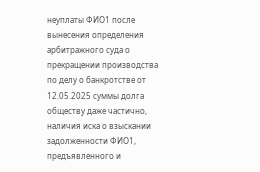неуплаты ФИО1 после вынесения определения арбитражного суда о прекращении производства по делу о банкротстве от 12.05.2025 суммы долга обществу даже частично, наличия иска о взыскании задолженности ФИО1, предъявленного и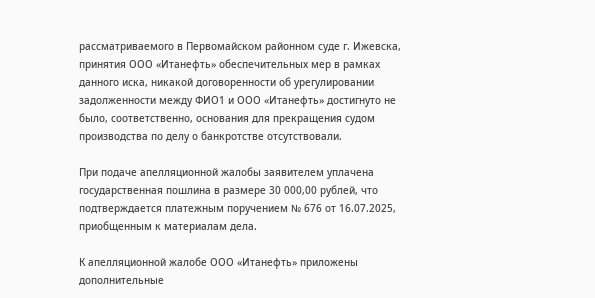рассматриваемого в Первомайском районном суде г. Ижевска, принятия ООО «Итанефть» обеспечительных мер в рамках данного иска, никакой договоренности об урегулировании задолженности между ФИО1 и ООО «Итанефть» достигнуто не было, соответственно, основания для прекращения судом производства по делу о банкротстве отсутствовали.

При подаче апелляционной жалобы заявителем уплачена государственная пошлина в размере 30 000,00 рублей, что подтверждается платежным поручением № 676 от 16.07.2025, приобщенным к материалам дела.

К апелляционной жалобе ООО «Итанефть» приложены дополнительные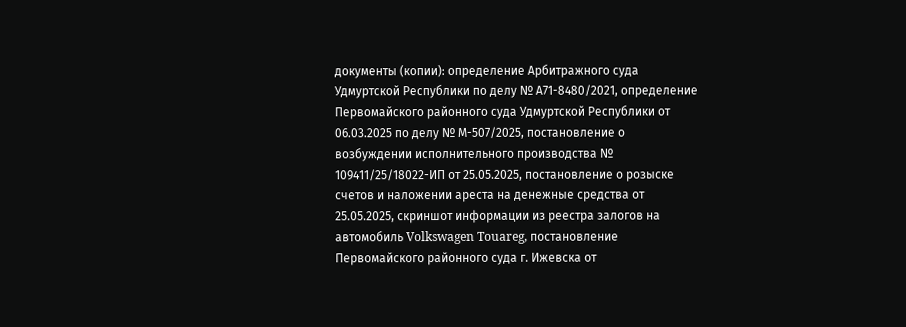документы (копии): определение Арбитражного суда Удмуртской Республики по делу № А71-8480/2021, определение Первомайского районного суда Удмуртской Республики от 06.03.2025 по делу № М-507/2025, постановление о возбуждении исполнительного производства № 109411/25/18022-ИП от 25.05.2025, постановление о розыске счетов и наложении ареста на денежные средства от 25.05.2025, скриншот информации из реестра залогов на автомобиль Volkswagen Touareg, постановление Первомайского районного суда г. Ижевска от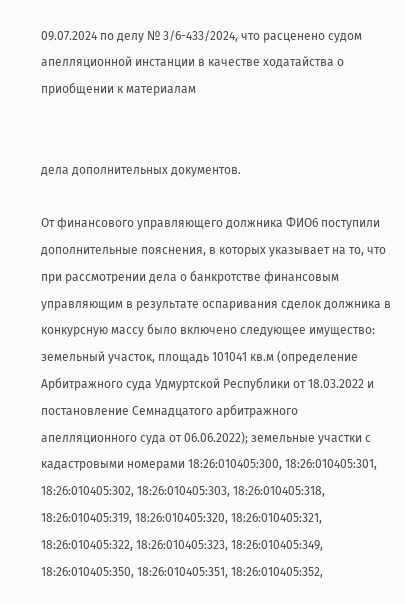09.07.2024 по делу № 3/6-433/2024, что расценено судом апелляционной инстанции в качестве ходатайства о приобщении к материалам


дела дополнительных документов.

От финансового управляющего должника ФИО6 поступили дополнительные пояснения, в которых указывает на то, что при рассмотрении дела о банкротстве финансовым управляющим в результате оспаривания сделок должника в конкурсную массу было включено следующее имущество: земельный участок, площадь 101041 кв.м (определение Арбитражного суда Удмуртской Республики от 18.03.2022 и постановление Семнадцатого арбитражного апелляционного суда от 06.06.2022); земельные участки с кадастровыми номерами 18:26:010405:300, 18:26:010405:301, 18:26:010405:302, 18:26:010405:303, 18:26:010405:318, 18:26:010405:319, 18:26:010405:320, 18:26:010405:321, 18:26:010405:322, 18:26:010405:323, 18:26:010405:349, 18:26:010405:350, 18:26:010405:351, 18:26:010405:352,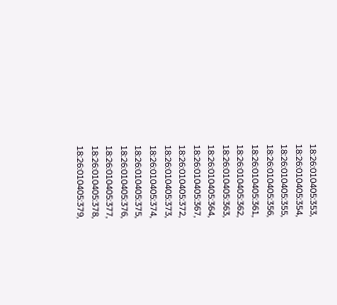18:26:010405:353, 18:26:010405:354, 18:26:010405:355, 18:26:010405:356, 18:26:010405:361, 18:26:010405:362, 18:26:010405:363, 18:26:010405:364, 18:26:010405:367, 18:26:010405:372, 18:26:010405:373, 18:26:010405:374, 18:26:010405:375, 18:26:010405:376, 18:26:010405:377, 18:26:010405:378, 18:26:010405:379,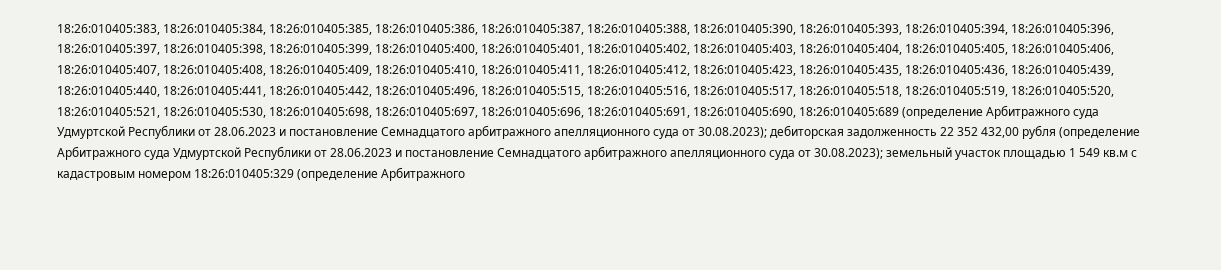18:26:010405:383, 18:26:010405:384, 18:26:010405:385, 18:26:010405:386, 18:26:010405:387, 18:26:010405:388, 18:26:010405:390, 18:26:010405:393, 18:26:010405:394, 18:26:010405:396, 18:26:010405:397, 18:26:010405:398, 18:26:010405:399, 18:26:010405:400, 18:26:010405:401, 18:26:010405:402, 18:26:010405:403, 18:26:010405:404, 18:26:010405:405, 18:26:010405:406, 18:26:010405:407, 18:26:010405:408, 18:26:010405:409, 18:26:010405:410, 18:26:010405:411, 18:26:010405:412, 18:26:010405:423, 18:26:010405:435, 18:26:010405:436, 18:26:010405:439, 18:26:010405:440, 18:26:010405:441, 18:26:010405:442, 18:26:010405:496, 18:26:010405:515, 18:26:010405:516, 18:26:010405:517, 18:26:010405:518, 18:26:010405:519, 18:26:010405:520, 18:26:010405:521, 18:26:010405:530, 18:26:010405:698, 18:26:010405:697, 18:26:010405:696, 18:26:010405:691, 18:26:010405:690, 18:26:010405:689 (определение Арбитражного суда Удмуртской Республики от 28.06.2023 и постановление Семнадцатого арбитражного апелляционного суда от 30.08.2023); дебиторская задолженность 22 352 432,00 рубля (определение Арбитражного суда Удмуртской Республики от 28.06.2023 и постановление Семнадцатого арбитражного апелляционного суда от 30.08.2023); земельный участок площадью 1 549 кв.м с кадастровым номером 18:26:010405:329 (определение Арбитражного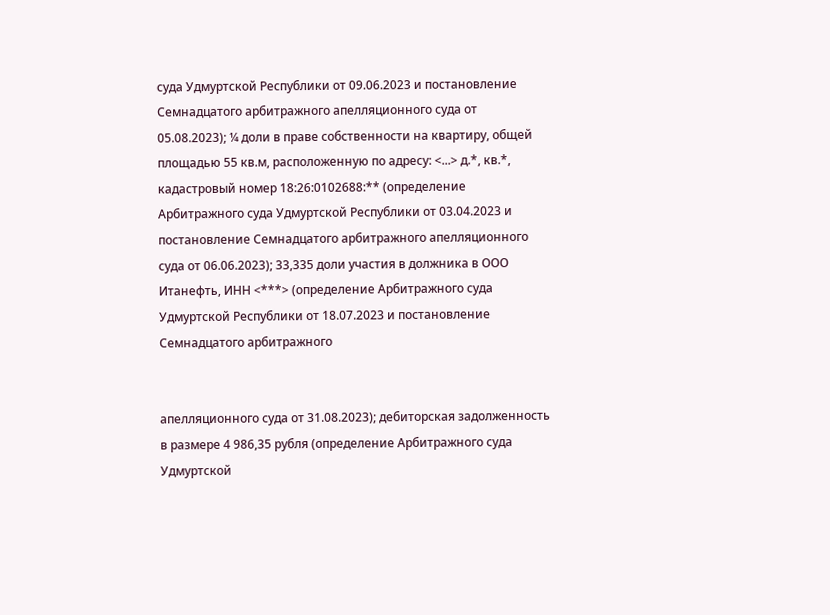суда Удмуртской Республики от 09.06.2023 и постановление Семнадцатого арбитражного апелляционного суда от 05.08.2023); ¼ доли в праве собственности на квартиру, общей площадью 55 кв.м, расположенную по адресу: <...> д.*, кв.*, кадастровый номер 18:26:0102688:** (определение Арбитражного суда Удмуртской Республики от 03.04.2023 и постановление Семнадцатого арбитражного апелляционного суда от 06.06.2023); 33,335 доли участия в должника в ООО Итанефть, ИНН <***> (определение Арбитражного суда Удмуртской Республики от 18.07.2023 и постановление Семнадцатого арбитражного


апелляционного суда от 31.08.2023); дебиторская задолженность в размере 4 986,35 рубля (определение Арбитражного суда Удмуртской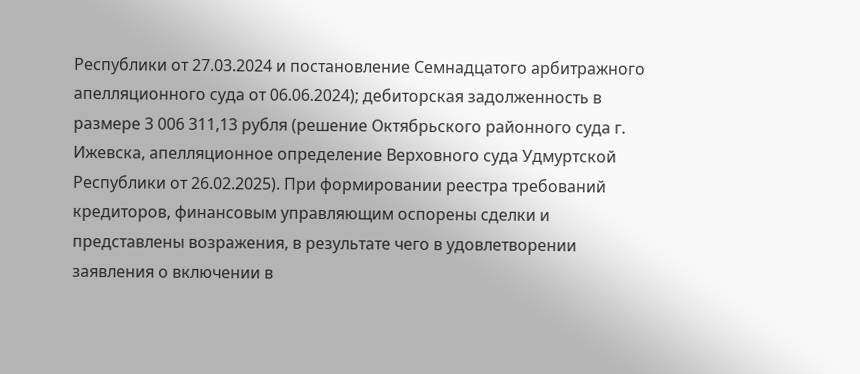Республики от 27.03.2024 и постановление Семнадцатого арбитражного апелляционного суда от 06.06.2024); дебиторская задолженность в размере 3 006 311,13 рубля (решение Октябрьского районного суда г. Ижевска, апелляционное определение Верховного суда Удмуртской Республики от 26.02.2025). При формировании реестра требований кредиторов, финансовым управляющим оспорены сделки и представлены возражения, в результате чего в удовлетворении заявления о включении в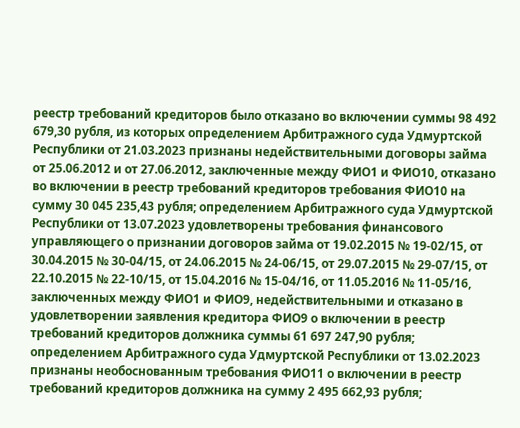реестр требований кредиторов было отказано во включении суммы 98 492 679,30 рубля, из которых определением Арбитражного суда Удмуртской Республики от 21.03.2023 признаны недействительными договоры займа от 25.06.2012 и от 27.06.2012, заключенные между ФИО1 и ФИО10, отказано во включении в реестр требований кредиторов требования ФИО10 на сумму 30 045 235,43 рубля; определением Арбитражного суда Удмуртской Республики от 13.07.2023 удовлетворены требования финансового управляющего о признании договоров займа от 19.02.2015 № 19-02/15, от 30.04.2015 № 30-04/15, от 24.06.2015 № 24-06/15, от 29.07.2015 № 29-07/15, от 22.10.2015 № 22-10/15, от 15.04.2016 № 15-04/16, от 11.05.2016 № 11-05/16, заключенных между ФИО1 и ФИО9, недействительными и отказано в удовлетворении заявления кредитора ФИО9 о включении в реестр требований кредиторов должника суммы 61 697 247,90 рубля; определением Арбитражного суда Удмуртской Республики от 13.02.2023 признаны необоснованным требования ФИО11 о включении в реестр требований кредиторов должника на сумму 2 495 662,93 рубля;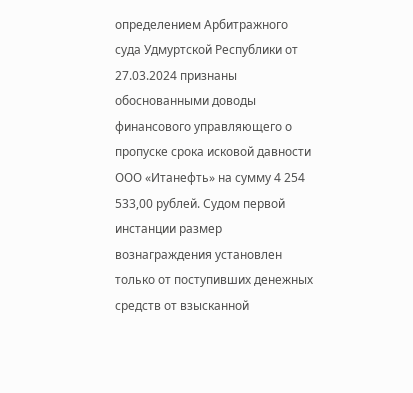определением Арбитражного суда Удмуртской Республики от 27.03.2024 признаны обоснованными доводы финансового управляющего о пропуске срока исковой давности ООО «Итанефть» на сумму 4 254 533,00 рублей. Судом первой инстанции размер вознаграждения установлен только от поступивших денежных средств от взысканной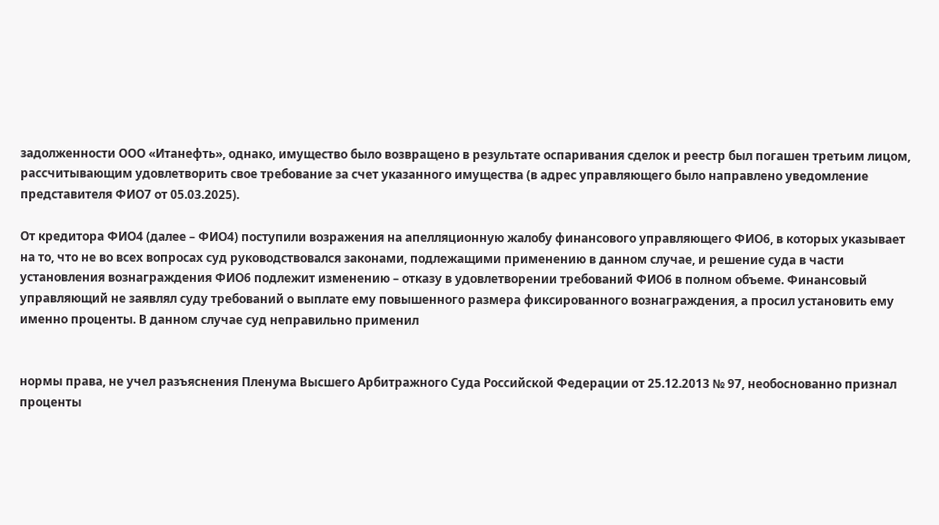задолженности ООО «Итанефть», однако, имущество было возвращено в результате оспаривания сделок и реестр был погашен третьим лицом, рассчитывающим удовлетворить свое требование за счет указанного имущества (в адрес управляющего было направлено уведомление представителя ФИО7 от 05.03.2025).

От кредитора ФИО4 (далее – ФИО4) поступили возражения на апелляционную жалобу финансового управляющего ФИО6, в которых указывает на то, что не во всех вопросах суд руководствовался законами, подлежащими применению в данном случае, и решение суда в части установления вознаграждения ФИО6 подлежит изменению – отказу в удовлетворении требований ФИО6 в полном объеме. Финансовый управляющий не заявлял суду требований о выплате ему повышенного размера фиксированного вознаграждения, а просил установить ему именно проценты. В данном случае суд неправильно применил


нормы права, не учел разъяснения Пленума Высшего Арбитражного Суда Российской Федерации от 25.12.2013 № 97, необоснованно признал проценты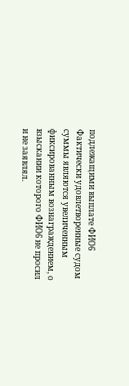подлежащими выплате ФИО6 Фактически удовлетворенные судом суммы являются увеличенным фиксированным вознаграждением, о взыскании которого ФИО6 не просил и не заявлял.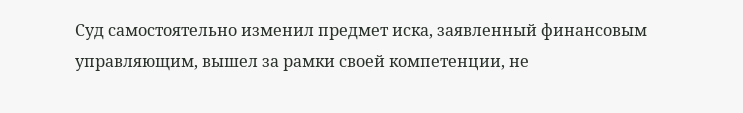Суд самостоятельно изменил предмет иска, заявленный финансовым управляющим, вышел за рамки своей компетенции, не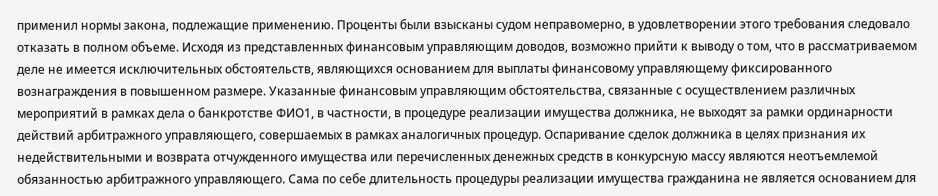применил нормы закона, подлежащие применению. Проценты были взысканы судом неправомерно, в удовлетворении этого требования следовало отказать в полном объеме. Исходя из представленных финансовым управляющим доводов, возможно прийти к выводу о том, что в рассматриваемом деле не имеется исключительных обстоятельств, являющихся основанием для выплаты финансовому управляющему фиксированного вознаграждения в повышенном размере. Указанные финансовым управляющим обстоятельства, связанные с осуществлением различных мероприятий в рамках дела о банкротстве ФИО1, в частности, в процедуре реализации имущества должника, не выходят за рамки ординарности действий арбитражного управляющего, совершаемых в рамках аналогичных процедур. Оспаривание сделок должника в целях признания их недействительными и возврата отчужденного имущества или перечисленных денежных средств в конкурсную массу являются неотъемлемой обязанностью арбитражного управляющего. Сама по себе длительность процедуры реализации имущества гражданина не является основанием для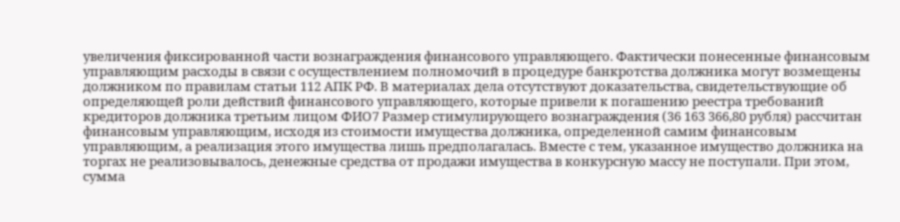увеличения фиксированной части вознаграждения финансового управляющего. Фактически понесенные финансовым управляющим расходы в связи с осуществлением полномочий в процедуре банкротства должника могут возмещены должником по правилам статьи 112 АПК РФ. В материалах дела отсутствуют доказательства, свидетельствующие об определяющей роли действий финансового управляющего, которые привели к погашению реестра требований кредиторов должника третьим лицом ФИО7 Размер стимулирующего вознаграждения (36 163 366,80 рубля) рассчитан финансовым управляющим, исходя из стоимости имущества должника, определенной самим финансовым управляющим, а реализация этого имущества лишь предполагалась. Вместе с тем, указанное имущество должника на торгах не реализовывалось, денежные средства от продажи имущества в конкурсную массу не поступали. При этом, сумма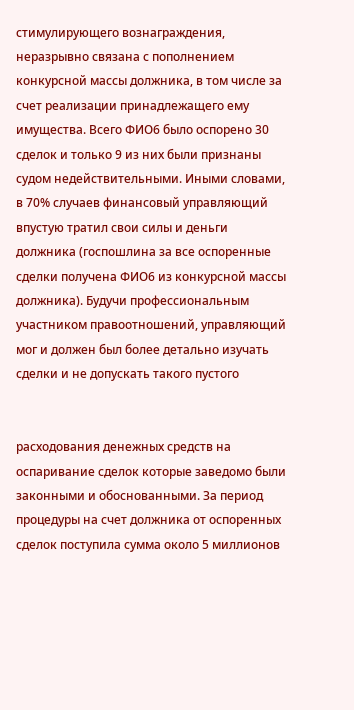стимулирующего вознаграждения, неразрывно связана с пополнением конкурсной массы должника, в том числе за счет реализации принадлежащего ему имущества. Всего ФИО6 было оспорено 30 сделок и только 9 из них были признаны судом недействительными. Иными словами, в 70% случаев финансовый управляющий впустую тратил свои силы и деньги должника (госпошлина за все оспоренные сделки получена ФИО6 из конкурсной массы должника). Будучи профессиональным участником правоотношений, управляющий мог и должен был более детально изучать сделки и не допускать такого пустого


расходования денежных средств на оспаривание сделок которые заведомо были законными и обоснованными. За период процедуры на счет должника от оспоренных сделок поступила сумма около 5 миллионов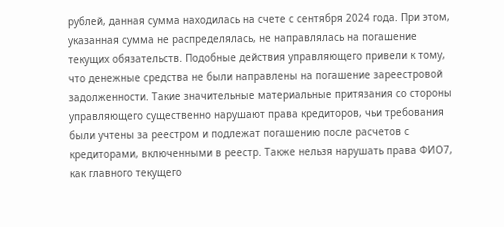рублей, данная сумма находилась на счете с сентября 2024 года. При этом, указанная сумма не распределялась, не направлялась на погашение текущих обязательств. Подобные действия управляющего привели к тому, что денежные средства не были направлены на погашение зареестровой задолженности. Такие значительные материальные притязания со стороны управляющего существенно нарушают права кредиторов, чьи требования были учтены за реестром и подлежат погашению после расчетов с кредиторами, включенными в реестр. Также нельзя нарушать права ФИО7, как главного текущего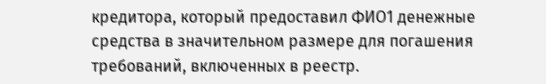кредитора, который предоставил ФИО1 денежные средства в значительном размере для погашения требований, включенных в реестр.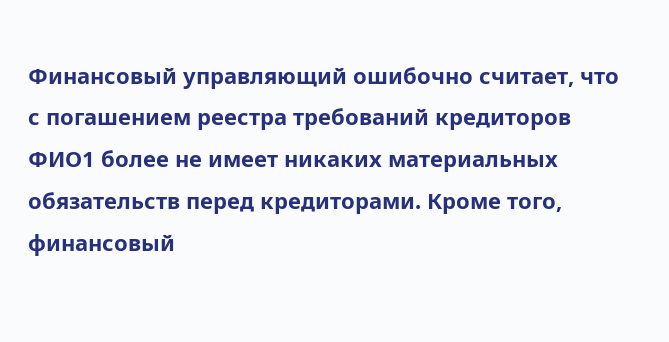Финансовый управляющий ошибочно считает, что с погашением реестра требований кредиторов ФИО1 более не имеет никаких материальных обязательств перед кредиторами. Кроме того, финансовый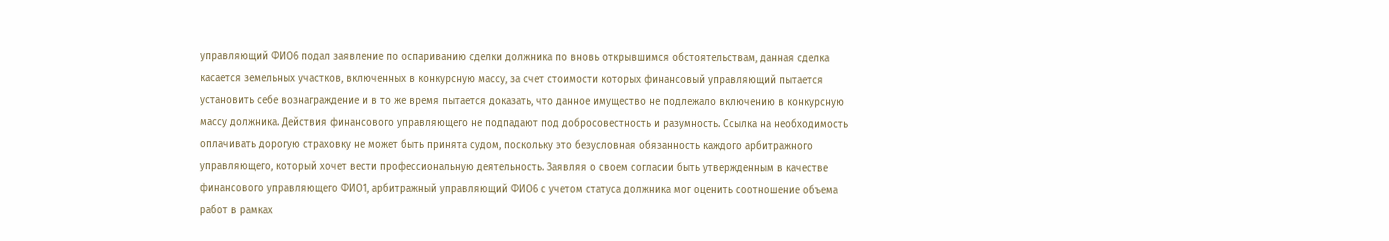управляющий ФИО6 подал заявление по оспариванию сделки должника по вновь открывшимся обстоятельствам, данная сделка касается земельных участков, включенных в конкурсную массу, за счет стоимости которых финансовый управляющий пытается установить себе вознаграждение и в то же время пытается доказать, что данное имущество не подлежало включению в конкурсную массу должника. Действия финансового управляющего не подпадают под добросовестность и разумность. Ссылка на необходимость оплачивать дорогую страховку не может быть принята судом, поскольку это безусловная обязанность каждого арбитражного управляющего, который хочет вести профессиональную деятельность. Заявляя о своем согласии быть утвержденным в качестве финансового управляющего ФИО1, арбитражный управляющий ФИО6 с учетом статуса должника мог оценить соотношение объема работ в рамках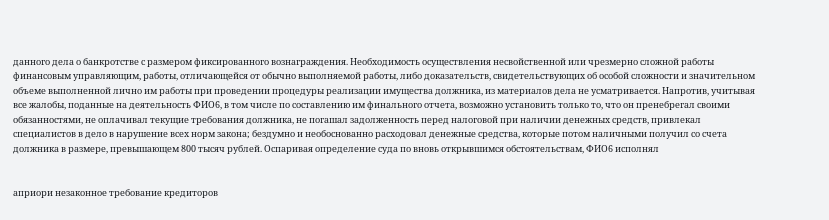данного дела о банкротстве с размером фиксированного вознаграждения. Необходимость осуществления несвойственной или чрезмерно сложной работы финансовым управляющим, работы, отличающейся от обычно выполняемой работы, либо доказательств, свидетельствующих об особой сложности и значительном объеме выполненной лично им работы при проведении процедуры реализации имущества должника, из материалов дела не усматривается. Напротив, учитывая все жалобы, поданные на деятельность ФИО6, в том числе по составлению им финального отчета, возможно установить только то, что он пренебрегал своими обязанностями, не оплачивал текущие требования должника, не погашал задолженность перед налоговой при наличии денежных средств, привлекал специалистов в дело в нарушение всех норм закона; бездумно и необоснованно расходовал денежные средства, которые потом наличными получил со счета должника в размере, превышающем 800 тысяч рублей. Оспаривая определение суда по вновь открывшимся обстоятельствам, ФИО6 исполнял


априори незаконное требование кредиторов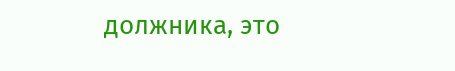должника, это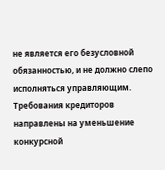не является его безусловной обязанностью, и не должно слепо исполняться управляющим. Требования кредиторов направлены на уменьшение конкурсной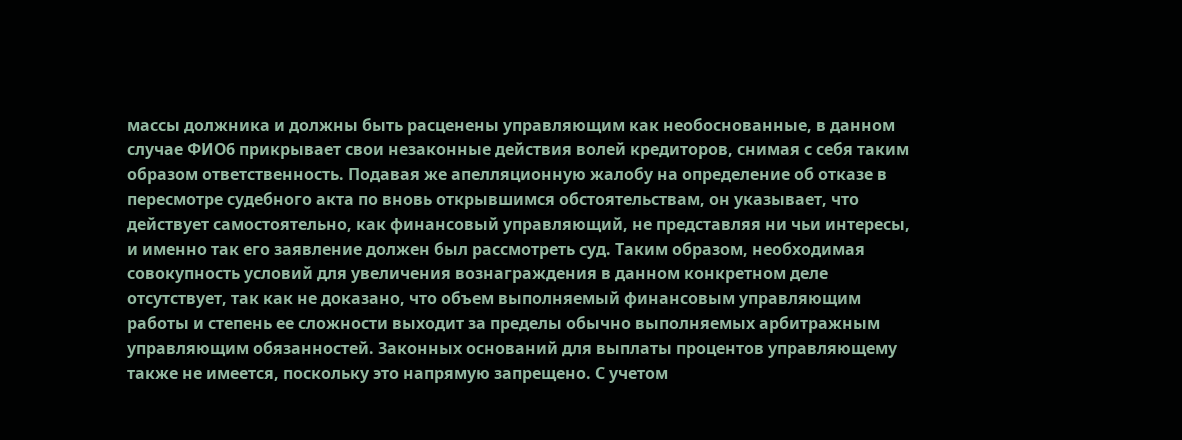массы должника и должны быть расценены управляющим как необоснованные, в данном случае ФИО6 прикрывает свои незаконные действия волей кредиторов, снимая с себя таким образом ответственность. Подавая же апелляционную жалобу на определение об отказе в пересмотре судебного акта по вновь открывшимся обстоятельствам, он указывает, что действует самостоятельно, как финансовый управляющий, не представляя ни чьи интересы, и именно так его заявление должен был рассмотреть суд. Таким образом, необходимая совокупность условий для увеличения вознаграждения в данном конкретном деле отсутствует, так как не доказано, что объем выполняемый финансовым управляющим работы и степень ее сложности выходит за пределы обычно выполняемых арбитражным управляющим обязанностей. Законных оснований для выплаты процентов управляющему также не имеется, поскольку это напрямую запрещено. С учетом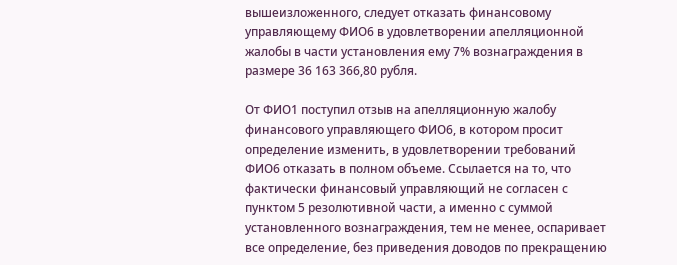вышеизложенного, следует отказать финансовому управляющему ФИО6 в удовлетворении апелляционной жалобы в части установления ему 7% вознаграждения в размере 36 163 366,80 рубля.

От ФИО1 поступил отзыв на апелляционную жалобу финансового управляющего ФИО6, в котором просит определение изменить, в удовлетворении требований ФИО6 отказать в полном объеме. Ссылается на то, что фактически финансовый управляющий не согласен с пунктом 5 резолютивной части, а именно с суммой установленного вознаграждения, тем не менее, оспаривает все определение, без приведения доводов по прекращению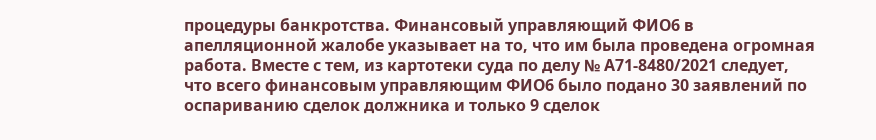процедуры банкротства. Финансовый управляющий ФИО6 в апелляционной жалобе указывает на то, что им была проведена огромная работа. Вместе с тем, из картотеки суда по делу № А71-8480/2021 следует, что всего финансовым управляющим ФИО6 было подано 30 заявлений по оспариванию сделок должника и только 9 сделок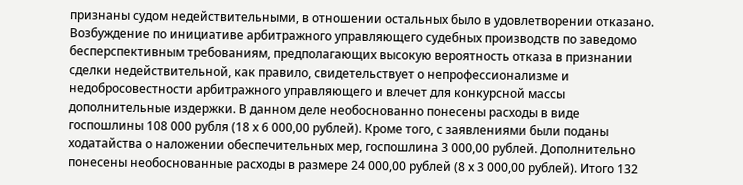признаны судом недействительными, в отношении остальных было в удовлетворении отказано. Возбуждение по инициативе арбитражного управляющего судебных производств по заведомо бесперспективным требованиям, предполагающих высокую вероятность отказа в признании сделки недействительной, как правило, свидетельствует о непрофессионализме и недобросовестности арбитражного управляющего и влечет для конкурсной массы дополнительные издержки. В данном деле необоснованно понесены расходы в виде госпошлины 108 000 рубля (18 х 6 000,00 рублей). Кроме того, с заявлениями были поданы ходатайства о наложении обеспечительных мер, госпошлина 3 000,00 рублей. Дополнительно понесены необоснованные расходы в размере 24 000,00 рублей (8 х 3 000,00 рублей). Итого 132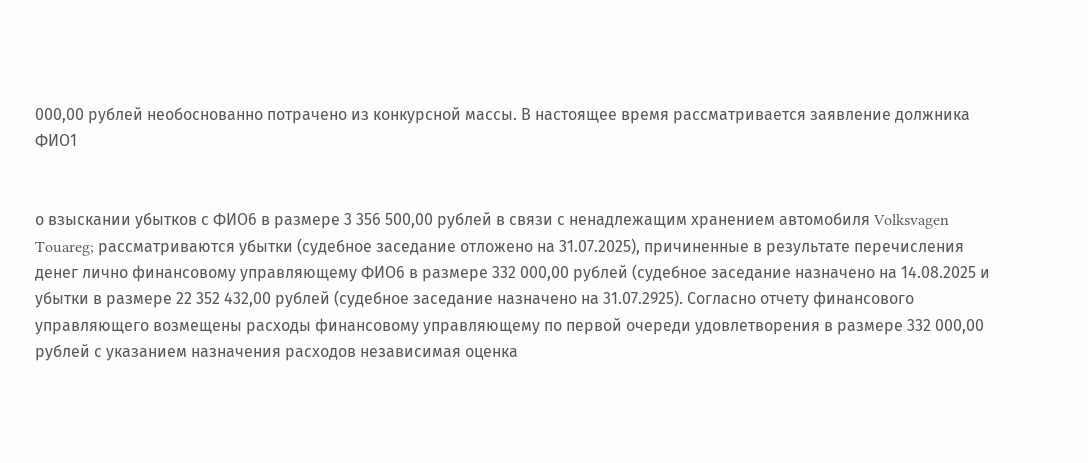000,00 рублей необоснованно потрачено из конкурсной массы. В настоящее время рассматривается заявление должника ФИО1


о взыскании убытков с ФИО6 в размере 3 356 500,00 рублей в связи с ненадлежащим хранением автомобиля Volksvagen Touareg; рассматриваются убытки (судебное заседание отложено на 31.07.2025), причиненные в результате перечисления денег лично финансовому управляющему ФИО6 в размере 332 000,00 рублей (судебное заседание назначено на 14.08.2025 и убытки в размере 22 352 432,00 рублей (судебное заседание назначено на 31.07.2925). Согласно отчету финансового управляющего возмещены расходы финансовому управляющему по первой очереди удовлетворения в размере 332 000,00 рублей с указанием назначения расходов независимая оценка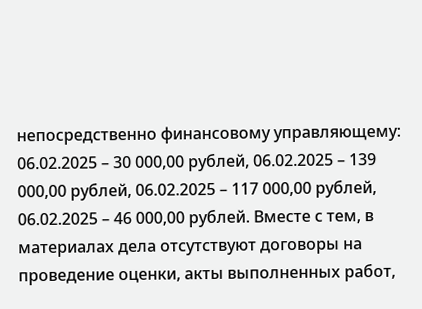непосредственно финансовому управляющему: 06.02.2025 – 30 000,00 рублей, 06.02.2025 – 139 000,00 рублей, 06.02.2025 – 117 000,00 рублей, 06.02.2025 – 46 000,00 рублей. Вместе с тем, в материалах дела отсутствуют договоры на проведение оценки, акты выполненных работ,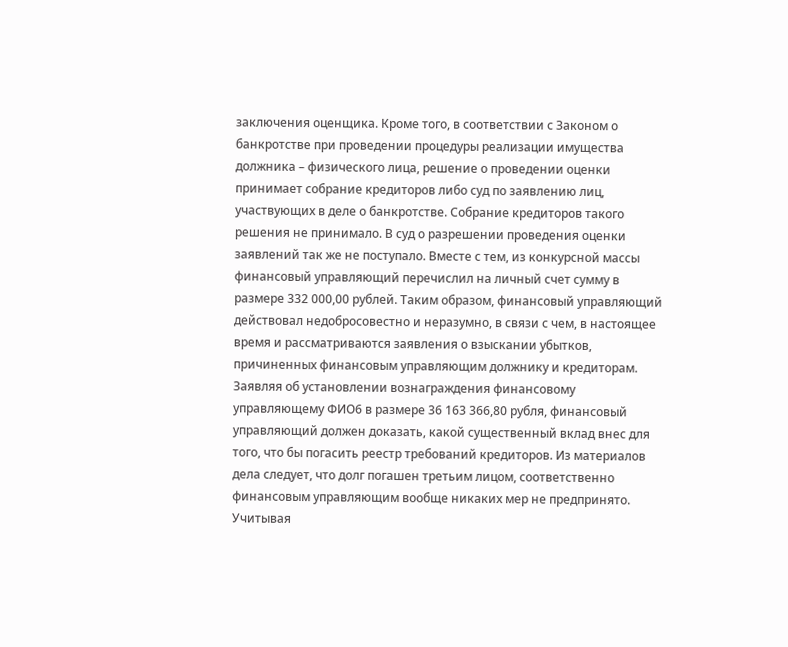заключения оценщика. Кроме того, в соответствии с Законом о банкротстве при проведении процедуры реализации имущества должника – физического лица, решение о проведении оценки принимает собрание кредиторов либо суд по заявлению лиц, участвующих в деле о банкротстве. Собрание кредиторов такого решения не принимало. В суд о разрешении проведения оценки заявлений так же не поступало. Вместе с тем, из конкурсной массы финансовый управляющий перечислил на личный счет сумму в размере 332 000,00 рублей. Таким образом, финансовый управляющий действовал недобросовестно и неразумно, в связи с чем, в настоящее время и рассматриваются заявления о взыскании убытков, причиненных финансовым управляющим должнику и кредиторам. Заявляя об установлении вознаграждения финансовому управляющему ФИО6 в размере 36 163 366,80 рубля, финансовый управляющий должен доказать, какой существенный вклад внес для того, что бы погасить реестр требований кредиторов. Из материалов дела следует, что долг погашен третьим лицом, соответственно финансовым управляющим вообще никаких мер не предпринято. Учитывая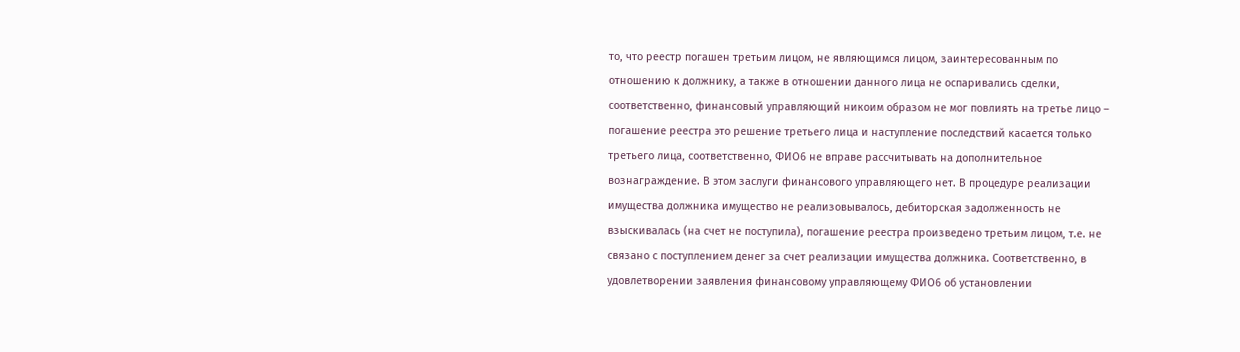то, что реестр погашен третьим лицом, не являющимся лицом, заинтересованным по отношению к должнику, а также в отношении данного лица не оспаривались сделки, соответственно, финансовый управляющий никоим образом не мог повлиять на третье лицо – погашение реестра это решение третьего лица и наступление последствий касается только третьего лица, соответственно, ФИО6 не вправе рассчитывать на дополнительное вознаграждение. В этом заслуги финансового управляющего нет. В процедуре реализации имущества должника имущество не реализовывалось, дебиторская задолженность не взыскивалась (на счет не поступила), погашение реестра произведено третьим лицом, т.е. не связано с поступлением денег за счет реализации имущества должника. Соответственно, в удовлетворении заявления финансовому управляющему ФИО6 об установлении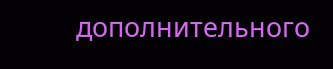дополнительного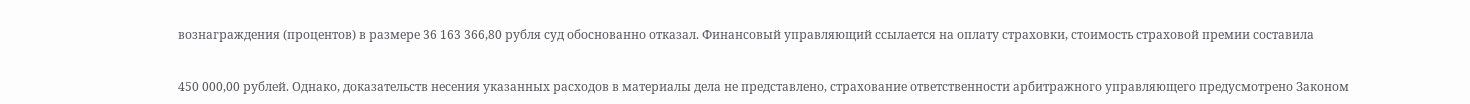вознаграждения (процентов) в размере 36 163 366,80 рубля суд обоснованно отказал. Финансовый управляющий ссылается на оплату страховки, стоимость страховой премии составила


450 000,00 рублей. Однако, доказательств несения указанных расходов в материалы дела не представлено, страхование ответственности арбитражного управляющего предусмотрено Законом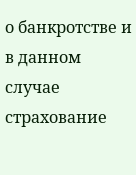о банкротстве и в данном случае страхование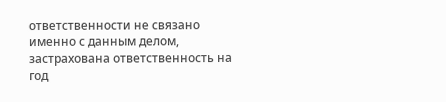ответственности не связано именно с данным делом, застрахована ответственность на год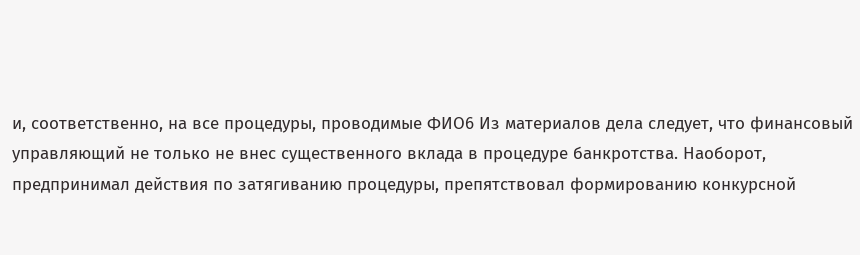и, соответственно, на все процедуры, проводимые ФИО6 Из материалов дела следует, что финансовый управляющий не только не внес существенного вклада в процедуре банкротства. Наоборот, предпринимал действия по затягиванию процедуры, препятствовал формированию конкурсной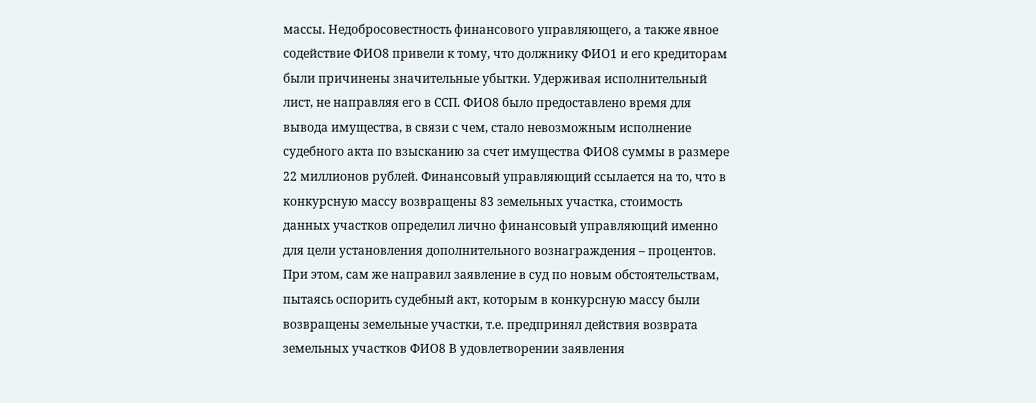массы. Недобросовестность финансового управляющего, а также явное содействие ФИО8 привели к тому, что должнику ФИО1 и его кредиторам были причинены значительные убытки. Удерживая исполнительный лист, не направляя его в ССП. ФИО8 было предоставлено время для вывода имущества, в связи с чем, стало невозможным исполнение судебного акта по взысканию за счет имущества ФИО8 суммы в размере 22 миллионов рублей. Финансовый управляющий ссылается на то, что в конкурсную массу возвращены 83 земельных участка, стоимость данных участков определил лично финансовый управляющий именно для цели установления дополнительного вознаграждения – процентов. При этом, сам же направил заявление в суд по новым обстоятельствам, пытаясь оспорить судебный акт, которым в конкурсную массу были возвращены земельные участки, т.е. предпринял действия возврата земельных участков ФИО8 В удовлетворении заявления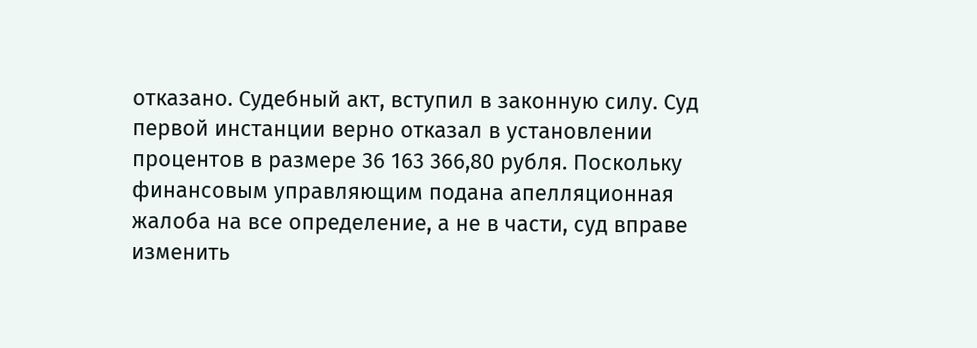отказано. Судебный акт, вступил в законную силу. Суд первой инстанции верно отказал в установлении процентов в размере 36 163 366,80 рубля. Поскольку финансовым управляющим подана апелляционная жалоба на все определение, а не в части, суд вправе изменить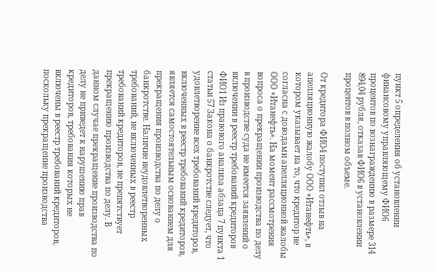пункт 5 определения об установлении финансовому управляющему ФИО6 процентов по вознаграждению в размере 314 894,04 рубля, отказав ФИО6 в установлении процентов в полном объеме.

От кредитора ФИО4 поступил отзыв на апелляционную жалобу ООО «Итанефть», в котором указывает на то, что кредитор не согласна с доводами апелляционной жалобы ООО «Итанефть». На момент рассмотрения вопроса о прекращении производства по делу в производстве суда не имеется заявлений о включении в реестр требований кредиторов ФИО1 Из правового анализа абзаца 7 пункта 1 статьи 57 Закона о банкротстве следует, что удовлетворение всех требований кредиторов, включенных в реестр требований кредиторов, является самостоятельным основанием для прекращения производства по делу о банкротстве. Наличие неудовлетворенных требований, не включенных в реестр требований кредиторов, не препятствует прекращению производства по делу. В данном случае прекращение производства по делу не приведет к нарушению прав кредиторов, требования которых не включены в реестр требований кредиторов, поскольку прекращение производства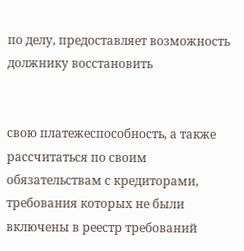по делу, предоставляет возможность должнику восстановить


свою платежеспособность, а также рассчитаться по своим обязательствам с кредиторами, требования которых не были включены в реестр требований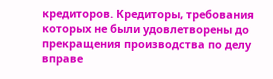кредиторов. Кредиторы, требования которых не были удовлетворены до прекращения производства по делу вправе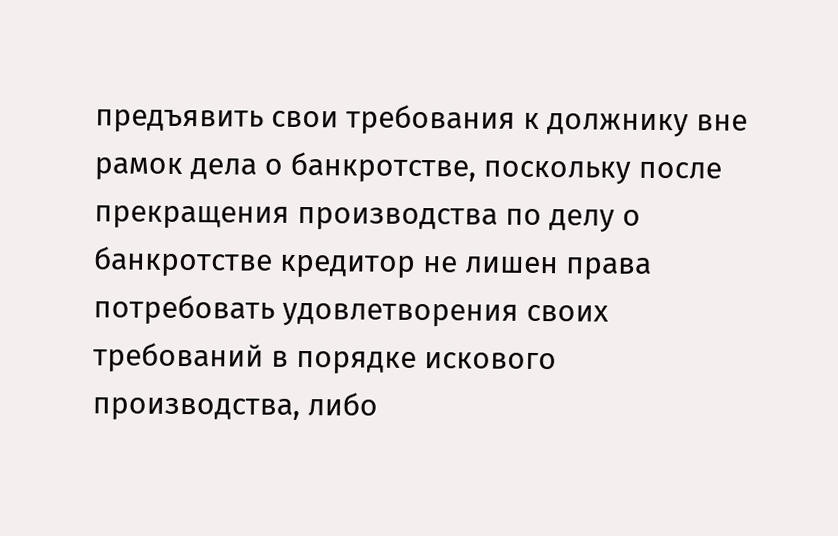предъявить свои требования к должнику вне рамок дела о банкротстве, поскольку после прекращения производства по делу о банкротстве кредитор не лишен права потребовать удовлетворения своих требований в порядке искового производства, либо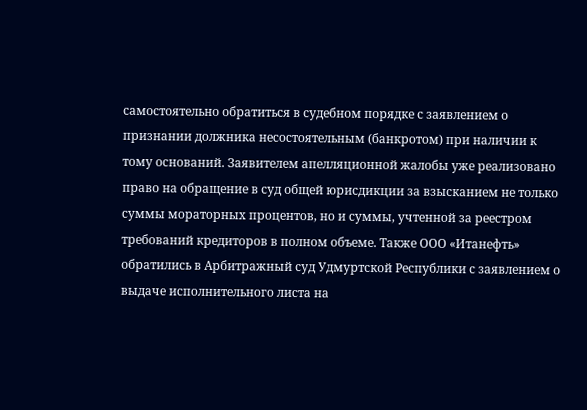самостоятельно обратиться в судебном порядке с заявлением о признании должника несостоятельным (банкротом) при наличии к тому оснований. Заявителем апелляционной жалобы уже реализовано право на обращение в суд общей юрисдикции за взысканием не только суммы мораторных процентов, но и суммы, учтенной за реестром требований кредиторов в полном объеме. Также ООО «Итанефть» обратились в Арбитражный суд Удмуртской Республики с заявлением о выдаче исполнительного листа на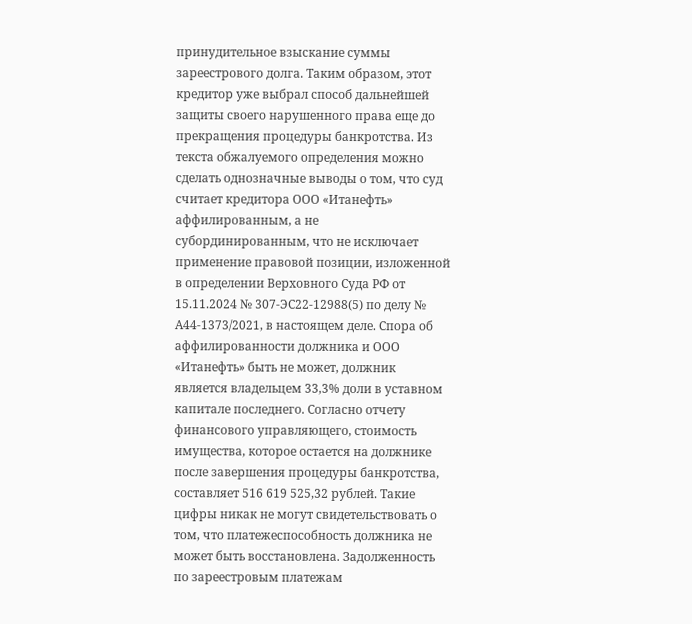принудительное взыскание суммы зареестрового долга. Таким образом, этот кредитор уже выбрал способ дальнейшей защиты своего нарушенного права еще до прекращения процедуры банкротства. Из текста обжалуемого определения можно сделать однозначные выводы о том, что суд считает кредитора ООО «Итанефть» аффилированным, а не субординированным, что не исключает применение правовой позиции, изложенной в определении Верховного Суда РФ от 15.11.2024 № 307-ЭС22-12988(5) по делу № А44-1373/2021, в настоящем деле. Спора об аффилированности должника и ООО «Итанефть» быть не может, должник является владельцем 33,3% доли в уставном капитале последнего. Согласно отчету финансового управляющего, стоимость имущества, которое остается на должнике после завершения процедуры банкротства, составляет 516 619 525,32 рублей. Такие цифры никак не могут свидетельствовать о том, что платежеспособность должника не может быть восстановлена. Задолженность по зареестровым платежам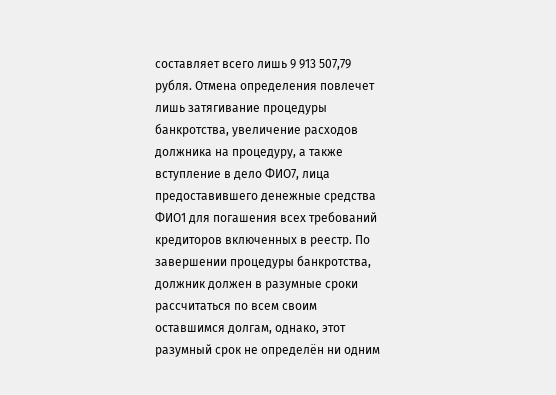составляет всего лишь 9 913 507,79 рубля. Отмена определения повлечет лишь затягивание процедуры банкротства, увеличение расходов должника на процедуру, а также вступление в дело ФИО7, лица предоставившего денежные средства ФИО1 для погашения всех требований кредиторов включенных в реестр. По завершении процедуры банкротства, должник должен в разумные сроки рассчитаться по всем своим оставшимся долгам, однако, этот разумный срок не определён ни одним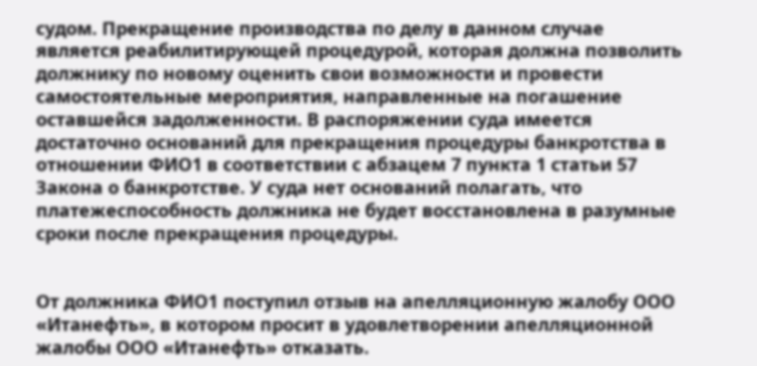судом. Прекращение производства по делу в данном случае является реабилитирующей процедурой, которая должна позволить должнику по новому оценить свои возможности и провести самостоятельные мероприятия, направленные на погашение оставшейся задолженности. В распоряжении суда имеется достаточно оснований для прекращения процедуры банкротства в отношении ФИО1 в соответствии с абзацем 7 пункта 1 статьи 57 Закона о банкротстве. У суда нет оснований полагать, что платежеспособность должника не будет восстановлена в разумные сроки после прекращения процедуры.


От должника ФИО1 поступил отзыв на апелляционную жалобу ООО «Итанефть», в котором просит в удовлетворении апелляционной жалобы ООО «Итанефть» отказать.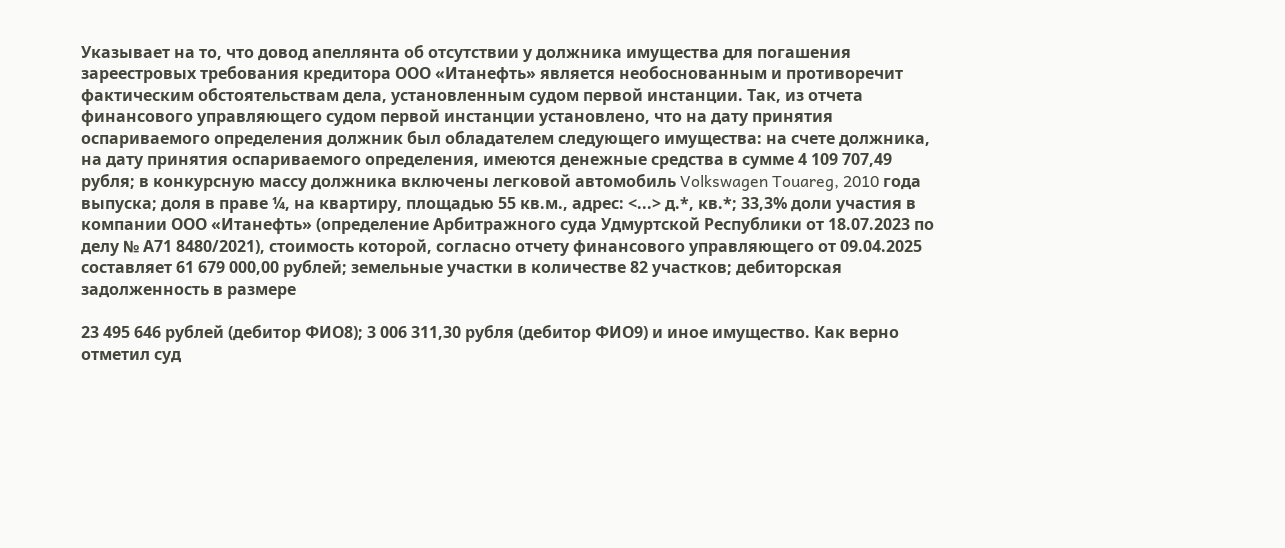Указывает на то, что довод апеллянта об отсутствии у должника имущества для погашения зареестровых требования кредитора ООО «Итанефть» является необоснованным и противоречит фактическим обстоятельствам дела, установленным судом первой инстанции. Так, из отчета финансового управляющего судом первой инстанции установлено, что на дату принятия оспариваемого определения должник был обладателем следующего имущества: на счете должника, на дату принятия оспариваемого определения, имеются денежные средства в сумме 4 109 707,49 рубля; в конкурсную массу должника включены легковой автомобиль Volkswagen Touareg, 2010 года выпуска; доля в праве ¼, на квартиру, площадью 55 кв.м., адрес: <...> д.*, кв.*; 33,3% доли участия в компании ООО «Итанефть» (определение Арбитражного суда Удмуртской Республики от 18.07.2023 по делу № А71 8480/2021), стоимость которой, согласно отчету финансового управляющего от 09.04.2025 составляет 61 679 000,00 рублей; земельные участки в количестве 82 участков; дебиторская задолженность в размере

23 495 646 рублей (дебитор ФИО8); 3 006 311,30 рубля (дебитор ФИО9) и иное имущество. Как верно отметил суд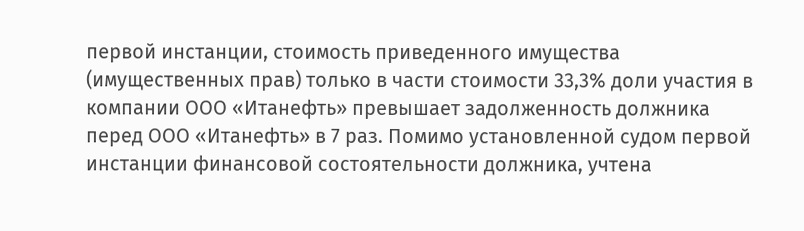первой инстанции, стоимость приведенного имущества (имущественных прав) только в части стоимости 33,3% доли участия в компании ООО «Итанефть» превышает задолженность должника перед ООО «Итанефть» в 7 раз. Помимо установленной судом первой инстанции финансовой состоятельности должника, учтена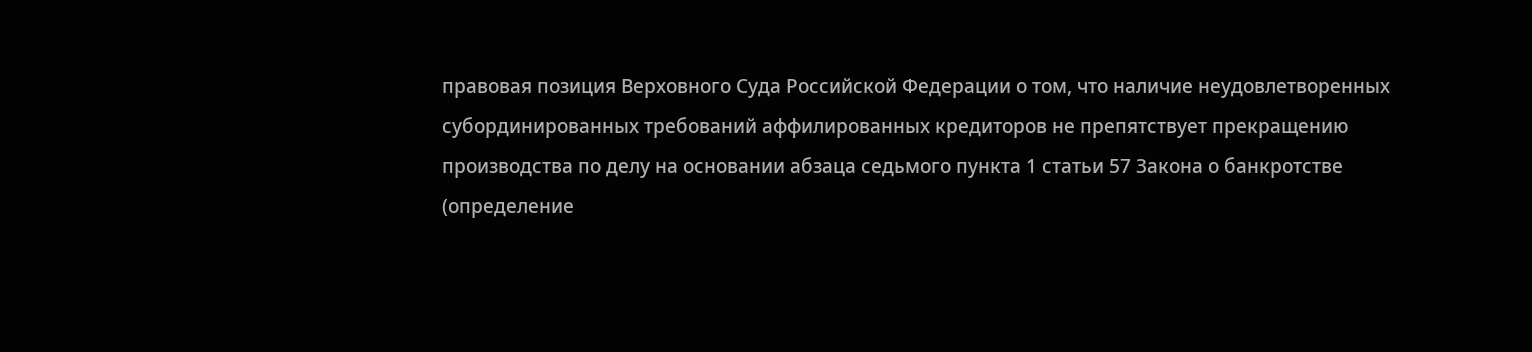правовая позиция Верховного Суда Российской Федерации о том, что наличие неудовлетворенных субординированных требований аффилированных кредиторов не препятствует прекращению производства по делу на основании абзаца седьмого пункта 1 статьи 57 Закона о банкротстве (определение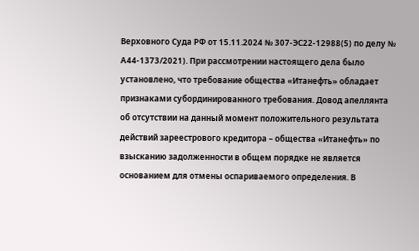Верховного Суда РФ от 15.11.2024 № 307-ЭС22-12988(5) по делу № А44-1373/2021). При рассмотрении настоящего дела было установлено, что требование общества «Итанефть» обладает признаками субординированного требования. Довод апеллянта об отсутствии на данный момент положительного результата действий зареестрового кредитора – общества «Итанефть» по взысканию задолженности в общем порядке не является основанием для отмены оспариваемого определения. В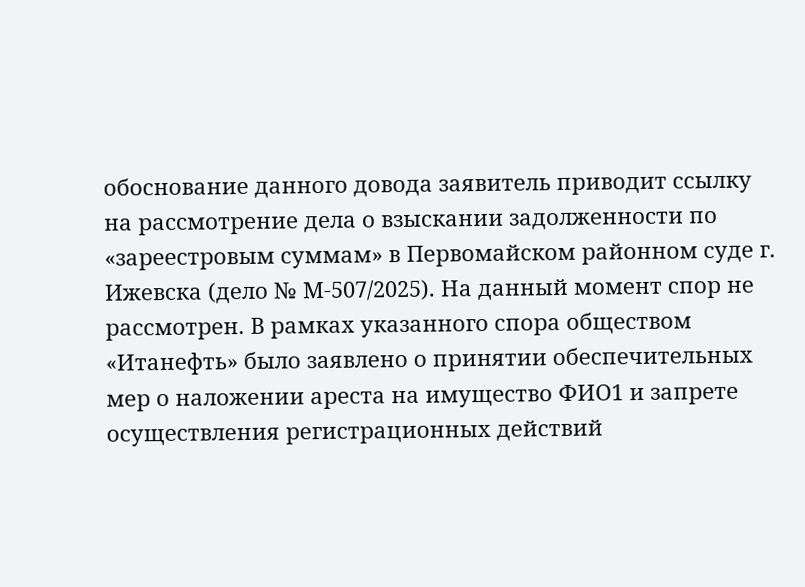обоснование данного довода заявитель приводит ссылку на рассмотрение дела о взыскании задолженности по «зареестровым суммам» в Первомайском районном суде г. Ижевска (дело № М-507/2025). На данный момент спор не рассмотрен. В рамках указанного спора обществом «Итанефть» было заявлено о принятии обеспечительных мер о наложении ареста на имущество ФИО1 и запрете осуществления регистрационных действий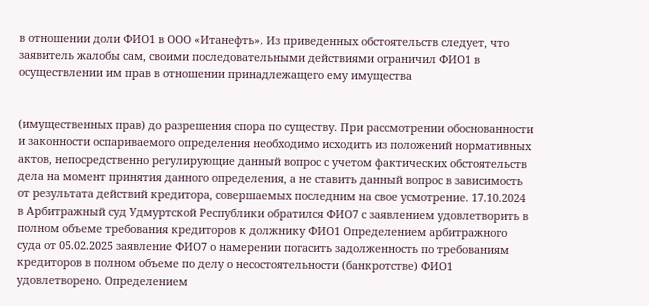в отношении доли ФИО1 в ООО «Итанефть». Из приведенных обстоятельств следует, что заявитель жалобы сам, своими последовательными действиями ограничил ФИО1 в осуществлении им прав в отношении принадлежащего ему имущества


(имущественных прав) до разрешения спора по существу. При рассмотрении обоснованности и законности оспариваемого определения необходимо исходить из положений нормативных актов, непосредственно регулирующие данный вопрос с учетом фактических обстоятельств дела на момент принятия данного определения, а не ставить данный вопрос в зависимость от результата действий кредитора, совершаемых последним на свое усмотрение. 17.10.2024 в Арбитражный суд Удмуртской Республики обратился ФИО7 с заявлением удовлетворить в полном объеме требования кредиторов к должнику ФИО1 Определением арбитражного суда от 05.02.2025 заявление ФИО7 о намерении погасить задолженность по требованиям кредиторов в полном объеме по делу о несостоятельности (банкротстве) ФИО1 удовлетворено. Определением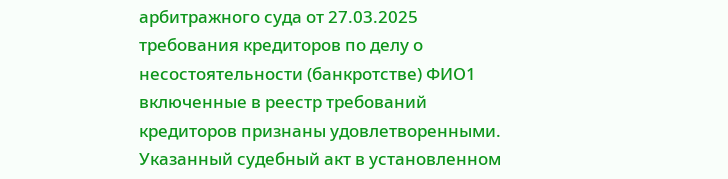арбитражного суда от 27.03.2025 требования кредиторов по делу о несостоятельности (банкротстве) ФИО1 включенные в реестр требований кредиторов признаны удовлетворенными. Указанный судебный акт в установленном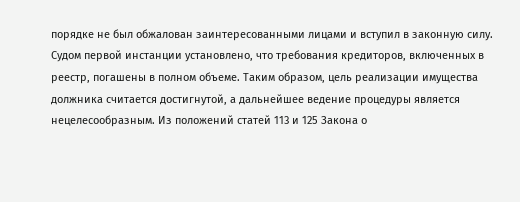порядке не был обжалован заинтересованными лицами и вступил в законную силу. Судом первой инстанции установлено, что требования кредиторов, включенных в реестр, погашены в полном объеме. Таким образом, цель реализации имущества должника считается достигнутой, а дальнейшее ведение процедуры является нецелесообразным. Из положений статей 113 и 125 Закона о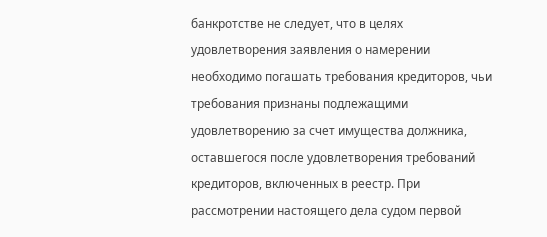банкротстве не следует, что в целях удовлетворения заявления о намерении необходимо погашать требования кредиторов, чьи требования признаны подлежащими удовлетворению за счет имущества должника, оставшегося после удовлетворения требований кредиторов, включенных в реестр. При рассмотрении настоящего дела судом первой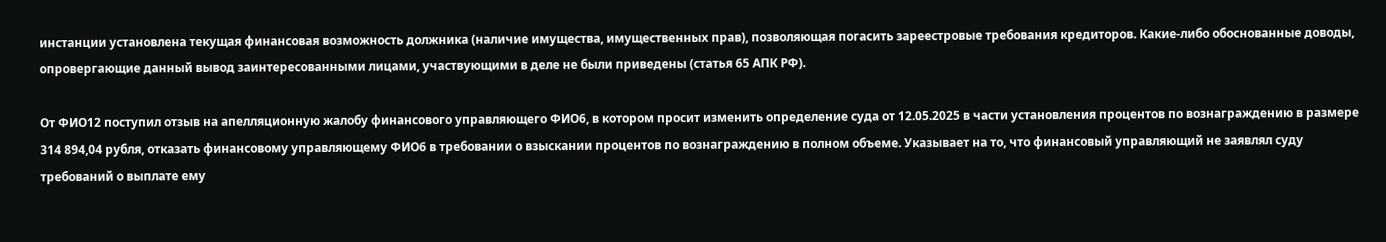инстанции установлена текущая финансовая возможность должника (наличие имущества, имущественных прав), позволяющая погасить зареестровые требования кредиторов. Какие-либо обоснованные доводы, опровергающие данный вывод заинтересованными лицами, участвующими в деле не были приведены (статья 65 АПК РФ).

От ФИО12 поступил отзыв на апелляционную жалобу финансового управляющего ФИО6, в котором просит изменить определение суда от 12.05.2025 в части установления процентов по вознаграждению в размере 314 894,04 рубля, отказать финансовому управляющему ФИО6 в требовании о взыскании процентов по вознаграждению в полном объеме. Указывает на то, что финансовый управляющий не заявлял суду требований о выплате ему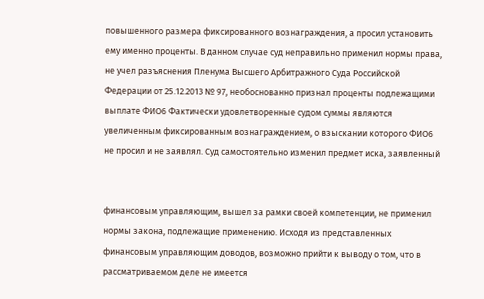повышенного размера фиксированного вознаграждения, а просил установить ему именно проценты. В данном случае суд неправильно применил нормы права, не учел разъяснения Пленума Высшего Арбитражного Суда Российской Федерации от 25.12.2013 № 97, необоснованно признал проценты подлежащими выплате ФИО6 Фактически удовлетворенные судом суммы являются увеличенным фиксированным вознаграждением, о взыскании которого ФИО6 не просил и не заявлял. Суд самостоятельно изменил предмет иска, заявленный


финансовым управляющим, вышел за рамки своей компетенции, не применил нормы закона, подлежащие применению. Исходя из представленных финансовым управляющим доводов, возможно прийти к выводу о том, что в рассматриваемом деле не имеется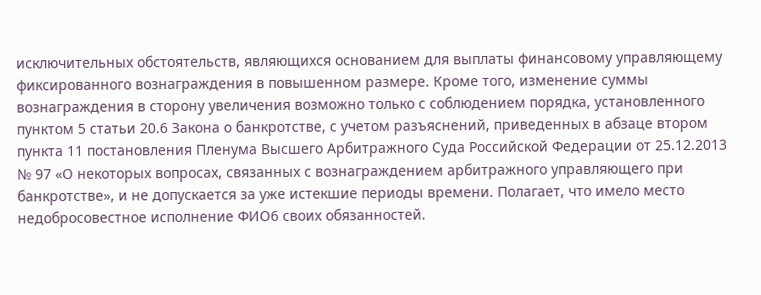исключительных обстоятельств, являющихся основанием для выплаты финансовому управляющему фиксированного вознаграждения в повышенном размере. Кроме того, изменение суммы вознаграждения в сторону увеличения возможно только с соблюдением порядка, установленного пунктом 5 статьи 20.6 Закона о банкротстве, с учетом разъяснений, приведенных в абзаце втором пункта 11 постановления Пленума Высшего Арбитражного Суда Российской Федерации от 25.12.2013 № 97 «О некоторых вопросах, связанных с вознаграждением арбитражного управляющего при банкротстве», и не допускается за уже истекшие периоды времени. Полагает, что имело место недобросовестное исполнение ФИО6 своих обязанностей.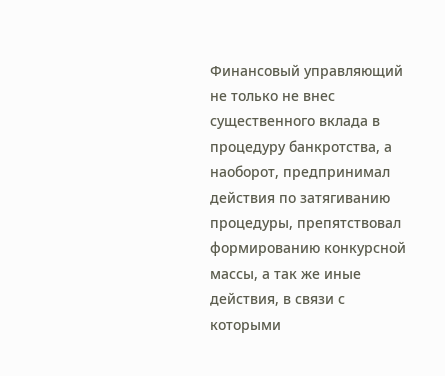Финансовый управляющий не только не внес существенного вклада в процедуру банкротства, а наоборот, предпринимал действия по затягиванию процедуры, препятствовал формированию конкурсной массы, а так же иные действия, в связи с которыми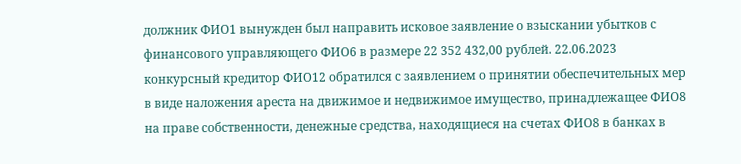должник ФИО1 вынужден был направить исковое заявление о взыскании убытков с финансового управляющего ФИО6 в размере 22 352 432,00 рублей. 22.06.2023 конкурсный кредитор ФИО12 обратился с заявлением о принятии обеспечительных мер в виде наложения ареста на движимое и недвижимое имущество, принадлежащее ФИО8 на праве собственности, денежные средства, находящиеся на счетах ФИО8 в банках в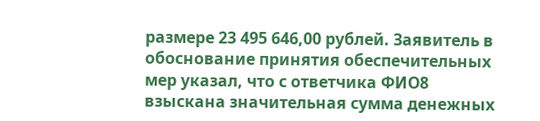размере 23 495 646,00 рублей. Заявитель в обоснование принятия обеспечительных мер указал, что с ответчика ФИО8 взыскана значительная сумма денежных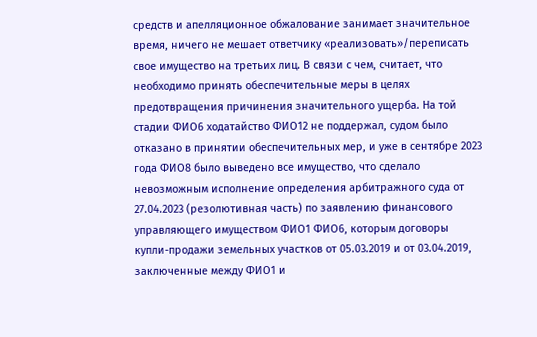средств и апелляционное обжалование занимает значительное время, ничего не мешает ответчику «реализовать»/переписать свое имущество на третьих лиц. В связи с чем, считает, что необходимо принять обеспечительные меры в целях предотвращения причинения значительного ущерба. На той стадии ФИО6 ходатайство ФИО12 не поддержал, судом было отказано в принятии обеспечительных мер, и уже в сентябре 2023 года ФИО8 было выведено все имущество, что сделало невозможным исполнение определения арбитражного суда от 27.04.2023 (резолютивная часть) по заявлению финансового управляющего имуществом ФИО1 ФИО6, которым договоры купли-продажи земельных участков от 05.03.2019 и от 03.04.2019, заключенные между ФИО1 и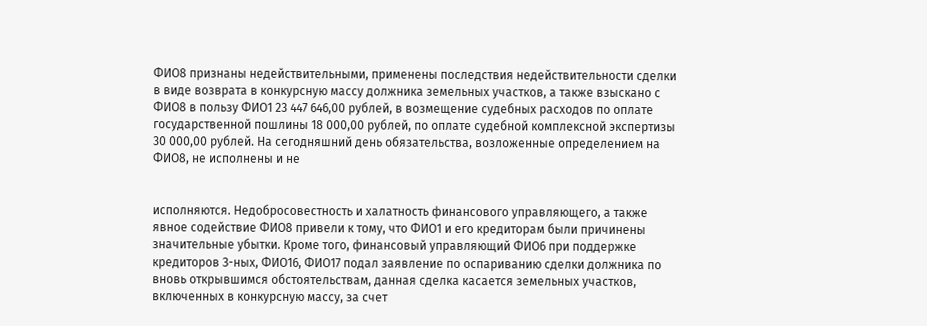ФИО8 признаны недействительными, применены последствия недействительности сделки в виде возврата в конкурсную массу должника земельных участков, а также взыскано с ФИО8 в пользу ФИО1 23 447 646,00 рублей, в возмещение судебных расходов по оплате государственной пошлины 18 000,00 рублей, по оплате судебной комплексной экспертизы 30 000,00 рублей. На сегодняшний день обязательства, возложенные определением на ФИО8, не исполнены и не


исполняются. Недобросовестность и халатность финансового управляющего, а также явное содействие ФИО8 привели к тому, что ФИО1 и его кредиторам были причинены значительные убытки. Кроме того, финансовый управляющий ФИО6 при поддержке кредиторов З-ных, ФИО16, ФИО17 подал заявление по оспариванию сделки должника по вновь открывшимся обстоятельствам, данная сделка касается земельных участков, включенных в конкурсную массу, за счет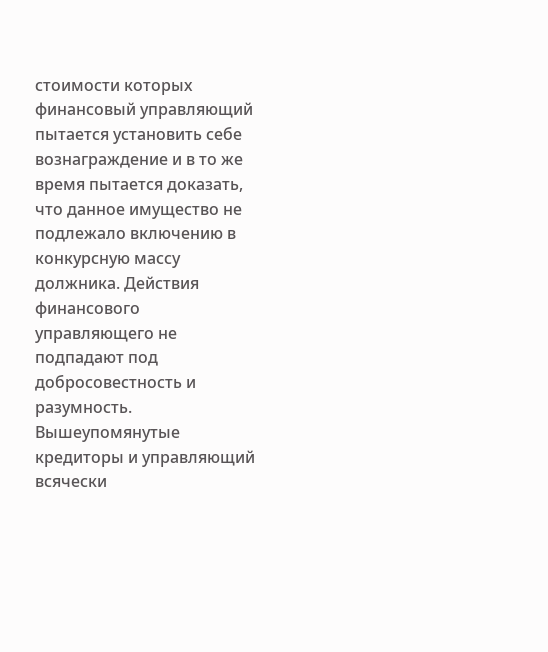стоимости которых финансовый управляющий пытается установить себе вознаграждение и в то же время пытается доказать, что данное имущество не подлежало включению в конкурсную массу должника. Действия финансового управляющего не подпадают под добросовестность и разумность. Вышеупомянутые кредиторы и управляющий всячески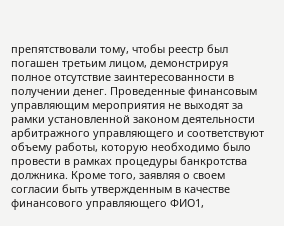препятствовали тому, чтобы реестр был погашен третьим лицом, демонстрируя полное отсутствие заинтересованности в получении денег. Проведенные финансовым управляющим мероприятия не выходят за рамки установленной законом деятельности арбитражного управляющего и соответствуют объему работы, которую необходимо было провести в рамках процедуры банкротства должника. Кроме того, заявляя о своем согласии быть утвержденным в качестве финансового управляющего ФИО1,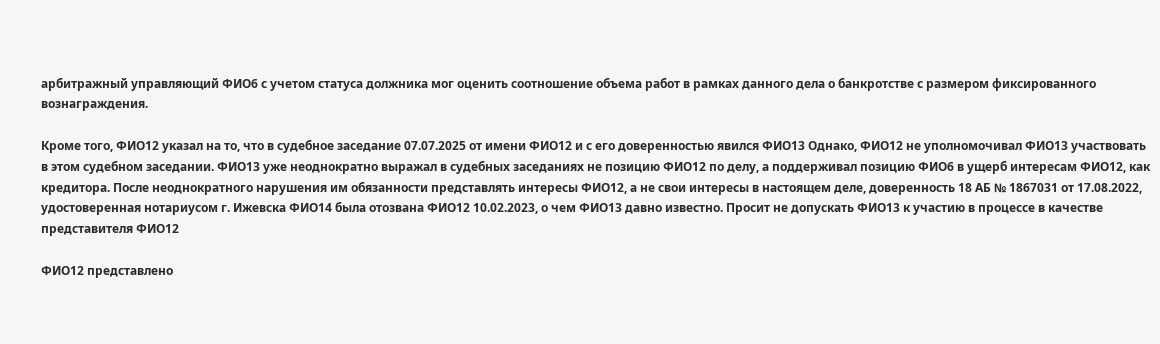арбитражный управляющий ФИО6 с учетом статуса должника мог оценить соотношение объема работ в рамках данного дела о банкротстве с размером фиксированного вознаграждения.

Кроме того, ФИО12 указал на то, что в судебное заседание 07.07.2025 от имени ФИО12 и с его доверенностью явился ФИО13 Однако, ФИО12 не уполномочивал ФИО13 участвовать в этом судебном заседании. ФИО13 уже неоднократно выражал в судебных заседаниях не позицию ФИО12 по делу, а поддерживал позицию ФИО6 в ущерб интересам ФИО12, как кредитора. После неоднократного нарушения им обязанности представлять интересы ФИО12, а не свои интересы в настоящем деле, доверенность 18 АБ № 1867031 от 17.08.2022, удостоверенная нотариусом г. Ижевска ФИО14 была отозвана ФИО12 10.02.2023, о чем ФИО13 давно известно. Просит не допускать ФИО13 к участию в процессе в качестве представителя ФИО12

ФИО12 представлено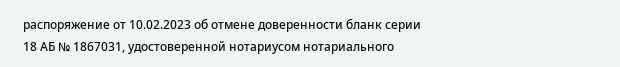распоряжение от 10.02.2023 об отмене доверенности бланк серии 18 АБ № 1867031, удостоверенной нотариусом нотариального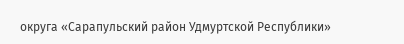округа «Сарапульский район Удмуртской Республики»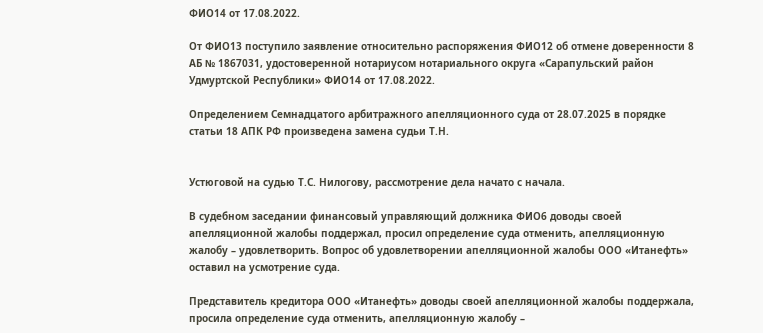ФИО14 от 17.08.2022.

От ФИО13 поступило заявление относительно распоряжения ФИО12 об отмене доверенности 8 АБ № 1867031, удостоверенной нотариусом нотариального округа «Сарапульский район Удмуртской Республики» ФИО14 от 17.08.2022.

Определением Семнадцатого арбитражного апелляционного суда от 28.07.2025 в порядке статьи 18 АПК РФ произведена замена судьи Т.Н.


Устюговой на судью Т.С. Нилогову, рассмотрение дела начато с начала.

В судебном заседании финансовый управляющий должника ФИО6 доводы своей апелляционной жалобы поддержал, просил определение суда отменить, апелляционную жалобу – удовлетворить. Вопрос об удовлетворении апелляционной жалобы ООО «Итанефть» оставил на усмотрение суда.

Представитель кредитора ООО «Итанефть» доводы своей апелляционной жалобы поддержала, просила определение суда отменить, апелляционную жалобу –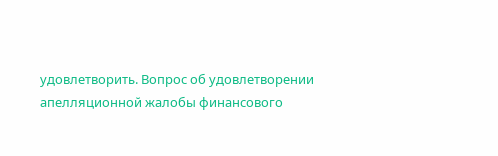удовлетворить. Вопрос об удовлетворении апелляционной жалобы финансового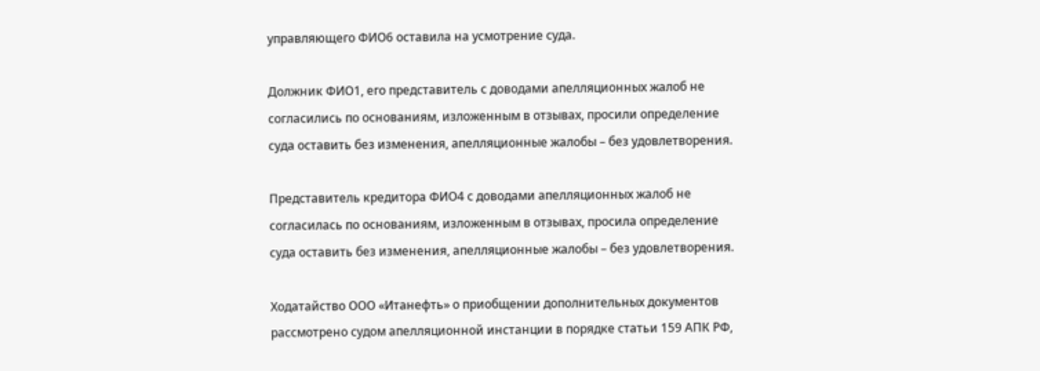управляющего ФИО6 оставила на усмотрение суда.

Должник ФИО1, его представитель с доводами апелляционных жалоб не согласились по основаниям, изложенным в отзывах, просили определение суда оставить без изменения, апелляционные жалобы – без удовлетворения.

Представитель кредитора ФИО4 с доводами апелляционных жалоб не согласилась по основаниям, изложенным в отзывах, просила определение суда оставить без изменения, апелляционные жалобы – без удовлетворения.

Ходатайство ООО «Итанефть» о приобщении дополнительных документов рассмотрено судом апелляционной инстанции в порядке статьи 159 АПК РФ,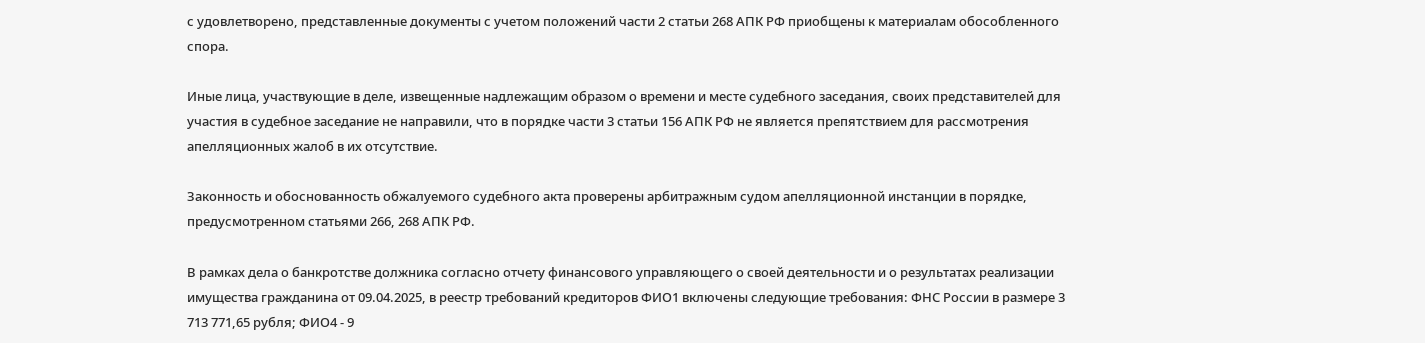с удовлетворено, представленные документы с учетом положений части 2 статьи 268 АПК РФ приобщены к материалам обособленного спора.

Иные лица, участвующие в деле, извещенные надлежащим образом о времени и месте судебного заседания, своих представителей для участия в судебное заседание не направили, что в порядке части 3 статьи 156 АПК РФ не является препятствием для рассмотрения апелляционных жалоб в их отсутствие.

Законность и обоснованность обжалуемого судебного акта проверены арбитражным судом апелляционной инстанции в порядке, предусмотренном статьями 266, 268 АПК РФ.

В рамках дела о банкротстве должника согласно отчету финансового управляющего о своей деятельности и о результатах реализации имущества гражданина от 09.04.2025, в реестр требований кредиторов ФИО1 включены следующие требования: ФНС России в размере 3 713 771,65 рубля; ФИО4 - 9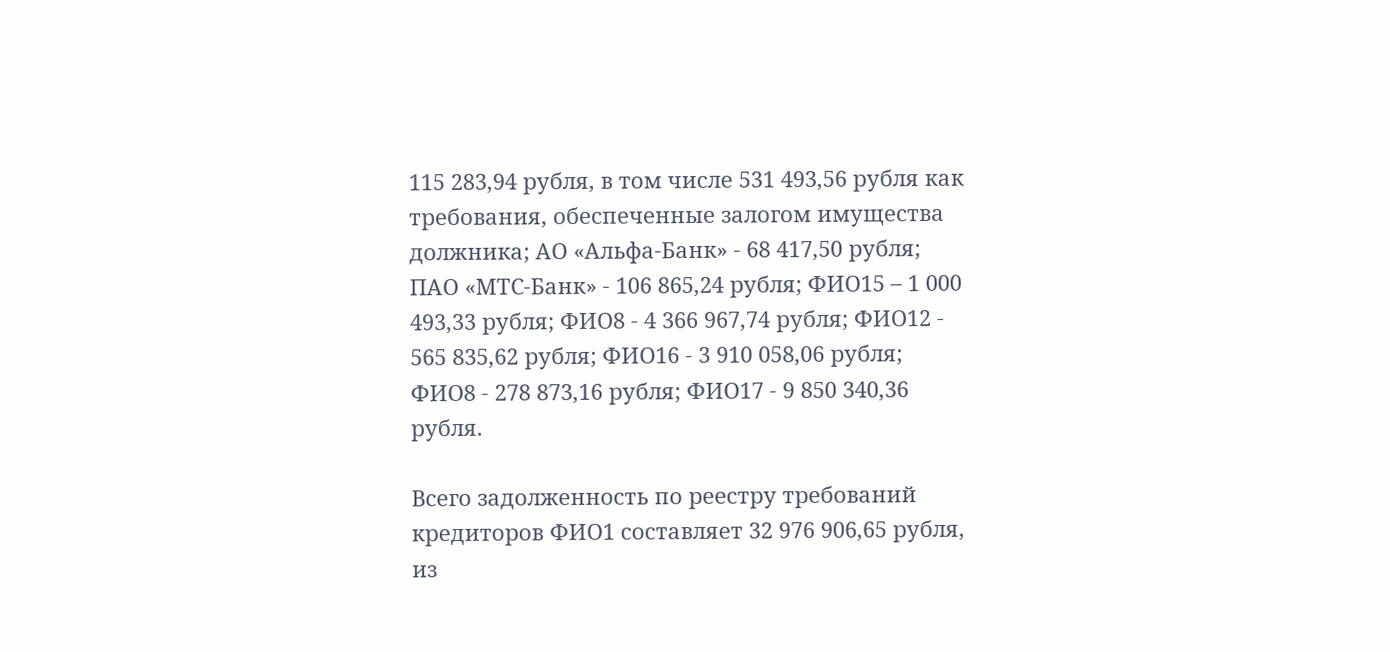115 283,94 рубля, в том числе 531 493,56 рубля как требования, обеспеченные залогом имущества должника; АО «Альфа-Банк» - 68 417,50 рубля; ПАО «МТС-Банк» - 106 865,24 рубля; ФИО15 – 1 000 493,33 рубля; ФИО8 - 4 366 967,74 рубля; ФИО12 - 565 835,62 рубля; ФИО16 - 3 910 058,06 рубля; ФИО8 - 278 873,16 рубля; ФИО17 - 9 850 340,36 рубля.

Всего задолженность по реестру требований кредиторов ФИО1 составляет 32 976 906,65 рубля, из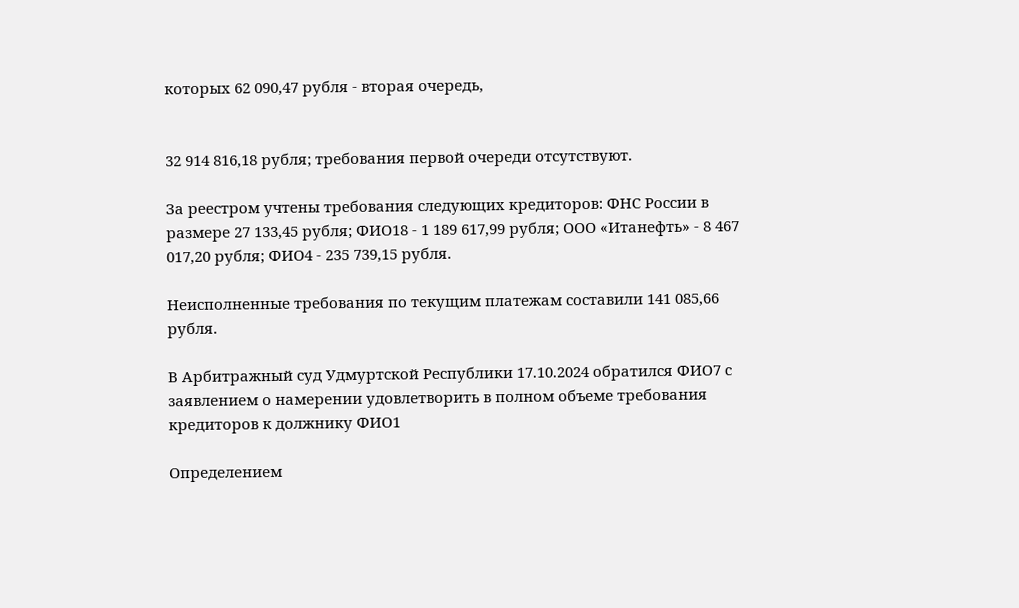которых 62 090,47 рубля - вторая очередь,


32 914 816,18 рубля; требования первой очереди отсутствуют.

За реестром учтены требования следующих кредиторов: ФНС России в размере 27 133,45 рубля; ФИО18 - 1 189 617,99 рубля; ООО «Итанефть» - 8 467 017,20 рубля; ФИО4 - 235 739,15 рубля.

Неисполненные требования по текущим платежам составили 141 085,66 рубля.

В Арбитражный суд Удмуртской Республики 17.10.2024 обратился ФИО7 с заявлением о намерении удовлетворить в полном объеме требования кредиторов к должнику ФИО1

Определением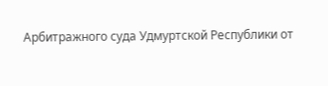Арбитражного суда Удмуртской Республики от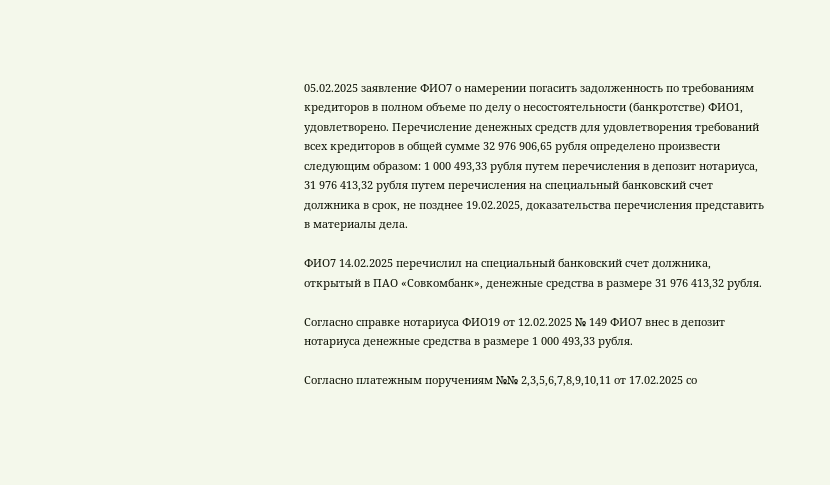05.02.2025 заявление ФИО7 о намерении погасить задолженность по требованиям кредиторов в полном объеме по делу о несостоятельности (банкротстве) ФИО1, удовлетворено. Перечисление денежных средств для удовлетворения требований всех кредиторов в общей сумме 32 976 906,65 рубля определено произвести следующим образом: 1 000 493,33 рубля путем перечисления в депозит нотариуса, 31 976 413,32 рубля путем перечисления на специальный банковский счет должника в срок, не позднее 19.02.2025, доказательства перечисления представить в материалы дела.

ФИО7 14.02.2025 перечислил на специальный банковский счет должника, открытый в ПАО «Совкомбанк», денежные средства в размере 31 976 413,32 рубля.

Согласно справке нотариуса ФИО19 от 12.02.2025 № 149 ФИО7 внес в депозит нотариуса денежные средства в размере 1 000 493,33 рубля.

Согласно платежным поручениям №№ 2,3,5,6,7,8,9,10,11 от 17.02.2025 со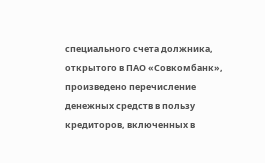специального счета должника, открытого в ПАО «Совкомбанк», произведено перечисление денежных средств в пользу кредиторов, включенных в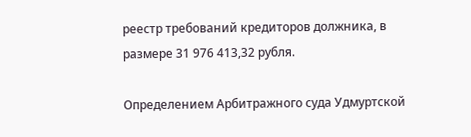реестр требований кредиторов должника, в размере 31 976 413,32 рубля.

Определением Арбитражного суда Удмуртской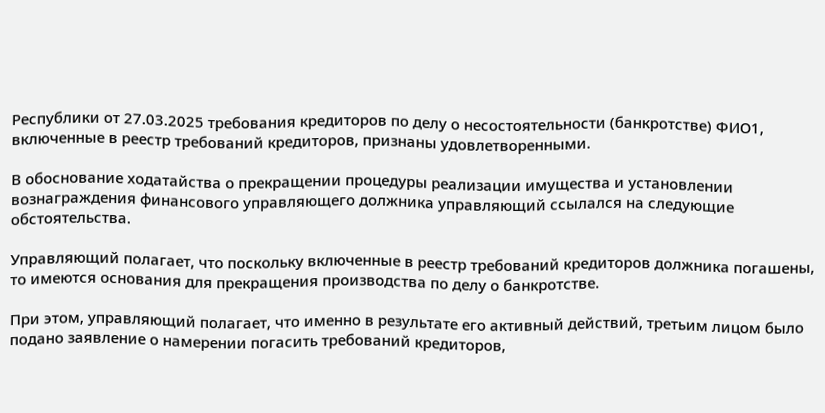Республики от 27.03.2025 требования кредиторов по делу о несостоятельности (банкротстве) ФИО1, включенные в реестр требований кредиторов, признаны удовлетворенными.

В обоснование ходатайства о прекращении процедуры реализации имущества и установлении вознаграждения финансового управляющего должника управляющий ссылался на следующие обстоятельства.

Управляющий полагает, что поскольку включенные в реестр требований кредиторов должника погашены, то имеются основания для прекращения производства по делу о банкротстве.

При этом, управляющий полагает, что именно в результате его активный действий, третьим лицом было подано заявление о намерении погасить требований кредиторов,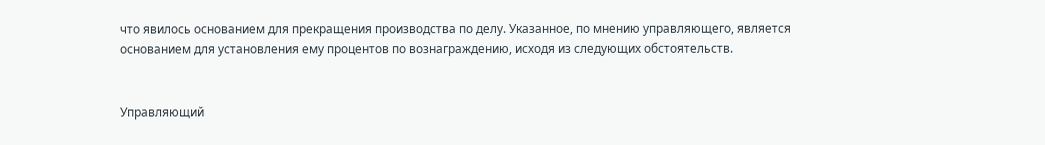что явилось основанием для прекращения производства по делу. Указанное, по мнению управляющего, является основанием для установления ему процентов по вознаграждению, исходя из следующих обстоятельств.


Управляющий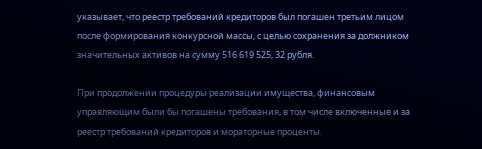указывает, что реестр требований кредиторов был погашен третьим лицом после формирования конкурсной массы, с целью сохранения за должником значительных активов на сумму 516 619 525, 32 рубля.

При продолжении процедуры реализации имущества, финансовым управляющим были бы погашены требования, в том числе включенные и за реестр требований кредиторов и мораторные проценты.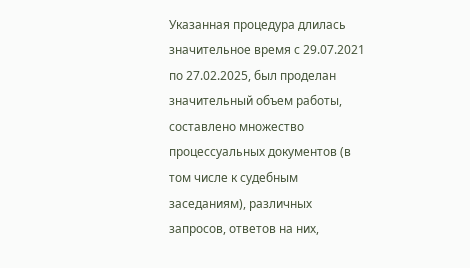Указанная процедура длилась значительное время с 29.07.2021 по 27.02.2025, был проделан значительный объем работы, составлено множество процессуальных документов (в том числе к судебным заседаниям), различных запросов, ответов на них,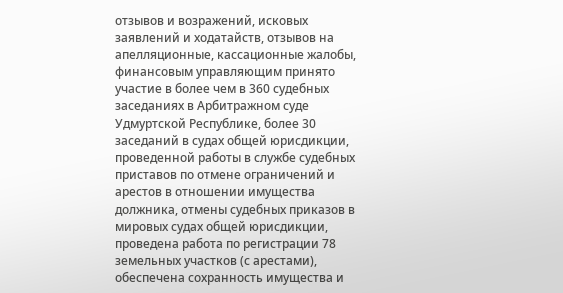отзывов и возражений, исковых заявлений и ходатайств, отзывов на апелляционные, кассационные жалобы, финансовым управляющим принято участие в более чем в 360 судебных заседаниях в Арбитражном суде Удмуртской Республике, более 30 заседаний в судах общей юрисдикции, проведенной работы в службе судебных приставов по отмене ограничений и арестов в отношении имущества должника, отмены судебных приказов в мировых судах общей юрисдикции, проведена работа по регистрации 78 земельных участков (с арестами), обеспечена сохранность имущества и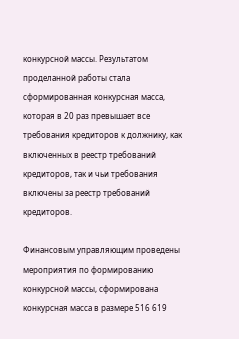конкурсной массы. Результатом проделанной работы стала сформированная конкурсная масса, которая в 20 раз превышает все требования кредиторов к должнику, как включенных в реестр требований кредиторов, так и чьи требования включены за реестр требований кредиторов.

Финансовым управляющим проведены мероприятия по формированию конкурсной массы, сформирована конкурсная масса в размере 516 619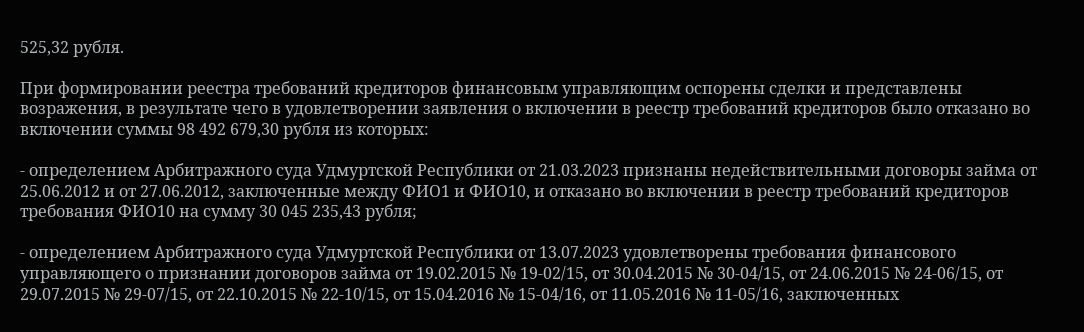525,32 рубля.

При формировании реестра требований кредиторов финансовым управляющим оспорены сделки и представлены возражения, в результате чего в удовлетворении заявления о включении в реестр требований кредиторов было отказано во включении суммы 98 492 679,30 рубля из которых:

- определением Арбитражного суда Удмуртской Республики от 21.03.2023 признаны недействительными договоры займа от 25.06.2012 и от 27.06.2012, заключенные между ФИО1 и ФИО10, и отказано во включении в реестр требований кредиторов требования ФИО10 на сумму 30 045 235,43 рубля;

- определением Арбитражного суда Удмуртской Республики от 13.07.2023 удовлетворены требования финансового управляющего о признании договоров займа от 19.02.2015 № 19-02/15, от 30.04.2015 № 30-04/15, от 24.06.2015 № 24-06/15, от 29.07.2015 № 29-07/15, от 22.10.2015 № 22-10/15, от 15.04.2016 № 15-04/16, от 11.05.2016 № 11-05/16, заключенных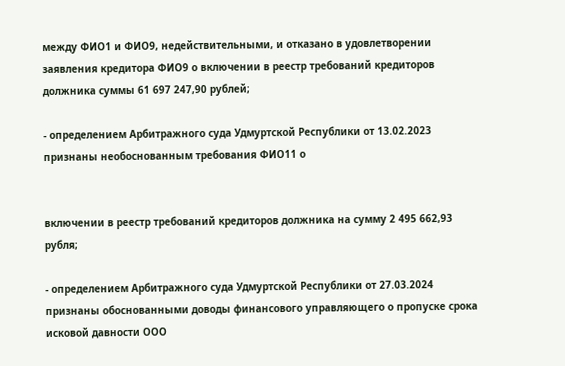между ФИО1 и ФИО9, недействительными, и отказано в удовлетворении заявления кредитора ФИО9 о включении в реестр требований кредиторов должника суммы 61 697 247,90 рублей;

- определением Арбитражного суда Удмуртской Республики от 13.02.2023 признаны необоснованным требования ФИО11 о


включении в реестр требований кредиторов должника на сумму 2 495 662,93 рубля;

- определением Арбитражного суда Удмуртской Республики от 27.03.2024 признаны обоснованными доводы финансового управляющего о пропуске срока исковой давности ООО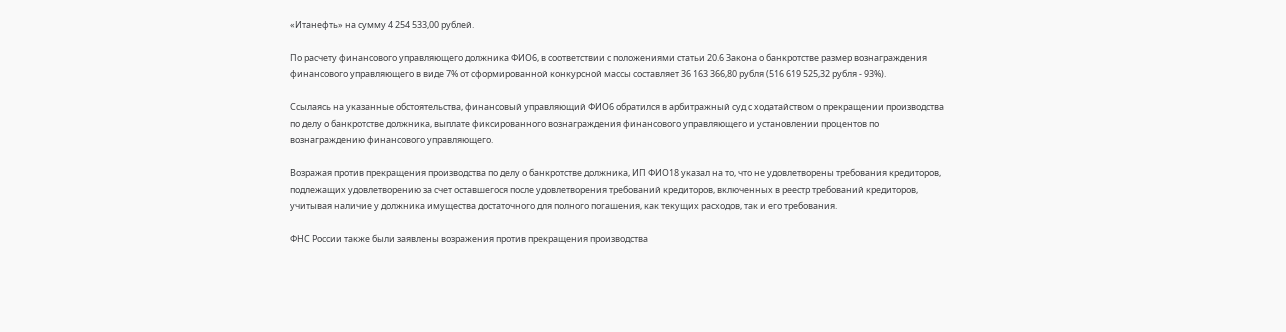«Итанефть» на сумму 4 254 533,00 рублей.

По расчету финансового управляющего должника ФИО6, в соответствии с положениями статьи 20.6 Закона о банкротстве размер вознаграждения финансового управляющего в виде 7% от сформированной конкурсной массы составляет 36 163 366,80 рубля (516 619 525,32 рубля - 93%).

Ссылаясь на указанные обстоятельства, финансовый управляющий ФИО6 обратился в арбитражный суд с ходатайством о прекращении производства по делу о банкротстве должника, выплате фиксированного вознаграждения финансового управляющего и установлении процентов по вознаграждению финансового управляющего.

Возражая против прекращения производства по делу о банкротстве должника, ИП ФИО18 указал на то, что не удовлетворены требования кредиторов, подлежащих удовлетворению за счет оставшегося после удовлетворения требований кредиторов, включенных в реестр требований кредиторов, учитывая наличие у должника имущества достаточного для полного погашения, как текущих расходов, так и его требования.

ФНС России также были заявлены возражения против прекращения производства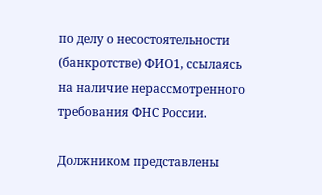по делу о несостоятельности (банкротстве) ФИО1, ссылаясь на наличие нерассмотренного требования ФНС России.

Должником представлены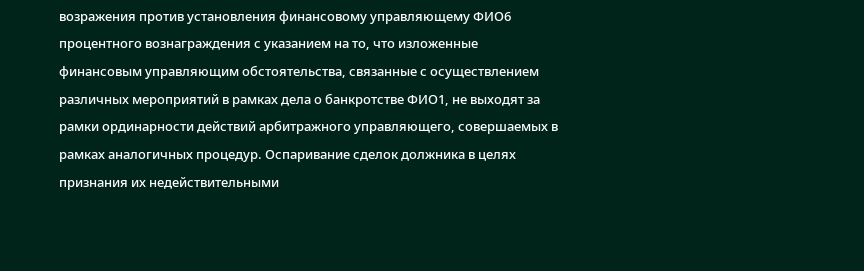возражения против установления финансовому управляющему ФИО6 процентного вознаграждения с указанием на то, что изложенные финансовым управляющим обстоятельства, связанные с осуществлением различных мероприятий в рамках дела о банкротстве ФИО1, не выходят за рамки ординарности действий арбитражного управляющего, совершаемых в рамках аналогичных процедур. Оспаривание сделок должника в целях признания их недействительными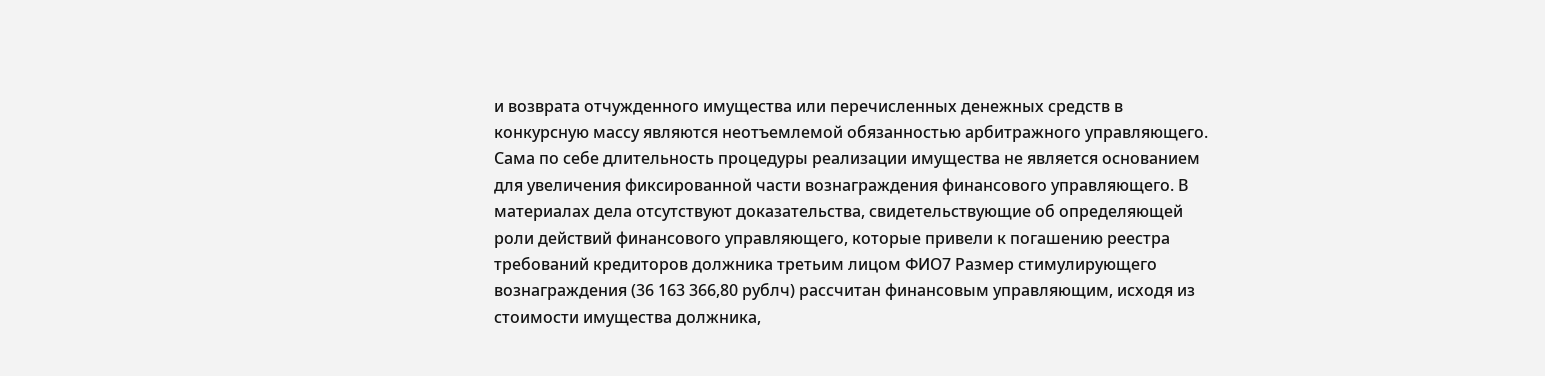и возврата отчужденного имущества или перечисленных денежных средств в конкурсную массу являются неотъемлемой обязанностью арбитражного управляющего. Сама по себе длительность процедуры реализации имущества не является основанием для увеличения фиксированной части вознаграждения финансового управляющего. В материалах дела отсутствуют доказательства, свидетельствующие об определяющей роли действий финансового управляющего, которые привели к погашению реестра требований кредиторов должника третьим лицом ФИО7 Размер стимулирующего вознаграждения (36 163 366,80 рублч) рассчитан финансовым управляющим, исходя из стоимости имущества должника,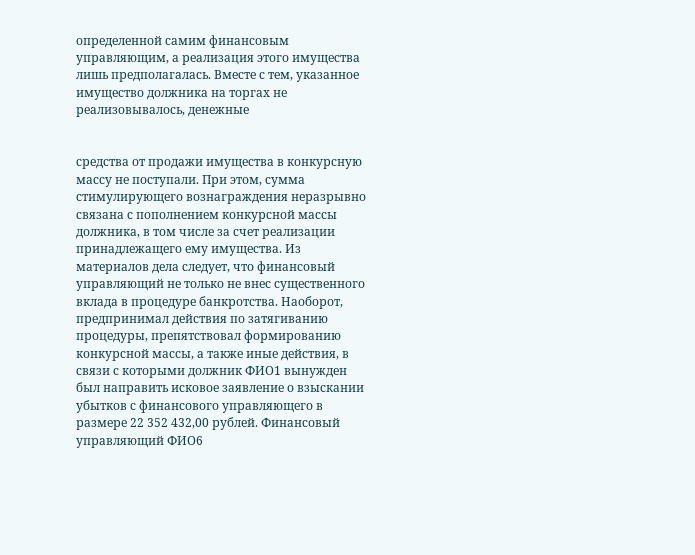определенной самим финансовым управляющим, а реализация этого имущества лишь предполагалась. Вместе с тем, указанное имущество должника на торгах не реализовывалось, денежные


средства от продажи имущества в конкурсную массу не поступали. При этом, сумма стимулирующего вознаграждения неразрывно связана с пополнением конкурсной массы должника, в том числе за счет реализации принадлежащего ему имущества. Из материалов дела следует, что финансовый управляющий не только не внес существенного вклада в процедуре банкротства. Наоборот, предпринимал действия по затягиванию процедуры, препятствовал формированию конкурсной массы, а также иные действия, в связи с которыми должник ФИО1 вынужден был направить исковое заявление о взыскании убытков с финансового управляющего в размере 22 352 432,00 рублей. Финансовый управляющий ФИО6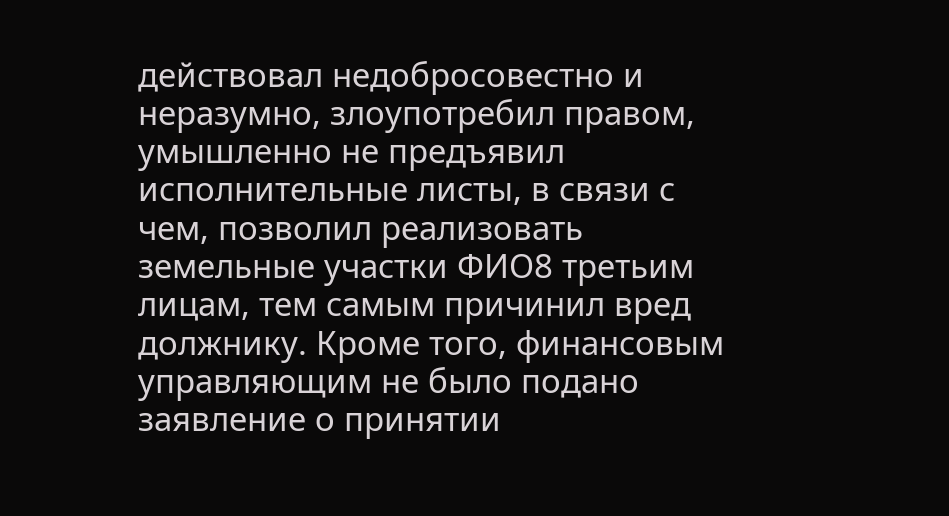действовал недобросовестно и неразумно, злоупотребил правом, умышленно не предъявил исполнительные листы, в связи с чем, позволил реализовать земельные участки ФИО8 третьим лицам, тем самым причинил вред должнику. Кроме того, финансовым управляющим не было подано заявление о принятии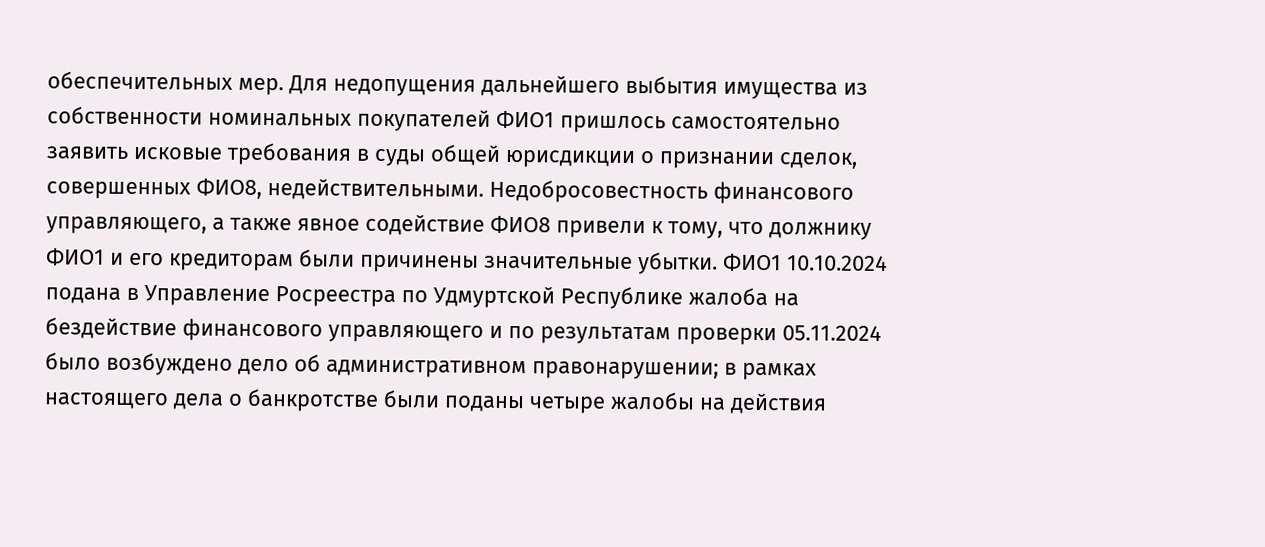обеспечительных мер. Для недопущения дальнейшего выбытия имущества из собственности номинальных покупателей ФИО1 пришлось самостоятельно заявить исковые требования в суды общей юрисдикции о признании сделок, совершенных ФИО8, недействительными. Недобросовестность финансового управляющего, а также явное содействие ФИО8 привели к тому, что должнику ФИО1 и его кредиторам были причинены значительные убытки. ФИО1 10.10.2024 подана в Управление Росреестра по Удмуртской Республике жалоба на бездействие финансового управляющего и по результатам проверки 05.11.2024 было возбуждено дело об административном правонарушении; в рамках настоящего дела о банкротстве были поданы четыре жалобы на действия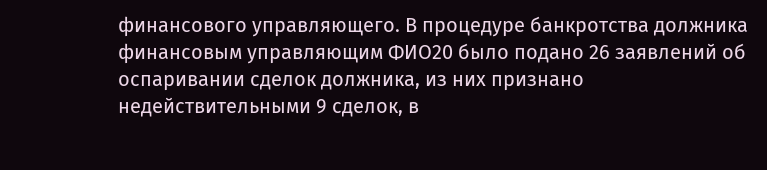финансового управляющего. В процедуре банкротства должника финансовым управляющим ФИО20 было подано 26 заявлений об оспаривании сделок должника, из них признано недействительными 9 сделок, в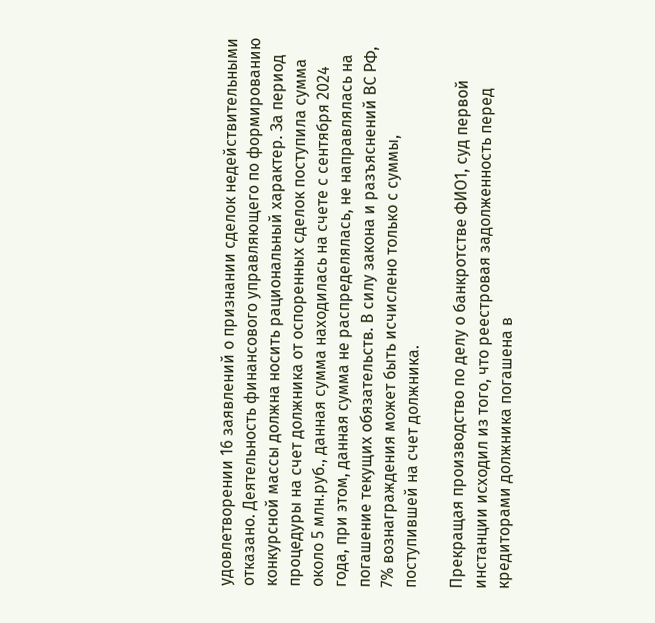удовлетворении 16 заявлений о признании сделок недействительными отказано. Деятельность финансового управляющего по формированию конкурсной массы должна носить рациональный характер. За период процедуры на счет должника от оспоренных сделок поступила сумма около 5 млн.руб., данная сумма находилась на счете с сентября 2024 года, при этом, данная сумма не распределялась, не направлялась на погашение текущих обязательств. В силу закона и разъяснений ВС РФ, 7% вознаграждения может быть исчислено только с суммы, поступившей на счет должника.

Прекращая производство по делу о банкротстве ФИО1, суд первой инстанции исходил из того, что реестровая задолженность перед кредиторами должника погашена в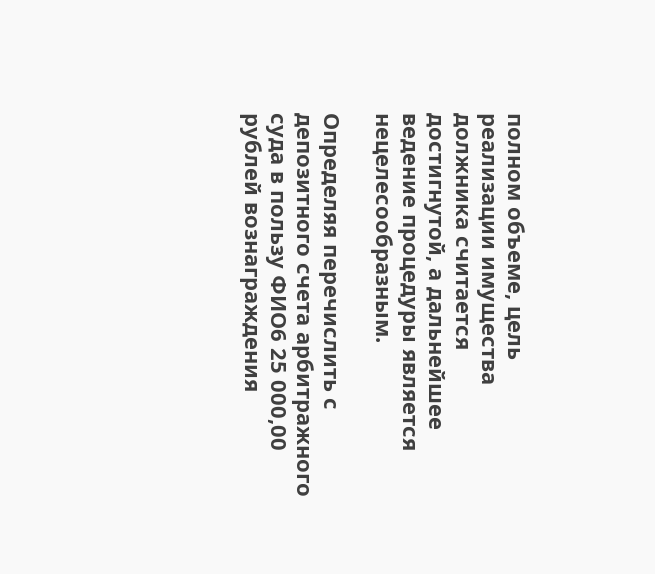полном объеме, цель реализации имущества должника считается достигнутой, а дальнейшее ведение процедуры является нецелесообразным.

Определяя перечислить с депозитного счета арбитражного суда в пользу ФИО6 25 000,00 рублей вознаграждения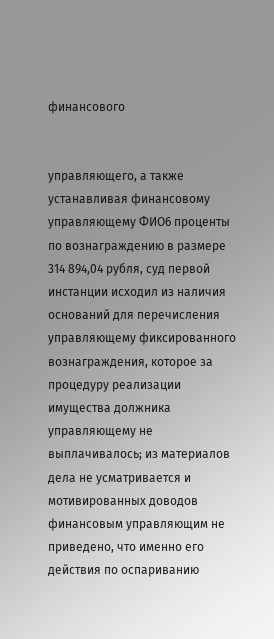финансового


управляющего, а также устанавливая финансовому управляющему ФИО6 проценты по вознаграждению в размере 314 894,04 рубля, суд первой инстанции исходил из наличия оснований для перечисления управляющему фиксированного вознаграждения, которое за процедуру реализации имущества должника управляющему не выплачивалось; из материалов дела не усматривается и мотивированных доводов финансовым управляющим не приведено, что именно его действия по оспариванию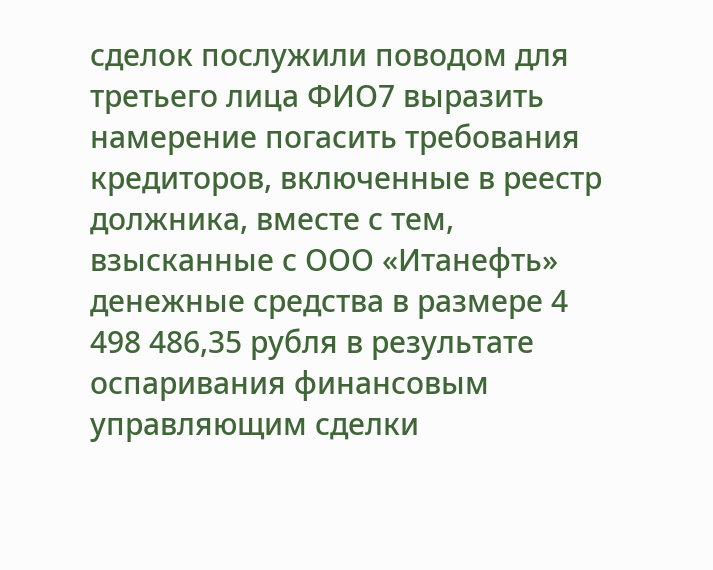сделок послужили поводом для третьего лица ФИО7 выразить намерение погасить требования кредиторов, включенные в реестр должника, вместе с тем, взысканные с ООО «Итанефть» денежные средства в размере 4 498 486,35 рубля в результате оспаривания финансовым управляющим сделки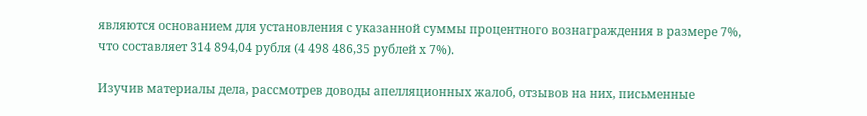являются основанием для установления с указанной суммы процентного вознаграждения в размере 7%, что составляет 314 894,04 рубля (4 498 486,35 рублей х 7%).

Изучив материалы дела, рассмотрев доводы апелляционных жалоб, отзывов на них, письменные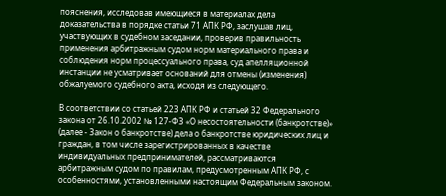пояснения, исследовав имеющиеся в материалах дела доказательства в порядке статьи 71 АПК РФ, заслушав лиц, участвующих в судебном заседании, проверив правильность применения арбитражным судом норм материального права и соблюдения норм процессуального права, суд апелляционной инстанции не усматривает оснований для отмены (изменения) обжалуемого судебного акта, исходя из следующего.

В соответствии со статьей 223 АПК РФ и статьей 32 Федерального закона от 26.10.2002 № 127-ФЗ «О несостоятельности (банкротстве)» (далее - Закон о банкротстве) дела о банкротстве юридических лиц и граждан, в том числе зарегистрированных в качестве индивидуальных предпринимателей, рассматриваются арбитражным судом по правилам, предусмотренным АПК РФ, с особенностями, установленными настоящим Федеральным законом.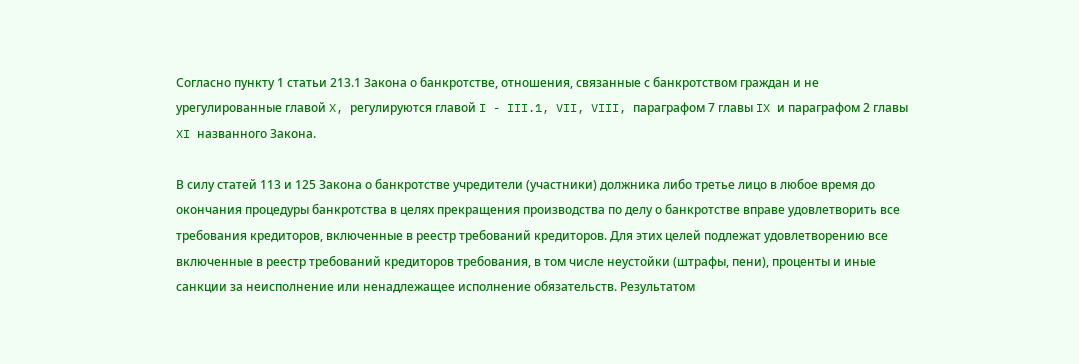Согласно пункту 1 статьи 213.1 Закона о банкротстве, отношения, связанные с банкротством граждан и не урегулированные главой X, регулируются главой I - III.1, VII, VIII, параграфом 7 главы IX и параграфом 2 главы XI названного Закона.

В силу статей 113 и 125 Закона о банкротстве учредители (участники) должника либо третье лицо в любое время до окончания процедуры банкротства в целях прекращения производства по делу о банкротстве вправе удовлетворить все требования кредиторов, включенные в реестр требований кредиторов. Для этих целей подлежат удовлетворению все включенные в реестр требований кредиторов требования, в том числе неустойки (штрафы, пени), проценты и иные санкции за неисполнение или ненадлежащее исполнение обязательств. Результатом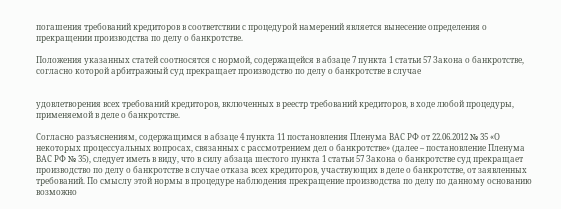погашения требований кредиторов в соответствии с процедурой намерений является вынесение определения о прекращении производства по делу о банкротстве.

Положения указанных статей соотносятся с нормой, содержащейся в абзаце 7 пункта 1 статьи 57 Закона о банкротстве, согласно которой арбитражный суд прекращает производство по делу о банкротстве в случае


удовлетворения всех требований кредиторов, включенных в реестр требований кредиторов, в ходе любой процедуры, применяемой в деле о банкротстве.

Согласно разъяснениям, содержащимся в абзаце 4 пункта 11 постановления Пленума ВАС РФ от 22.06.2012 № 35 «О некоторых процессуальных вопросах, связанных с рассмотрением дел о банкротстве» (далее – постановление Пленума ВАС РФ № 35), следует иметь в виду, что в силу абзаца шестого пункта 1 статьи 57 Закона о банкротстве суд прекращает производство по делу о банкротстве в случае отказа всех кредиторов, участвующих в деле о банкротстве, от заявленных требований. По смыслу этой нормы в процедуре наблюдения прекращение производства по делу по данному основанию возможно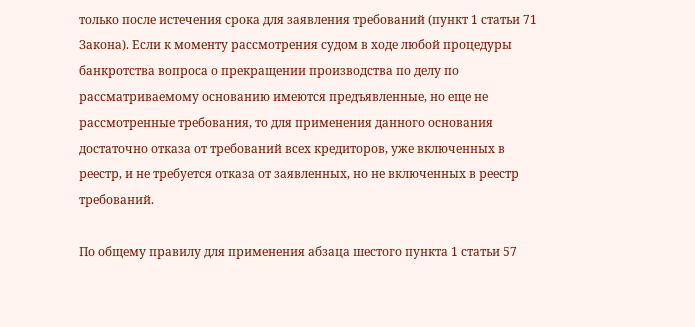только после истечения срока для заявления требований (пункт 1 статьи 71 Закона). Если к моменту рассмотрения судом в ходе любой процедуры банкротства вопроса о прекращении производства по делу по рассматриваемому основанию имеются предъявленные, но еще не рассмотренные требования, то для применения данного основания достаточно отказа от требований всех кредиторов, уже включенных в реестр, и не требуется отказа от заявленных, но не включенных в реестр требований.

По общему правилу для применения абзаца шестого пункта 1 статьи 57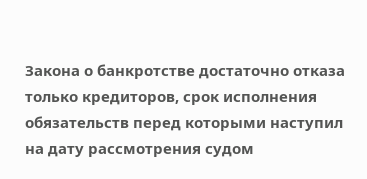Закона о банкротстве достаточно отказа только кредиторов, срок исполнения обязательств перед которыми наступил на дату рассмотрения судом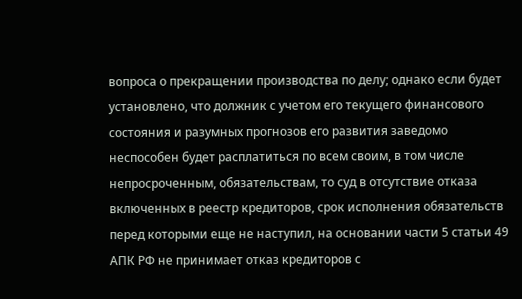вопроса о прекращении производства по делу; однако если будет установлено, что должник с учетом его текущего финансового состояния и разумных прогнозов его развития заведомо неспособен будет расплатиться по всем своим, в том числе непросроченным, обязательствам, то суд в отсутствие отказа включенных в реестр кредиторов, срок исполнения обязательств перед которыми еще не наступил, на основании части 5 статьи 49 АПК РФ не принимает отказ кредиторов с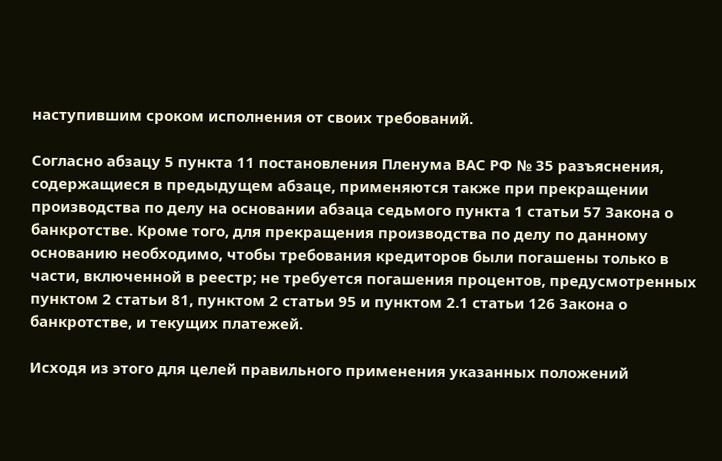наступившим сроком исполнения от своих требований.

Согласно абзацу 5 пункта 11 постановления Пленума ВАС РФ № 35 разъяснения, содержащиеся в предыдущем абзаце, применяются также при прекращении производства по делу на основании абзаца седьмого пункта 1 статьи 57 Закона о банкротстве. Кроме того, для прекращения производства по делу по данному основанию необходимо, чтобы требования кредиторов были погашены только в части, включенной в реестр; не требуется погашения процентов, предусмотренных пунктом 2 статьи 81, пунктом 2 статьи 95 и пунктом 2.1 статьи 126 Закона о банкротстве, и текущих платежей.

Исходя из этого для целей правильного применения указанных положений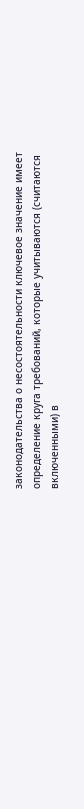законодательства о несостоятельности ключевое значение имеет определение круга требований, которые учитываются (считаются включенными) в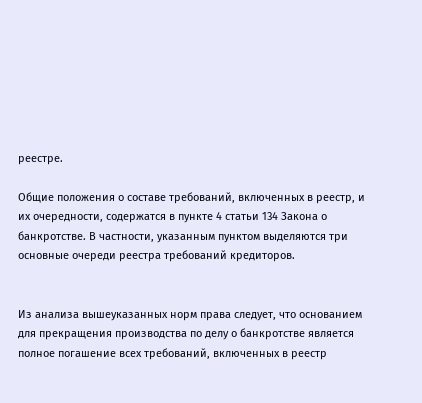реестре.

Общие положения о составе требований, включенных в реестр, и их очередности, содержатся в пункте 4 статьи 134 Закона о банкротстве. В частности, указанным пунктом выделяются три основные очереди реестра требований кредиторов.


Из анализа вышеуказанных норм права следует, что основанием для прекращения производства по делу о банкротстве является полное погашение всех требований, включенных в реестр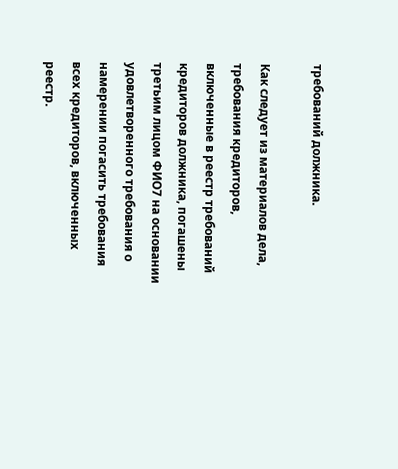требований должника.

Как следует из материалов дела, требования кредиторов, включенные в реестр требований кредиторов должника, погашены третьим лицом ФИО7 на основании удовлетворенного требования о намерении погасить требования всех кредиторов, включенных реестр.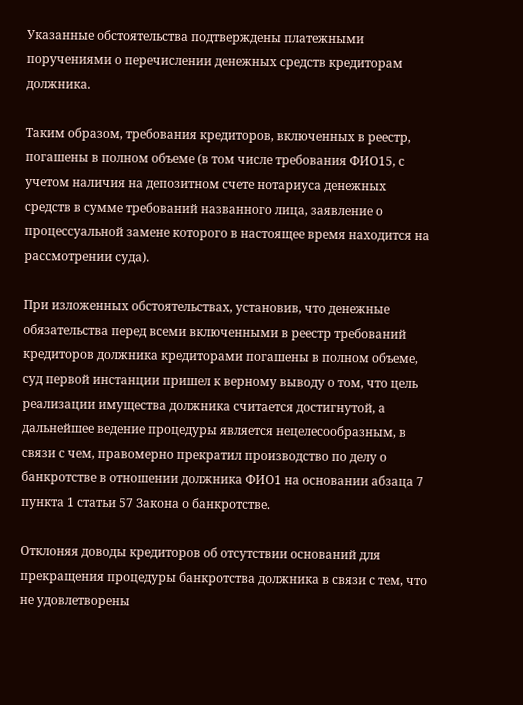Указанные обстоятельства подтверждены платежными поручениями о перечислении денежных средств кредиторам должника.

Таким образом, требования кредиторов, включенных в реестр, погашены в полном объеме (в том числе требования ФИО15, с учетом наличия на депозитном счете нотариуса денежных средств в сумме требований названного лица, заявление о процессуальной замене которого в настоящее время находится на рассмотрении суда).

При изложенных обстоятельствах, установив, что денежные обязательства перед всеми включенными в реестр требований кредиторов должника кредиторами погашены в полном объеме, суд первой инстанции пришел к верному выводу о том, что цель реализации имущества должника считается достигнутой, а дальнейшее ведение процедуры является нецелесообразным, в связи с чем, правомерно прекратил производство по делу о банкротстве в отношении должника ФИО1 на основании абзаца 7 пункта 1 статьи 57 Закона о банкротстве.

Отклоняя доводы кредиторов об отсутствии оснований для прекращения процедуры банкротства должника в связи с тем, что не удовлетворены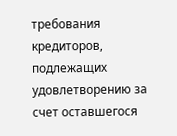требования кредиторов, подлежащих удовлетворению за счет оставшегося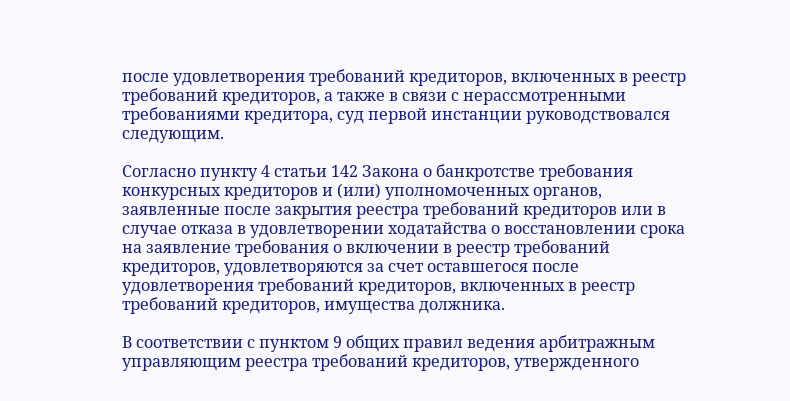после удовлетворения требований кредиторов, включенных в реестр требований кредиторов, а также в связи с нерассмотренными требованиями кредитора, суд первой инстанции руководствовался следующим.

Согласно пункту 4 статьи 142 Закона о банкротстве требования конкурсных кредиторов и (или) уполномоченных органов, заявленные после закрытия реестра требований кредиторов или в случае отказа в удовлетворении ходатайства о восстановлении срока на заявление требования о включении в реестр требований кредиторов, удовлетворяются за счет оставшегося после удовлетворения требований кредиторов, включенных в реестр требований кредиторов, имущества должника.

В соответствии с пунктом 9 общих правил ведения арбитражным управляющим реестра требований кредиторов, утвержденного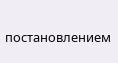постановлением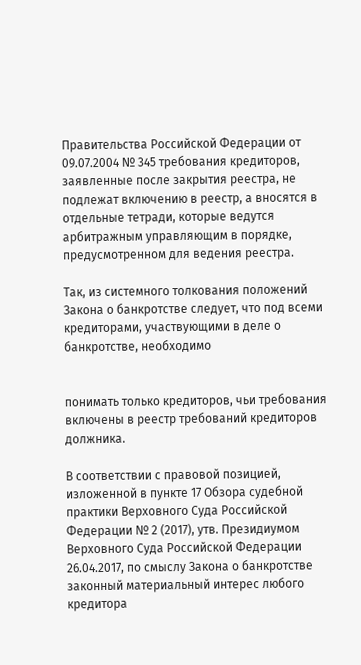Правительства Российской Федерации от 09.07.2004 № 345 требования кредиторов, заявленные после закрытия реестра, не подлежат включению в реестр, а вносятся в отдельные тетради, которые ведутся арбитражным управляющим в порядке, предусмотренном для ведения реестра.

Так, из системного толкования положений Закона о банкротстве следует, что под всеми кредиторами, участвующими в деле о банкротстве, необходимо


понимать только кредиторов, чьи требования включены в реестр требований кредиторов должника.

В соответствии с правовой позицией, изложенной в пункте 17 Обзора судебной практики Верховного Суда Российской Федерации № 2 (2017), утв. Президиумом Верховного Суда Российской Федерации 26.04.2017, по смыслу Закона о банкротстве законный материальный интерес любого кредитора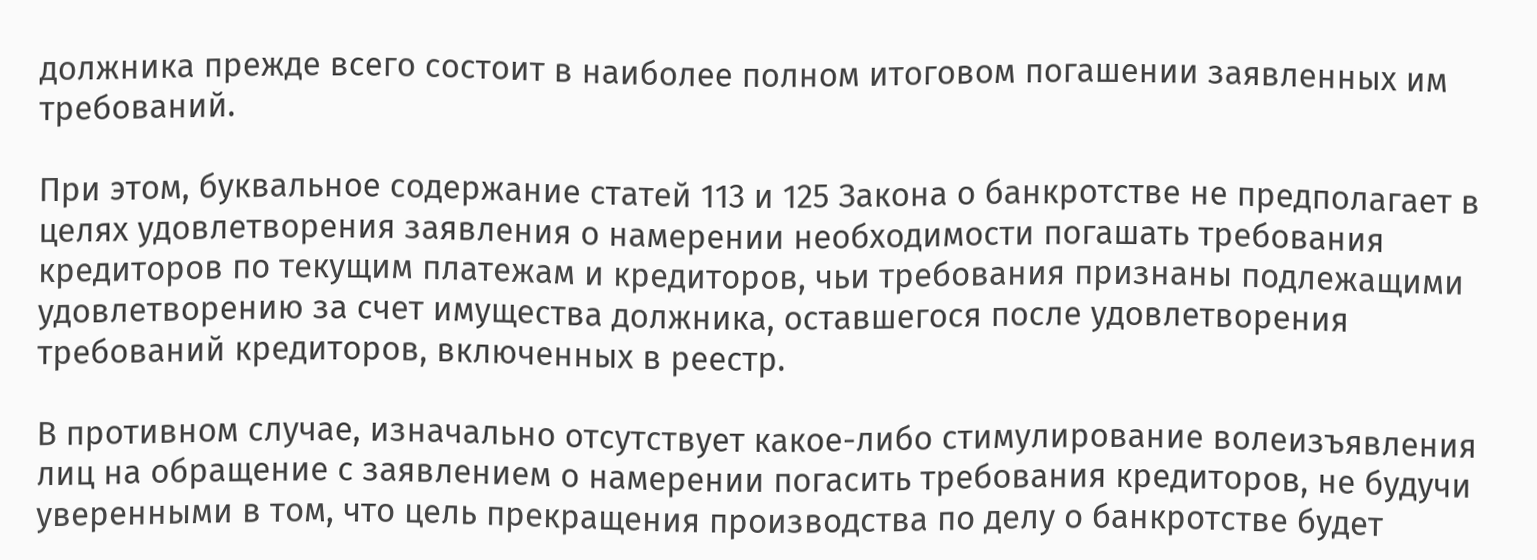должника прежде всего состоит в наиболее полном итоговом погашении заявленных им требований.

При этом, буквальное содержание статей 113 и 125 Закона о банкротстве не предполагает в целях удовлетворения заявления о намерении необходимости погашать требования кредиторов по текущим платежам и кредиторов, чьи требования признаны подлежащими удовлетворению за счет имущества должника, оставшегося после удовлетворения требований кредиторов, включенных в реестр.

В противном случае, изначально отсутствует какое-либо стимулирование волеизъявления лиц на обращение с заявлением о намерении погасить требования кредиторов, не будучи уверенными в том, что цель прекращения производства по делу о банкротстве будет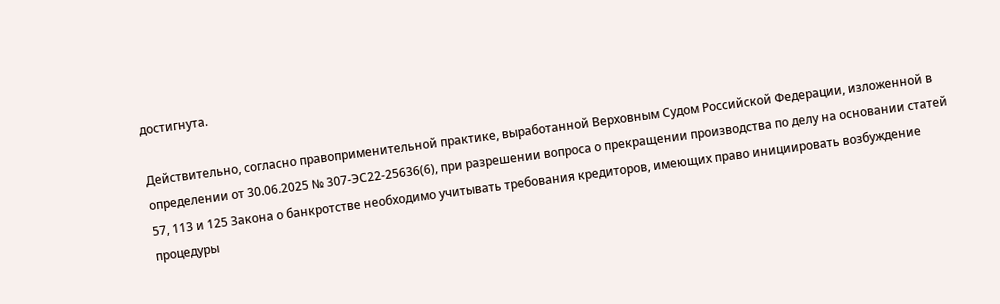достигнута.

Действительно, согласно правоприменительной практике, выработанной Верховным Судом Российской Федерации, изложенной в определении от 30.06.2025 № 307-ЭС22-25636(6), при разрешении вопроса о прекращении производства по делу на основании статей 57, 113 и 125 Закона о банкротстве необходимо учитывать требования кредиторов, имеющих право инициировать возбуждение процедуры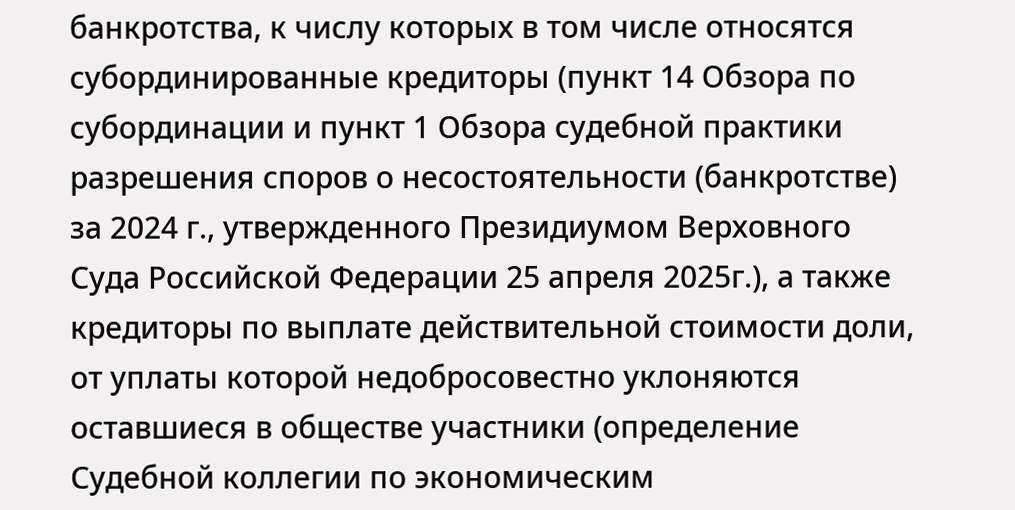банкротства, к числу которых в том числе относятся субординированные кредиторы (пункт 14 Обзора по субординации и пункт 1 Обзора судебной практики разрешения споров о несостоятельности (банкротстве) за 2024 г., утвержденного Президиумом Верховного Суда Российской Федерации 25 апреля 2025г.), а также кредиторы по выплате действительной стоимости доли, от уплаты которой недобросовестно уклоняются оставшиеся в обществе участники (определение Судебной коллегии по экономическим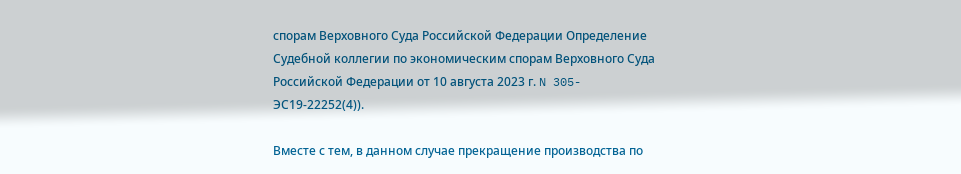спорам Верховного Суда Российской Федерации Определение Судебной коллегии по экономическим спорам Верховного Суда Российской Федерации от 10 августа 2023 г. N 305-ЭС19-22252(4)).

Вместе с тем, в данном случае прекращение производства по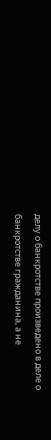делу о банкротстве произведено в деле о банкротстве гражданина, а не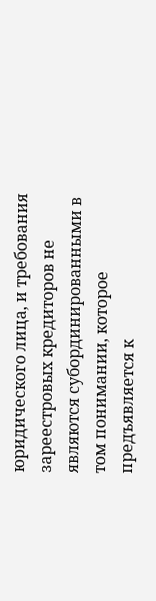юридического лица, и требования зареестровых кредиторов не являются субординированными в том понимании, которое предъявляется к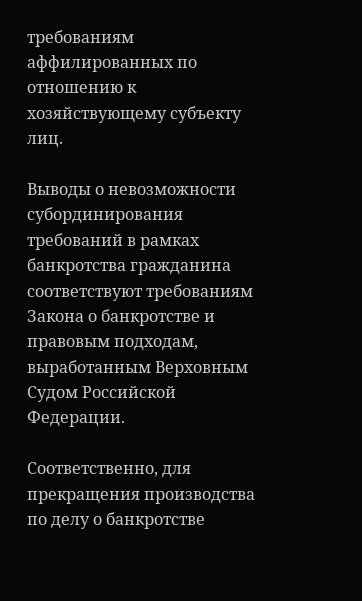требованиям аффилированных по отношению к хозяйствующему субъекту лиц.

Выводы о невозможности субординирования требований в рамках банкротства гражданина соответствуют требованиям Закона о банкротстве и правовым подходам, выработанным Верховным Судом Российской Федерации.

Соответственно, для прекращения производства по делу о банкротстве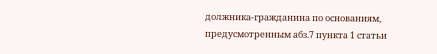должника-гражданина по основаниям, предусмотренным абз.7 пункта 1 статьи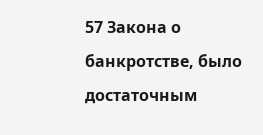57 Закона о банкротстве, было достаточным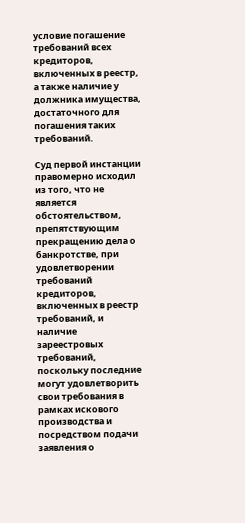условие погашение требований всех кредиторов, включенных в реестр, а также наличие у должника имущества, достаточного для погашения таких требований.

Суд первой инстанции правомерно исходил из того, что не является обстоятельством, препятствующим прекращению дела о банкротстве, при удовлетворении требований кредиторов, включенных в реестр требований, и наличие зареестровых требований, поскольку последние могут удовлетворить свои требования в рамках искового производства и посредством подачи заявления о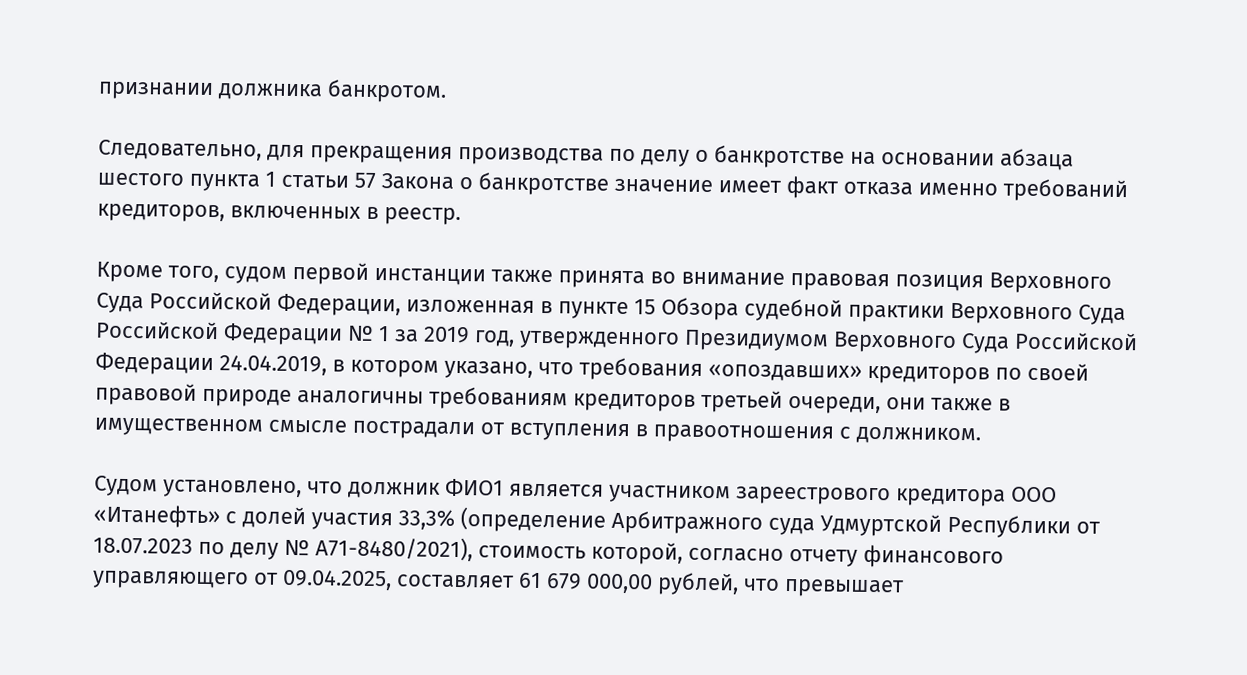признании должника банкротом.

Следовательно, для прекращения производства по делу о банкротстве на основании абзаца шестого пункта 1 статьи 57 Закона о банкротстве значение имеет факт отказа именно требований кредиторов, включенных в реестр.

Кроме того, судом первой инстанции также принята во внимание правовая позиция Верховного Суда Российской Федерации, изложенная в пункте 15 Обзора судебной практики Верховного Суда Российской Федерации № 1 за 2019 год, утвержденного Президиумом Верховного Суда Российской Федерации 24.04.2019, в котором указано, что требования «опоздавших» кредиторов по своей правовой природе аналогичны требованиям кредиторов третьей очереди, они также в имущественном смысле пострадали от вступления в правоотношения с должником.

Судом установлено, что должник ФИО1 является участником зареестрового кредитора ООО «Итанефть» с долей участия 33,3% (определение Арбитражного суда Удмуртской Республики от 18.07.2023 по делу № А71-8480/2021), стоимость которой, согласно отчету финансового управляющего от 09.04.2025, составляет 61 679 000,00 рублей, что превышает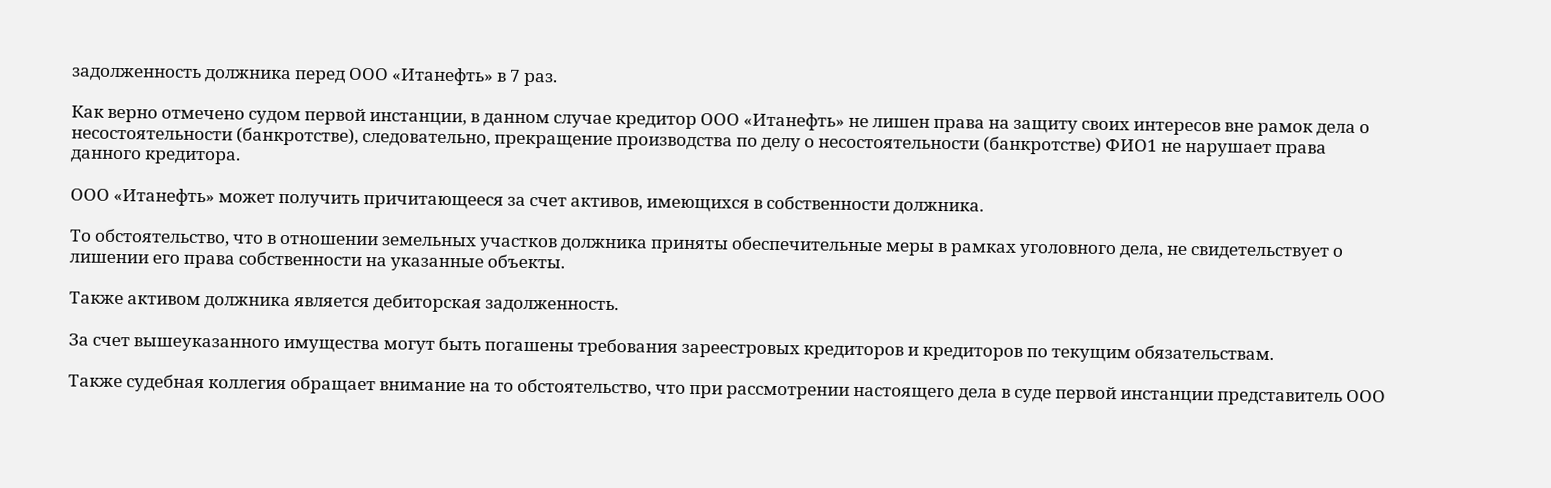задолженность должника перед ООО «Итанефть» в 7 раз.

Как верно отмечено судом первой инстанции, в данном случае кредитор ООО «Итанефть» не лишен права на защиту своих интересов вне рамок дела о несостоятельности (банкротстве), следовательно, прекращение производства по делу о несостоятельности (банкротстве) ФИО1 не нарушает права данного кредитора.

ООО «Итанефть» может получить причитающееся за счет активов, имеющихся в собственности должника.

То обстоятельство, что в отношении земельных участков должника приняты обеспечительные меры в рамках уголовного дела, не свидетельствует о лишении его права собственности на указанные объекты.

Также активом должника является дебиторская задолженность.

За счет вышеуказанного имущества могут быть погашены требования зареестровых кредиторов и кредиторов по текущим обязательствам.

Также судебная коллегия обращает внимание на то обстоятельство, что при рассмотрении настоящего дела в суде первой инстанции представитель ООО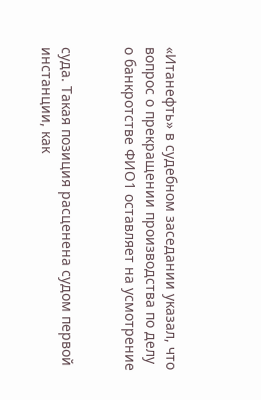«Итанефть» в судебном заседании указал, что вопрос о прекращении производства по делу о банкротстве ФИО1 оставляет на усмотрение


суда. Такая позиция расценена судом первой инстанции, как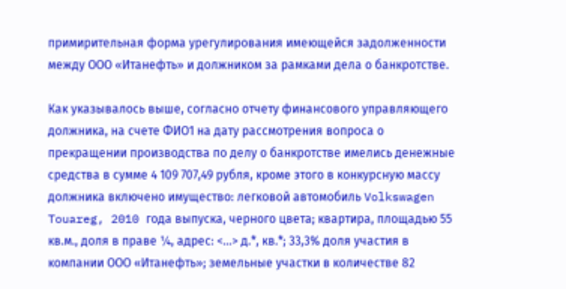примирительная форма урегулирования имеющейся задолженности между ООО «Итанефть» и должником за рамками дела о банкротстве.

Как указывалось выше, согласно отчету финансового управляющего должника, на счете ФИО1 на дату рассмотрения вопроса о прекращении производства по делу о банкротстве имелись денежные средства в сумме 4 109 707,49 рубля, кроме этого в конкурсную массу должника включено имущество: легковой автомобиль Volkswagen Touareg, 2010 года выпуска, черного цвета; квартира, площадью 55 кв.м., доля в праве ¼, адрес: <...> д.*, кв.*; 33,3% доля участия в компании ООО «Итанефть»; земельные участки в количестве 82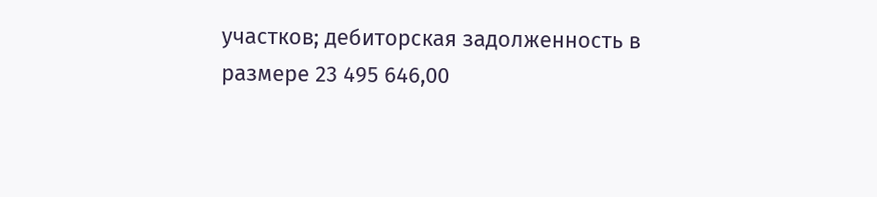участков; дебиторская задолженность в размере 23 495 646,00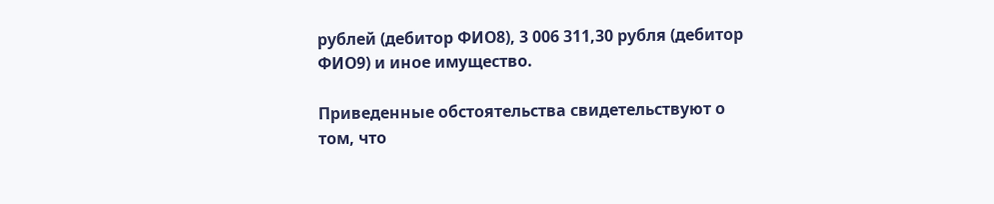рублей (дебитор ФИО8), 3 006 311,30 рубля (дебитор ФИО9) и иное имущество.

Приведенные обстоятельства свидетельствуют о том, что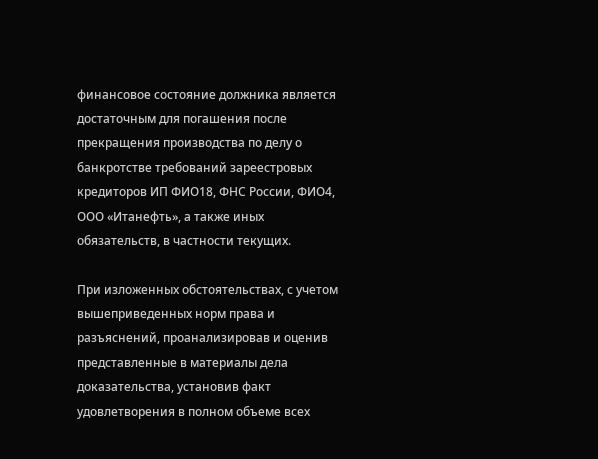финансовое состояние должника является достаточным для погашения после прекращения производства по делу о банкротстве требований зареестровых кредиторов ИП ФИО18, ФНС России, ФИО4, ООО «Итанефть», а также иных обязательств, в частности текущих.

При изложенных обстоятельствах, с учетом вышеприведенных норм права и разъяснений, проанализировав и оценив представленные в материалы дела доказательства, установив факт удовлетворения в полном объеме всех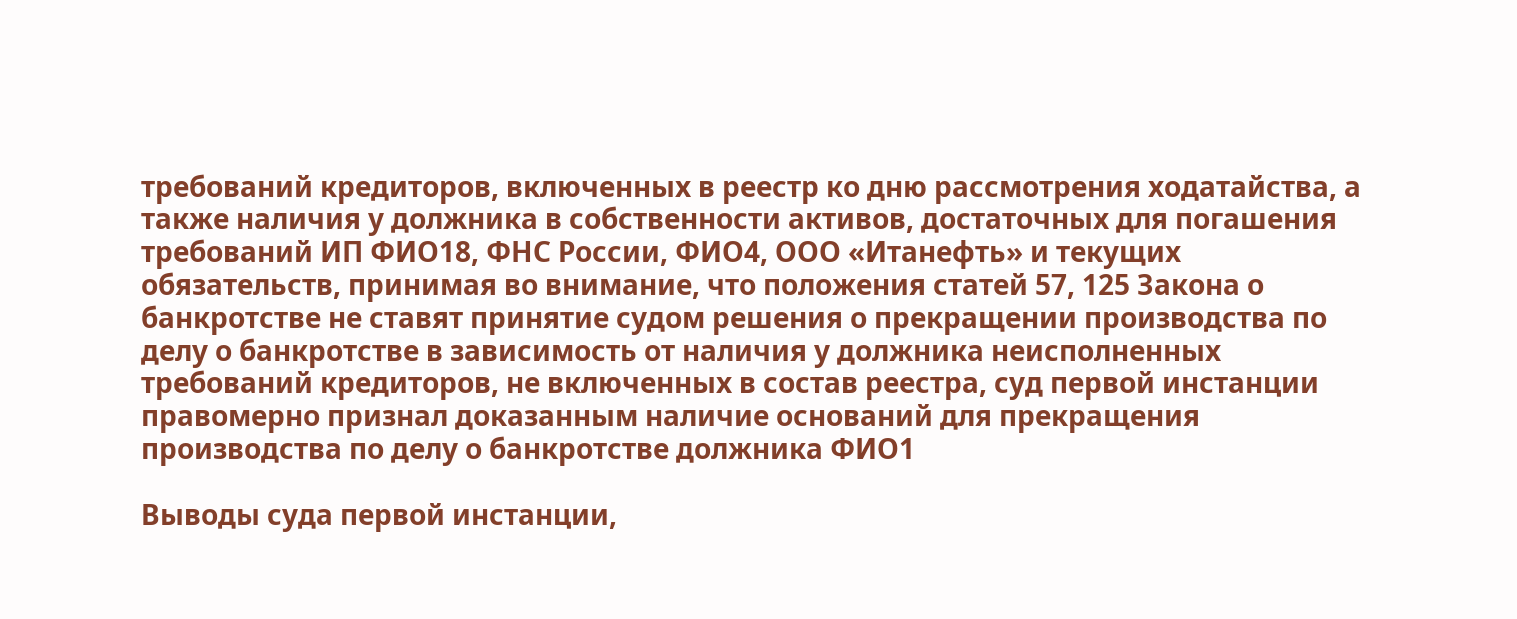требований кредиторов, включенных в реестр ко дню рассмотрения ходатайства, а также наличия у должника в собственности активов, достаточных для погашения требований ИП ФИО18, ФНС России, ФИО4, ООО «Итанефть» и текущих обязательств, принимая во внимание, что положения статей 57, 125 Закона о банкротстве не ставят принятие судом решения о прекращении производства по делу о банкротстве в зависимость от наличия у должника неисполненных требований кредиторов, не включенных в состав реестра, суд первой инстанции правомерно признал доказанным наличие оснований для прекращения производства по делу о банкротстве должника ФИО1

Выводы суда первой инстанции,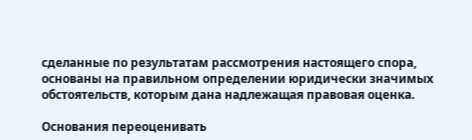сделанные по результатам рассмотрения настоящего спора, основаны на правильном определении юридически значимых обстоятельств, которым дана надлежащая правовая оценка.

Основания переоценивать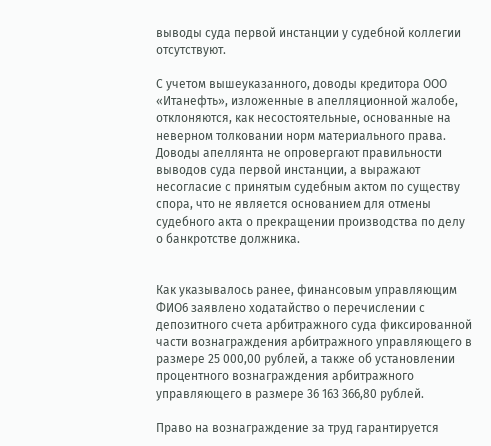выводы суда первой инстанции у судебной коллегии отсутствуют.

С учетом вышеуказанного, доводы кредитора ООО «Итанефть», изложенные в апелляционной жалобе, отклоняются, как несостоятельные, основанные на неверном толковании норм материального права. Доводы апеллянта не опровергают правильности выводов суда первой инстанции, а выражают несогласие с принятым судебным актом по существу спора, что не является основанием для отмены судебного акта о прекращении производства по делу о банкротстве должника.


Как указывалось ранее, финансовым управляющим ФИО6 заявлено ходатайство о перечислении с депозитного счета арбитражного суда фиксированной части вознаграждения арбитражного управляющего в размере 25 000,00 рублей, а также об установлении процентного вознаграждения арбитражного управляющего в размере 36 163 366,80 рублей.

Право на вознаграждение за труд гарантируется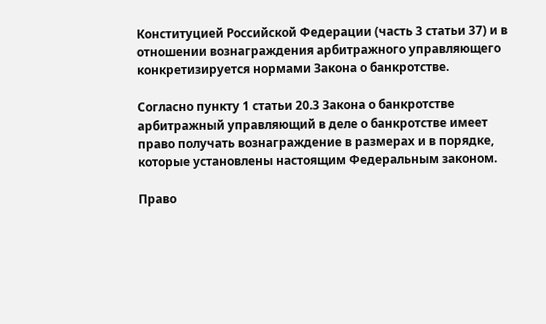Конституцией Российской Федерации (часть 3 статьи 37) и в отношении вознаграждения арбитражного управляющего конкретизируется нормами Закона о банкротстве.

Согласно пункту 1 статьи 20.3 Закона о банкротстве арбитражный управляющий в деле о банкротстве имеет право получать вознаграждение в размерах и в порядке, которые установлены настоящим Федеральным законом.

Право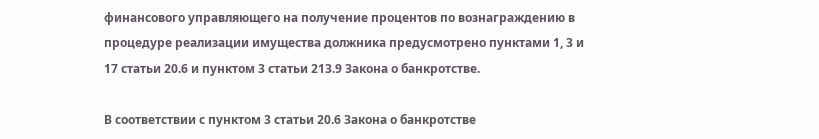финансового управляющего на получение процентов по вознаграждению в процедуре реализации имущества должника предусмотрено пунктами 1, 3 и 17 статьи 20.6 и пунктом 3 статьи 213.9 Закона о банкротстве.

В соответствии с пунктом 3 статьи 20.6 Закона о банкротстве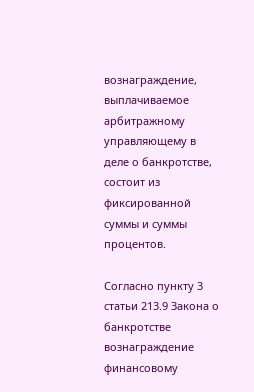вознаграждение, выплачиваемое арбитражному управляющему в деле о банкротстве, состоит из фиксированной суммы и суммы процентов.

Согласно пункту 3 статьи 213.9 Закона о банкротстве вознаграждение финансовому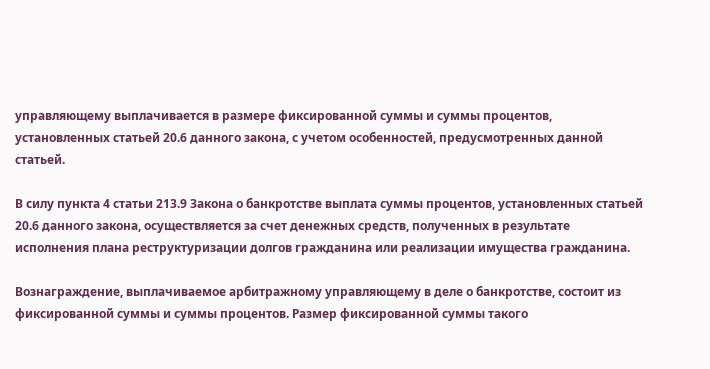управляющему выплачивается в размере фиксированной суммы и суммы процентов, установленных статьей 20.6 данного закона, с учетом особенностей, предусмотренных данной статьей.

В силу пункта 4 статьи 213.9 Закона о банкротстве выплата суммы процентов, установленных статьей 20.6 данного закона, осуществляется за счет денежных средств, полученных в результате исполнения плана реструктуризации долгов гражданина или реализации имущества гражданина.

Вознаграждение, выплачиваемое арбитражному управляющему в деле о банкротстве, состоит из фиксированной суммы и суммы процентов. Размер фиксированной суммы такого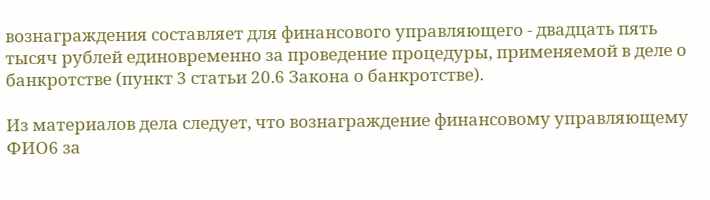вознаграждения составляет для финансового управляющего - двадцать пять тысяч рублей единовременно за проведение процедуры, применяемой в деле о банкротстве (пункт 3 статьи 20.6 Закона о банкротстве).

Из материалов дела следует, что вознаграждение финансовому управляющему ФИО6 за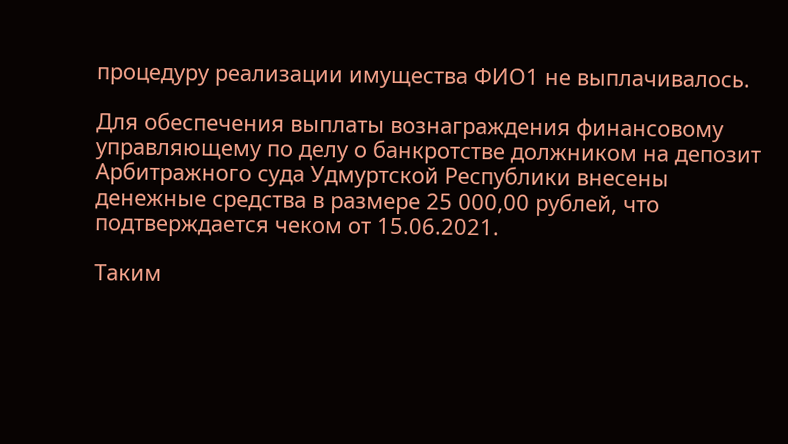процедуру реализации имущества ФИО1 не выплачивалось.

Для обеспечения выплаты вознаграждения финансовому управляющему по делу о банкротстве должником на депозит Арбитражного суда Удмуртской Республики внесены денежные средства в размере 25 000,00 рублей, что подтверждается чеком от 15.06.2021.

Таким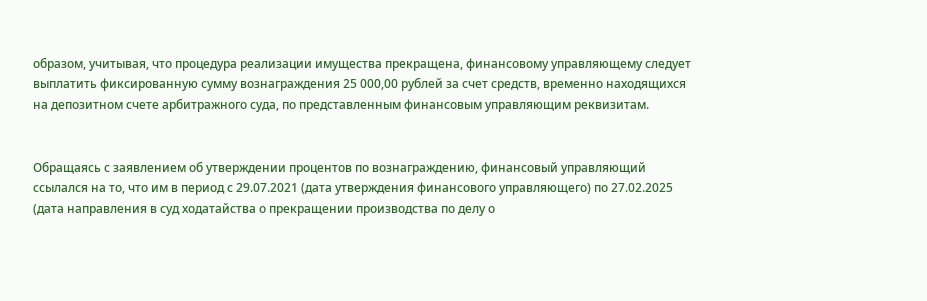образом, учитывая, что процедура реализации имущества прекращена, финансовому управляющему следует выплатить фиксированную сумму вознаграждения 25 000,00 рублей за счет средств, временно находящихся на депозитном счете арбитражного суда, по представленным финансовым управляющим реквизитам.


Обращаясь с заявлением об утверждении процентов по вознаграждению, финансовый управляющий ссылался на то, что им в период с 29.07.2021 (дата утверждения финансового управляющего) по 27.02.2025 (дата направления в суд ходатайства о прекращении производства по делу о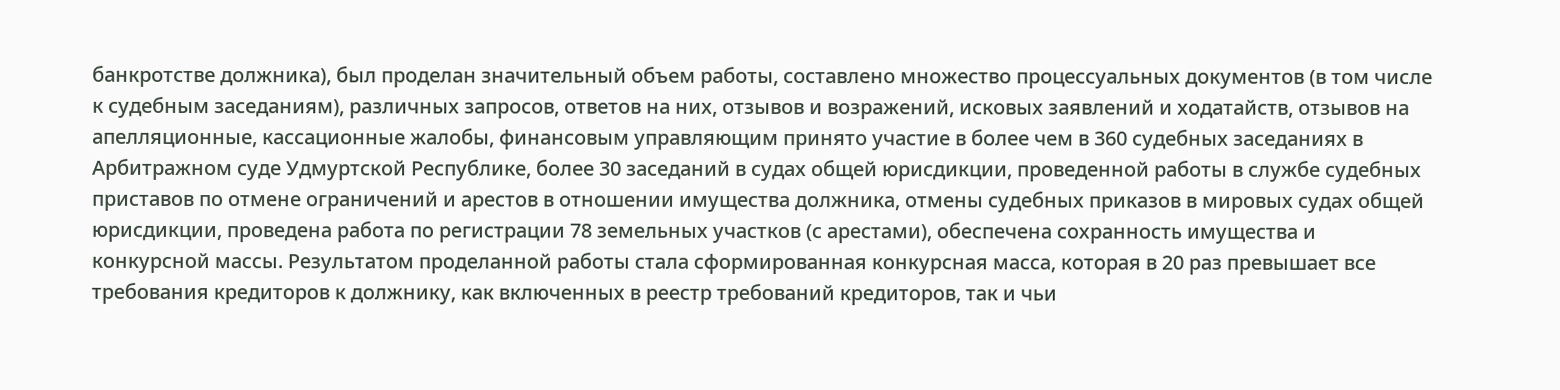банкротстве должника), был проделан значительный объем работы, составлено множество процессуальных документов (в том числе к судебным заседаниям), различных запросов, ответов на них, отзывов и возражений, исковых заявлений и ходатайств, отзывов на апелляционные, кассационные жалобы, финансовым управляющим принято участие в более чем в 360 судебных заседаниях в Арбитражном суде Удмуртской Республике, более 30 заседаний в судах общей юрисдикции, проведенной работы в службе судебных приставов по отмене ограничений и арестов в отношении имущества должника, отмены судебных приказов в мировых судах общей юрисдикции, проведена работа по регистрации 78 земельных участков (с арестами), обеспечена сохранность имущества и конкурсной массы. Результатом проделанной работы стала сформированная конкурсная масса, которая в 20 раз превышает все требования кредиторов к должнику, как включенных в реестр требований кредиторов, так и чьи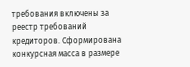требования включены за реестр требований кредиторов. Сформирована конкурсная масса в размере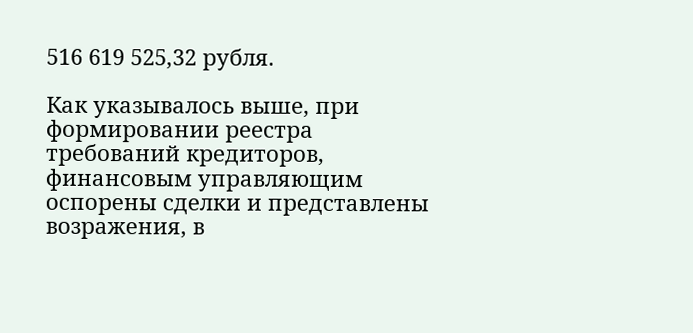516 619 525,32 рубля.

Как указывалось выше, при формировании реестра требований кредиторов, финансовым управляющим оспорены сделки и представлены возражения, в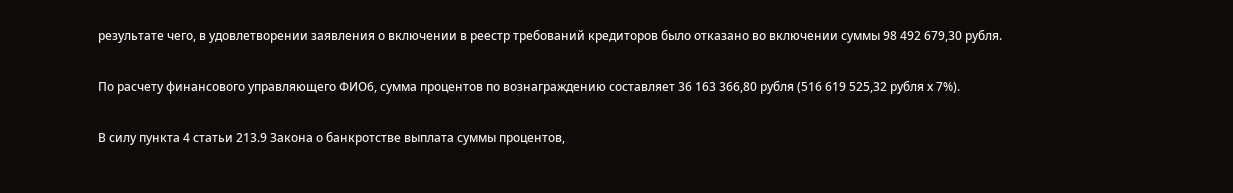результате чего, в удовлетворении заявления о включении в реестр требований кредиторов было отказано во включении суммы 98 492 679,30 рубля.

По расчету финансового управляющего ФИО6, сумма процентов по вознаграждению составляет 36 163 366,80 рубля (516 619 525,32 рубля х 7%).

В силу пункта 4 статьи 213.9 Закона о банкротстве выплата суммы процентов,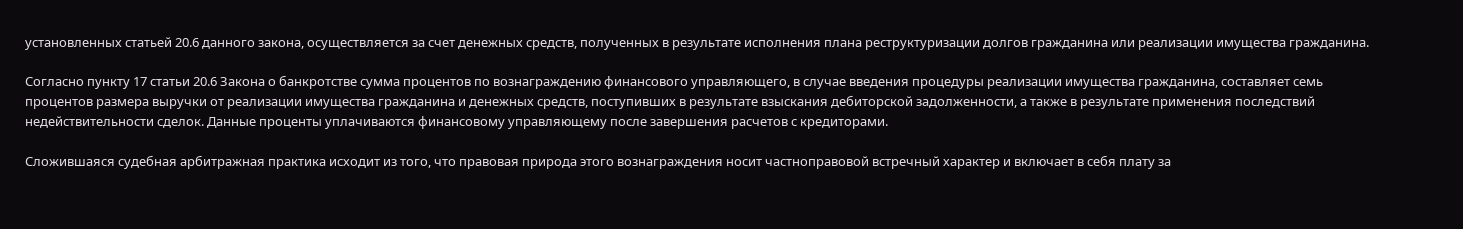установленных статьей 20.6 данного закона, осуществляется за счет денежных средств, полученных в результате исполнения плана реструктуризации долгов гражданина или реализации имущества гражданина.

Согласно пункту 17 статьи 20.6 Закона о банкротстве сумма процентов по вознаграждению финансового управляющего, в случае введения процедуры реализации имущества гражданина, составляет семь процентов размера выручки от реализации имущества гражданина и денежных средств, поступивших в результате взыскания дебиторской задолженности, а также в результате применения последствий недействительности сделок. Данные проценты уплачиваются финансовому управляющему после завершения расчетов с кредиторами.

Сложившаяся судебная арбитражная практика исходит из того, что правовая природа этого вознаграждения носит частноправовой встречный характер и включает в себя плату за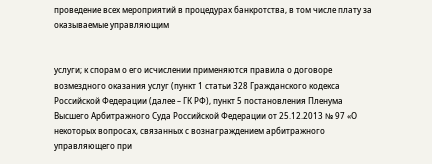проведение всех мероприятий в процедурах банкротства, в том числе плату за оказываемые управляющим


услуги; к спорам о его исчислении применяются правила о договоре возмездного оказания услуг (пункт 1 статьи 328 Гражданского кодекса Российской Федерации (далее – ГК РФ), пункт 5 постановления Пленума Высшего Арбитражного Суда Российской Федерации от 25.12.2013 № 97 «О некоторых вопросах, связанных с вознаграждением арбитражного управляющего при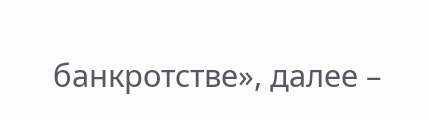банкротстве», далее –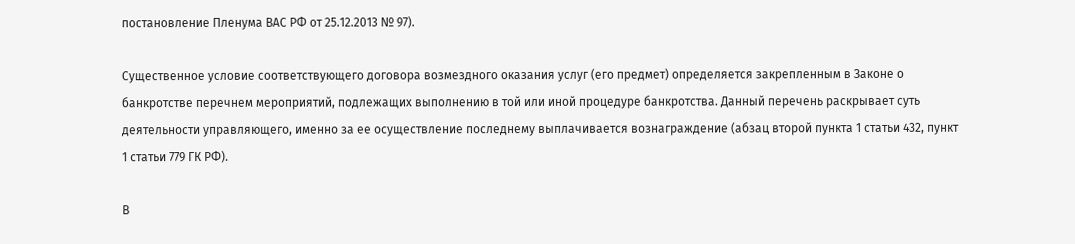постановление Пленума ВАС РФ от 25.12.2013 № 97).

Существенное условие соответствующего договора возмездного оказания услуг (его предмет) определяется закрепленным в Законе о банкротстве перечнем мероприятий, подлежащих выполнению в той или иной процедуре банкротства. Данный перечень раскрывает суть деятельности управляющего, именно за ее осуществление последнему выплачивается вознаграждение (абзац второй пункта 1 статьи 432, пункт 1 статьи 779 ГК РФ).

В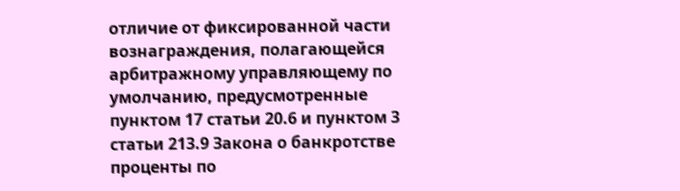отличие от фиксированной части вознаграждения, полагающейся арбитражному управляющему по умолчанию, предусмотренные пунктом 17 статьи 20.6 и пунктом 3 статьи 213.9 Закона о банкротстве проценты по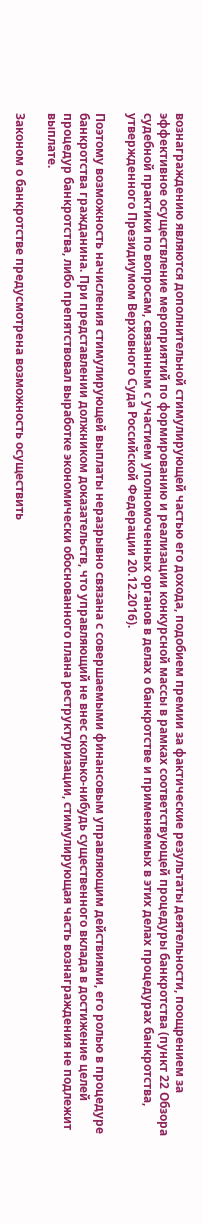вознаграждению являются дополнительной стимулирующей частью его дохода, подобием премии за фактические результаты деятельности, поощрением за эффективное осуществление мероприятий по формированию и реализации конкурсной массы в рамках соответствующей процедуры банкротства (пункт 22 Обзора судебной практики по вопросам, связанным с участием уполномоченных органов в делах о банкротстве и применяемых в этих делах процедурах банкротства, утвержденного Президиумом Верховного Суда Российской Федерации 20.12.2016).

Поэтому возможность начисления стимулирующей выплаты неразрывно связана с совершаемыми финансовым управляющим действиями, его ролью в процедуре банкротства гражданина. При представлении должником доказательств, что управляющий не внес сколько-нибудь существенного вклада в достижение целей процедур банкротства, либо препятствовал выработке экономически обоснованного плана реструктуризации, стимулирующая часть вознаграждения не подлежит выплате.

Законом о банкротстве предусмотрена возможность осуществить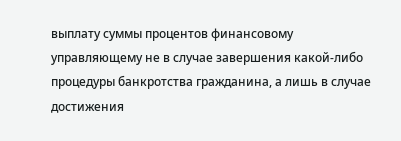выплату суммы процентов финансовому управляющему не в случае завершения какой-либо процедуры банкротства гражданина, а лишь в случае достижения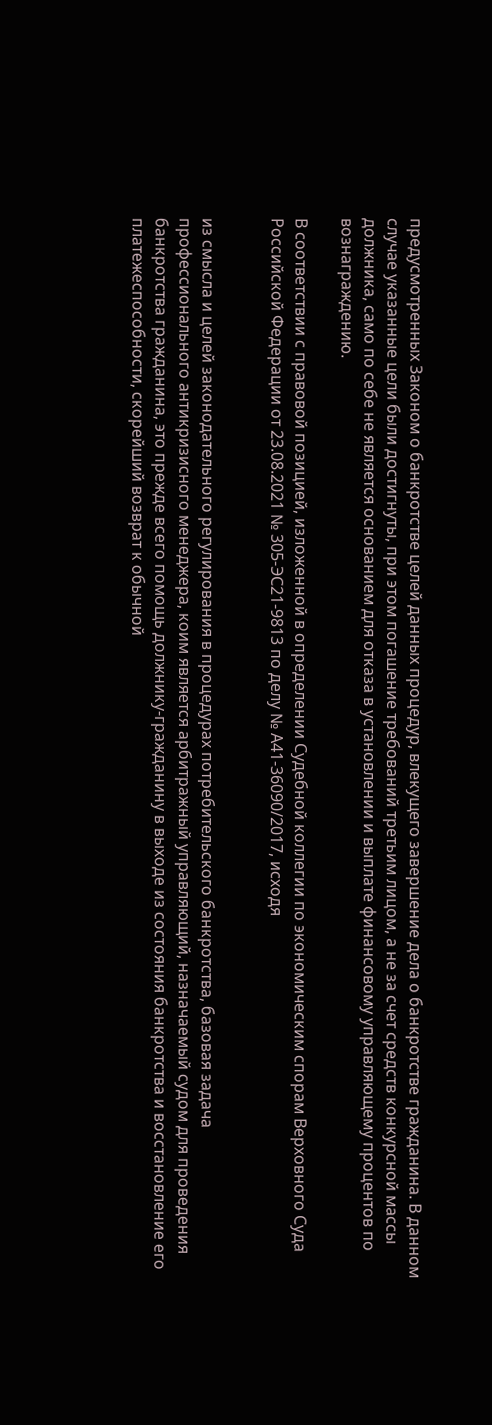предусмотренных Законом о банкротстве целей данных процедур, влекущего завершение дела о банкротстве гражданина. В данном случае указанные цели были достигнуты, при этом погашение требований третьим лицом, а не за счет средств конкурсной массы должника, само по себе не является основанием для отказа в установлении и выплате финансовому управляющему процентов по вознаграждению.

В соответствии с правовой позицией, изложенной в определении Судебной коллегии по экономическим спорам Верховного Суда Российской Федерации от 23.08.2021 № 305-ЭС21-9813 по делу № А41-36090/2017, исходя


из смысла и целей законодательного регулирования в процедурах потребительского банкротства, базовая задача профессионального антикризисного менеджера, коим является арбитражный управляющий, назначаемый судом для проведения банкротства гражданина, это прежде всего помощь должнику-гражданину в выходе из состояния банкротства и восстановление его платежеспособности, скорейший возврат к обычной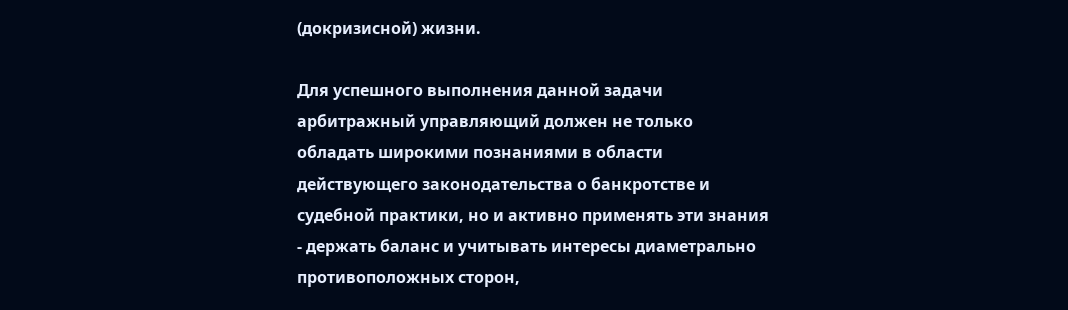(докризисной) жизни.

Для успешного выполнения данной задачи арбитражный управляющий должен не только обладать широкими познаниями в области действующего законодательства о банкротстве и судебной практики, но и активно применять эти знания - держать баланс и учитывать интересы диаметрально противоположных сторон,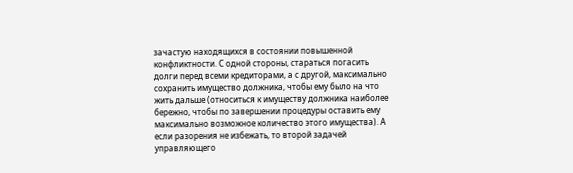зачастую находящихся в состоянии повышенной конфликтности. С одной стороны, стараться погасить долги перед всеми кредиторами, а с другой, максимально сохранить имущество должника, чтобы ему было на что жить дальше (относиться к имуществу должника наиболее бережно, чтобы по завершении процедуры оставить ему максимально возможное количество этого имущества). А если разорения не избежать, то второй задачей управляющего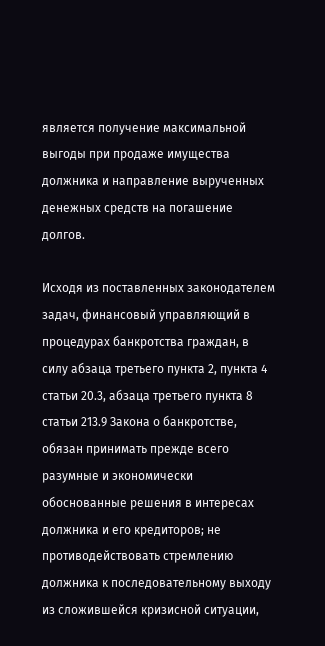является получение максимальной выгоды при продаже имущества должника и направление вырученных денежных средств на погашение долгов.

Исходя из поставленных законодателем задач, финансовый управляющий в процедурах банкротства граждан, в силу абзаца третьего пункта 2, пункта 4 статьи 20.3, абзаца третьего пункта 8 статьи 213.9 Закона о банкротстве, обязан принимать прежде всего разумные и экономически обоснованные решения в интересах должника и его кредиторов; не противодействовать стремлению должника к последовательному выходу из сложившейся кризисной ситуации,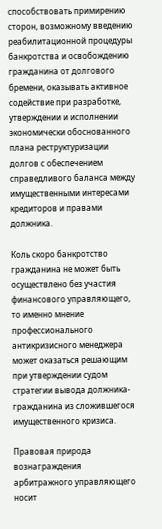способствовать примирению сторон, возможному введению реабилитационной процедуры банкротства и освобождению гражданина от долгового бремени, оказывать активное содействие при разработке, утверждении и исполнении экономически обоснованного плана реструктуризации долгов с обеспечением справедливого баланса между имущественными интересами кредиторов и правами должника.

Коль скоро банкротство гражданина не может быть осуществлено без участия финансового управляющего, то именно мнение профессионального антикризисного менеджера может оказаться решающим при утверждении судом стратегии вывода должника-гражданина из сложившегося имущественного кризиса.

Правовая природа вознаграждения арбитражного управляющего носит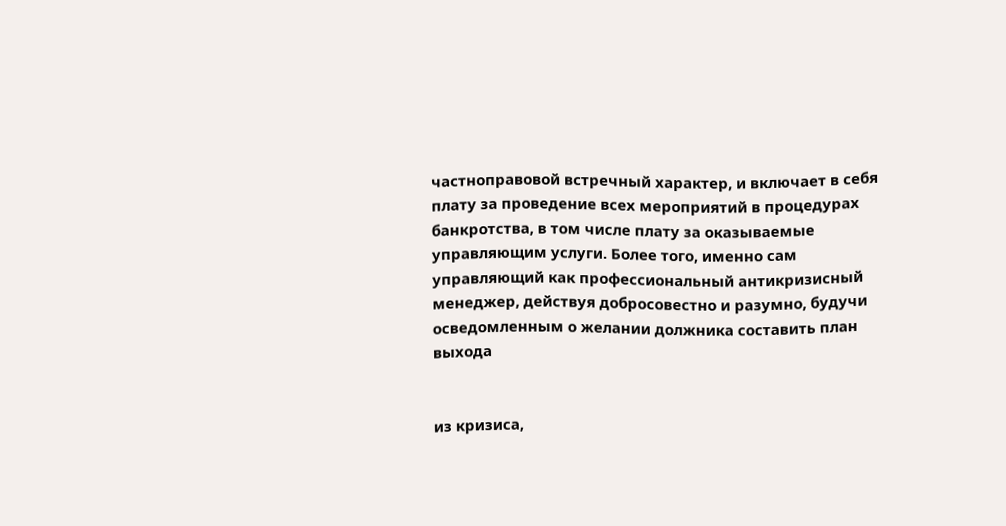частноправовой встречный характер, и включает в себя плату за проведение всех мероприятий в процедурах банкротства, в том числе плату за оказываемые управляющим услуги. Более того, именно сам управляющий как профессиональный антикризисный менеджер, действуя добросовестно и разумно, будучи осведомленным о желании должника составить план выхода


из кризиса,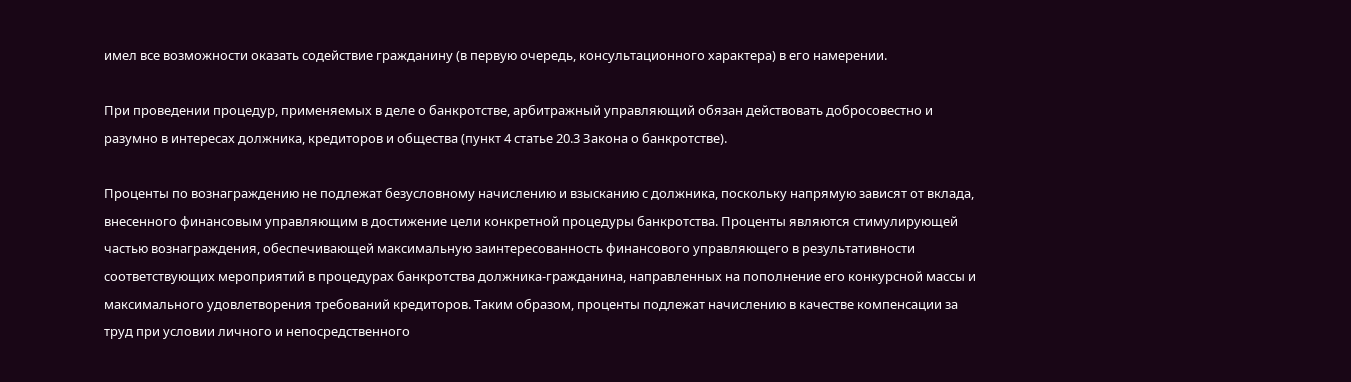имел все возможности оказать содействие гражданину (в первую очередь, консультационного характера) в его намерении.

При проведении процедур, применяемых в деле о банкротстве, арбитражный управляющий обязан действовать добросовестно и разумно в интересах должника, кредиторов и общества (пункт 4 статье 20.3 Закона о банкротстве).

Проценты по вознаграждению не подлежат безусловному начислению и взысканию с должника, поскольку напрямую зависят от вклада, внесенного финансовым управляющим в достижение цели конкретной процедуры банкротства. Проценты являются стимулирующей частью вознаграждения, обеспечивающей максимальную заинтересованность финансового управляющего в результативности соответствующих мероприятий в процедурах банкротства должника-гражданина, направленных на пополнение его конкурсной массы и максимального удовлетворения требований кредиторов. Таким образом, проценты подлежат начислению в качестве компенсации за труд при условии личного и непосредственного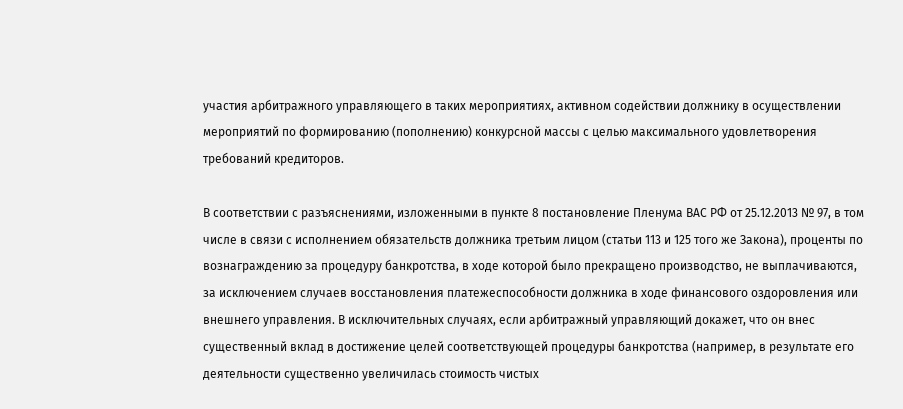участия арбитражного управляющего в таких мероприятиях, активном содействии должнику в осуществлении мероприятий по формированию (пополнению) конкурсной массы с целью максимального удовлетворения требований кредиторов.

В соответствии с разъяснениями, изложенными в пункте 8 постановление Пленума ВАС РФ от 25.12.2013 № 97, в том числе в связи с исполнением обязательств должника третьим лицом (статьи 113 и 125 того же Закона), проценты по вознаграждению за процедуру банкротства, в ходе которой было прекращено производство, не выплачиваются, за исключением случаев восстановления платежеспособности должника в ходе финансового оздоровления или внешнего управления. В исключительных случаях, если арбитражный управляющий докажет, что он внес существенный вклад в достижение целей соответствующей процедуры банкротства (например, в результате его деятельности существенно увеличилась стоимость чистых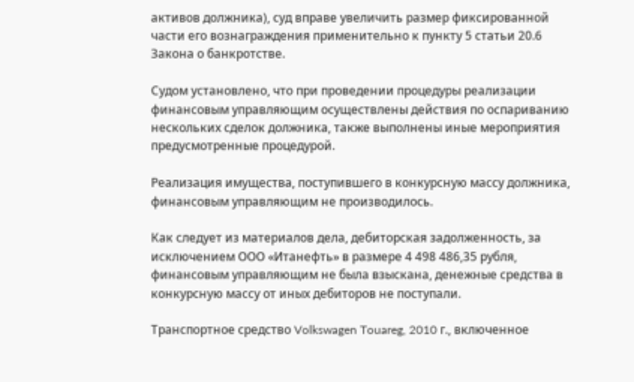активов должника), суд вправе увеличить размер фиксированной части его вознаграждения применительно к пункту 5 статьи 20.6 Закона о банкротстве.

Судом установлено, что при проведении процедуры реализации финансовым управляющим осуществлены действия по оспариванию нескольких сделок должника, также выполнены иные мероприятия предусмотренные процедурой.

Реализация имущества, поступившего в конкурсную массу должника, финансовым управляющим не производилось.

Как следует из материалов дела, дебиторская задолженность, за исключением ООО «Итанефть» в размере 4 498 486,35 рубля, финансовым управляющим не была взыскана, денежные средства в конкурсную массу от иных дебиторов не поступали.

Транспортное средство Volkswagen Touareg, 2010 г., включенное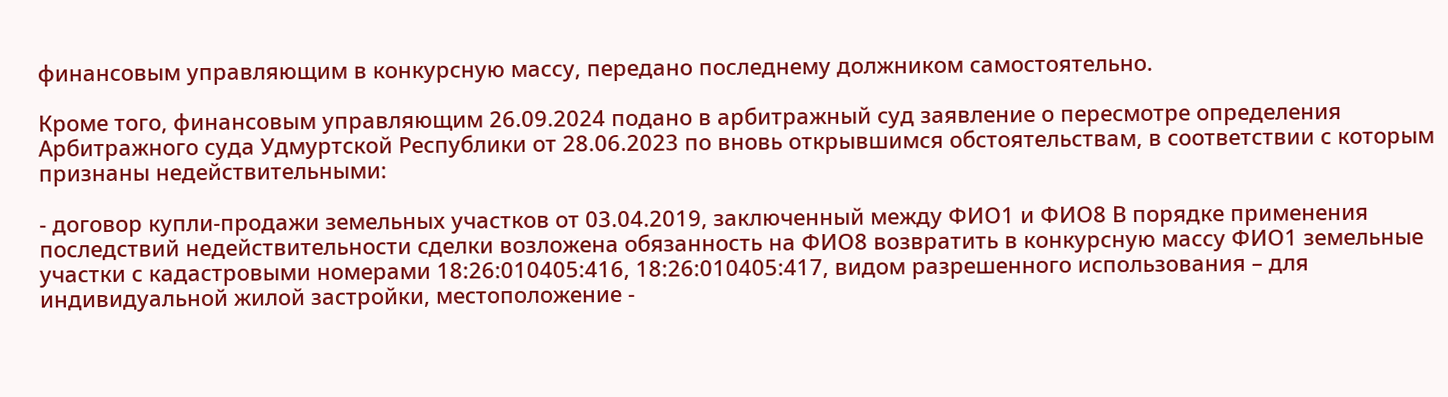финансовым управляющим в конкурсную массу, передано последнему должником самостоятельно.

Кроме того, финансовым управляющим 26.09.2024 подано в арбитражный суд заявление о пересмотре определения Арбитражного суда Удмуртской Республики от 28.06.2023 по вновь открывшимся обстоятельствам, в соответствии с которым признаны недействительными:

- договор купли-продажи земельных участков от 03.04.2019, заключенный между ФИО1 и ФИО8 В порядке применения последствий недействительности сделки возложена обязанность на ФИО8 возвратить в конкурсную массу ФИО1 земельные участки с кадастровыми номерами 18:26:010405:416, 18:26:010405:417, видом разрешенного использования – для индивидуальной жилой застройки, местоположение -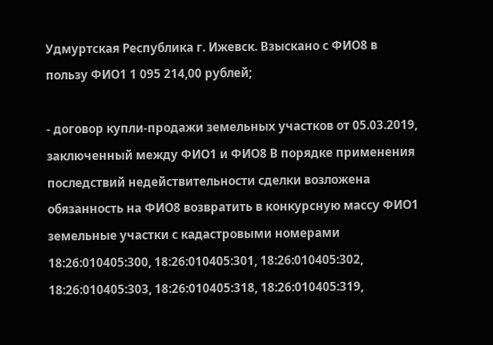Удмуртская Республика г. Ижевск. Взыскано с ФИО8 в пользу ФИО1 1 095 214,00 рублей;

- договор купли-продажи земельных участков от 05.03.2019, заключенный между ФИО1 и ФИО8 В порядке применения последствий недействительности сделки возложена обязанность на ФИО8 возвратить в конкурсную массу ФИО1 земельные участки с кадастровыми номерами 18:26:010405:300, 18:26:010405:301, 18:26:010405:302, 18:26:010405:303, 18:26:010405:318, 18:26:010405:319,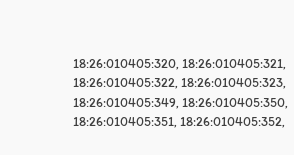18:26:010405:320, 18:26:010405:321, 18:26:010405:322, 18:26:010405:323, 18:26:010405:349, 18:26:010405:350, 18:26:010405:351, 18:26:010405:352,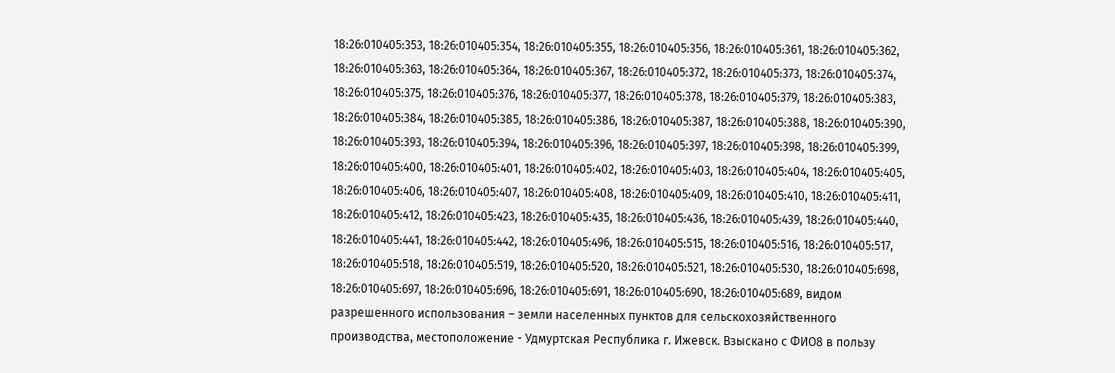18:26:010405:353, 18:26:010405:354, 18:26:010405:355, 18:26:010405:356, 18:26:010405:361, 18:26:010405:362, 18:26:010405:363, 18:26:010405:364, 18:26:010405:367, 18:26:010405:372, 18:26:010405:373, 18:26:010405:374, 18:26:010405:375, 18:26:010405:376, 18:26:010405:377, 18:26:010405:378, 18:26:010405:379, 18:26:010405:383, 18:26:010405:384, 18:26:010405:385, 18:26:010405:386, 18:26:010405:387, 18:26:010405:388, 18:26:010405:390, 18:26:010405:393, 18:26:010405:394, 18:26:010405:396, 18:26:010405:397, 18:26:010405:398, 18:26:010405:399, 18:26:010405:400, 18:26:010405:401, 18:26:010405:402, 18:26:010405:403, 18:26:010405:404, 18:26:010405:405, 18:26:010405:406, 18:26:010405:407, 18:26:010405:408, 18:26:010405:409, 18:26:010405:410, 18:26:010405:411, 18:26:010405:412, 18:26:010405:423, 18:26:010405:435, 18:26:010405:436, 18:26:010405:439, 18:26:010405:440, 18:26:010405:441, 18:26:010405:442, 18:26:010405:496, 18:26:010405:515, 18:26:010405:516, 18:26:010405:517, 18:26:010405:518, 18:26:010405:519, 18:26:010405:520, 18:26:010405:521, 18:26:010405:530, 18:26:010405:698, 18:26:010405:697, 18:26:010405:696, 18:26:010405:691, 18:26:010405:690, 18:26:010405:689, видом разрешенного использования – земли населенных пунктов для сельскохозяйственного производства, местоположение - Удмуртская Республика г. Ижевск. Взыскано с ФИО8 в пользу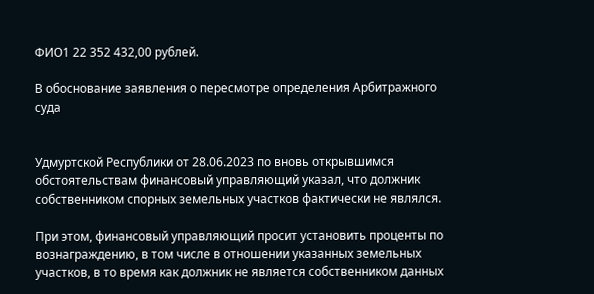ФИО1 22 352 432,00 рублей.

В обоснование заявления о пересмотре определения Арбитражного суда


Удмуртской Республики от 28.06.2023 по вновь открывшимся обстоятельствам финансовый управляющий указал, что должник собственником спорных земельных участков фактически не являлся.

При этом, финансовый управляющий просит установить проценты по вознаграждению, в том числе в отношении указанных земельных участков, в то время как должник не является собственником данных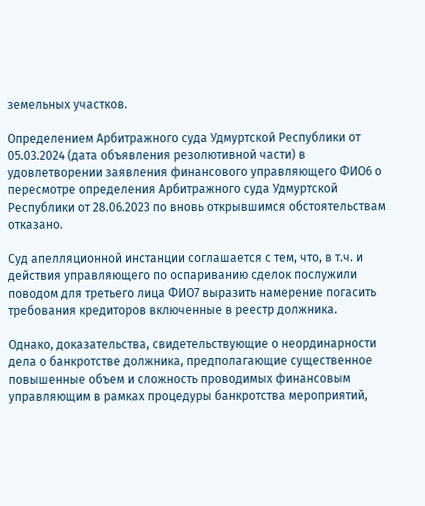земельных участков.

Определением Арбитражного суда Удмуртской Республики от 05.03.2024 (дата объявления резолютивной части) в удовлетворении заявления финансового управляющего ФИО6 о пересмотре определения Арбитражного суда Удмуртской Республики от 28.06.2023 по вновь открывшимся обстоятельствам отказано.

Суд апелляционной инстанции соглашается с тем, что, в т.ч. и действия управляющего по оспариванию сделок послужили поводом для третьего лица ФИО7 выразить намерение погасить требования кредиторов включенные в реестр должника.

Однако, доказательства, свидетельствующие о неординарности дела о банкротстве должника, предполагающие существенное повышенные объем и сложность проводимых финансовым управляющим в рамках процедуры банкротства мероприятий,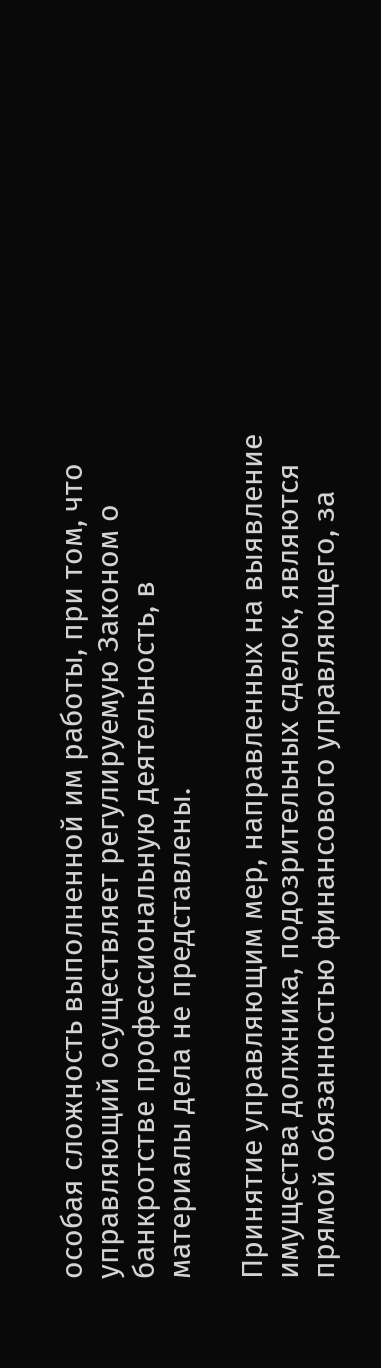особая сложность выполненной им работы, при том, что управляющий осуществляет регулируемую Законом о банкротстве профессиональную деятельность, в материалы дела не представлены.

Принятие управляющим мер, направленных на выявление имущества должника, подозрительных сделок, являются прямой обязанностью финансового управляющего, за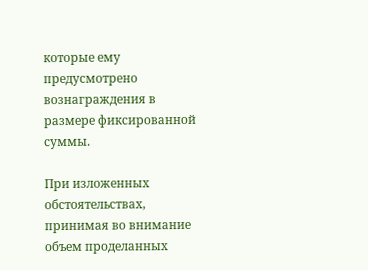которые ему предусмотрено вознаграждения в размере фиксированной суммы.

При изложенных обстоятельствах, принимая во внимание объем проделанных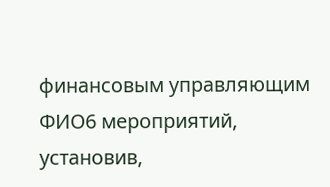финансовым управляющим ФИО6 мероприятий, установив,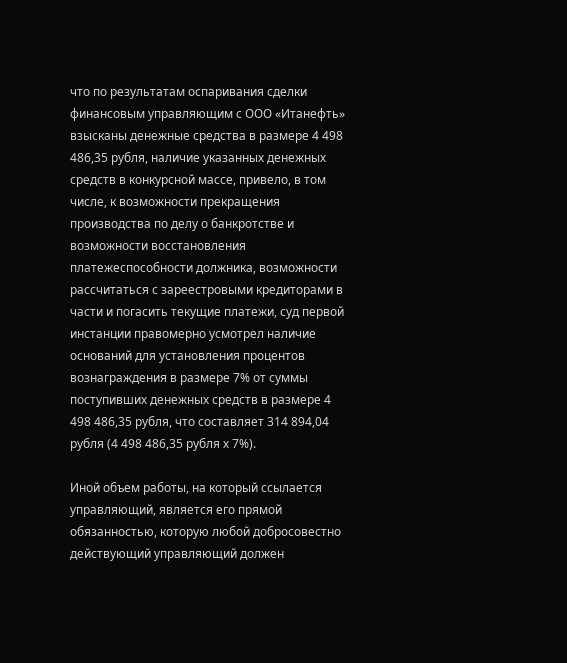что по результатам оспаривания сделки финансовым управляющим с ООО «Итанефть» взысканы денежные средства в размере 4 498 486,35 рубля, наличие указанных денежных средств в конкурсной массе, привело, в том числе, к возможности прекращения производства по делу о банкротстве и возможности восстановления платежеспособности должника, возможности рассчитаться с зареестровыми кредиторами в части и погасить текущие платежи, суд первой инстанции правомерно усмотрел наличие оснований для установления процентов вознаграждения в размере 7% от суммы поступивших денежных средств в размере 4 498 486,35 рубля, что составляет 314 894,04 рубля (4 498 486,35 рубля х 7%).

Иной объем работы, на который ссылается управляющий, является его прямой обязанностью, которую любой добросовестно действующий управляющий должен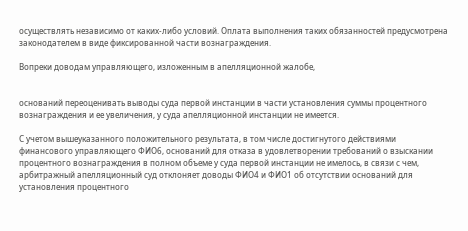осуществлять независимо от каких-либо условий. Оплата выполнения таких обязанностей предусмотрена законодателем в виде фиксированной части вознаграждения.

Вопреки доводам управляющего, изложенным в апелляционной жалобе,


оснований переоценивать выводы суда первой инстанции в части установления суммы процентного вознаграждения и ее увеличения, у суда апелляционной инстанции не имеется.

С учетом вышеуказанного положительного результата, в том числе достигнутого действиями финансового управляющего ФИО6, оснований для отказа в удовлетворении требований о взыскании процентного вознаграждения в полном объеме у суда первой инстанции не имелось, в связи с чем, арбитражный апелляционный суд отклоняет доводы ФИО4 и ФИО1 об отсутствии оснований для установления процентного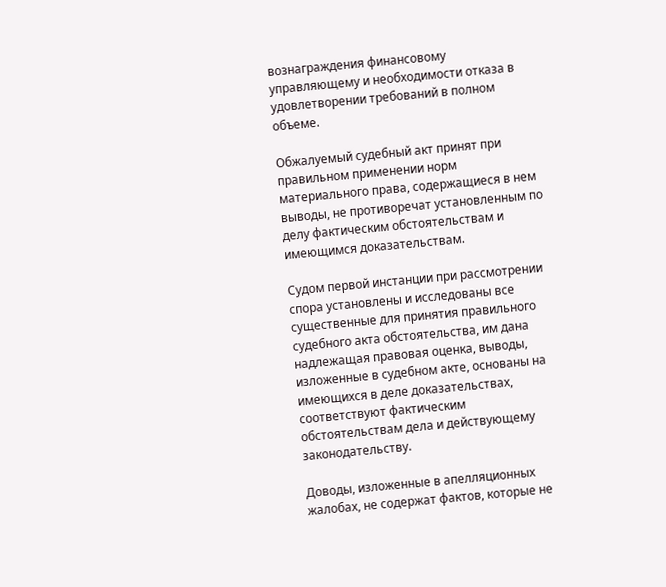вознаграждения финансовому управляющему и необходимости отказа в удовлетворении требований в полном объеме.

Обжалуемый судебный акт принят при правильном применении норм материального права, содержащиеся в нем выводы, не противоречат установленным по делу фактическим обстоятельствам и имеющимся доказательствам.

Судом первой инстанции при рассмотрении спора установлены и исследованы все существенные для принятия правильного судебного акта обстоятельства, им дана надлежащая правовая оценка, выводы, изложенные в судебном акте, основаны на имеющихся в деле доказательствах, соответствуют фактическим обстоятельствам дела и действующему законодательству.

Доводы, изложенные в апелляционных жалобах, не содержат фактов, которые не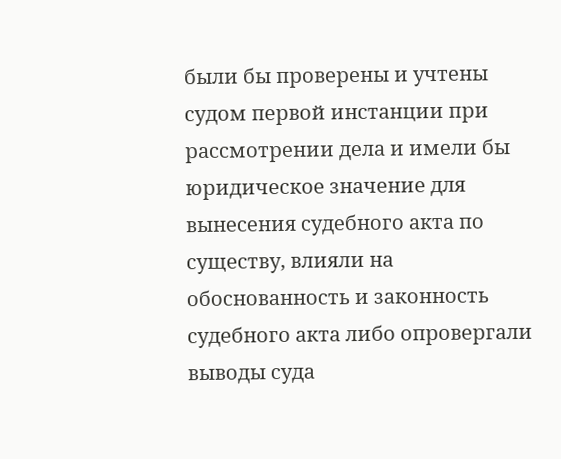были бы проверены и учтены судом первой инстанции при рассмотрении дела и имели бы юридическое значение для вынесения судебного акта по существу, влияли на обоснованность и законность судебного акта либо опровергали выводы суда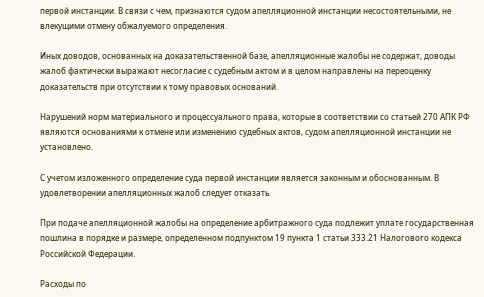первой инстанции. В связи с чем, признаются судом апелляционной инстанции несостоятельными, не влекущими отмену обжалуемого определения.

Иных доводов, основанных на доказательственной базе, апелляционные жалобы не содержат, доводы жалоб фактически выражают несогласие с судебным актом и в целом направлены на переоценку доказательств при отсутствии к тому правовых оснований.

Нарушений норм материального и процессуального права, которые в соответствии со статьей 270 АПК РФ являются основаниями к отмене или изменению судебных актов, судом апелляционной инстанции не установлено.

С учетом изложенного определение суда первой инстанции является законным и обоснованным. В удовлетворении апелляционных жалоб следует отказать.

При подаче апелляционной жалобы на определение арбитражного суда подлежит уплате государственная пошлина в порядке и размере, определенном подпунктом 19 пункта 1 статьи 333.21 Налогового кодекса Российской Федерации.

Расходы по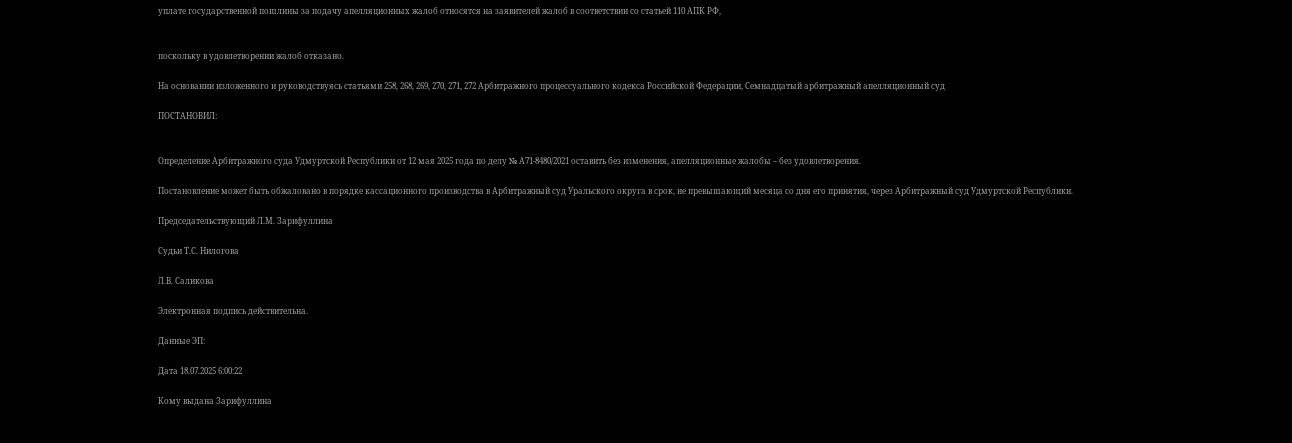уплате государственной пошлины за подачу апелляционных жалоб относятся на заявителей жалоб в соответствии со статьей 110 АПК РФ,


поскольку в удовлетворении жалоб отказано.

На основании изложенного и руководствуясь статьями 258, 268, 269, 270, 271, 272 Арбитражного процессуального кодекса Российской Федерации, Семнадцатый арбитражный апелляционный суд

ПОСТАНОВИЛ:


Определение Арбитражного суда Удмуртской Республики от 12 мая 2025 года по делу № А71-8480/2021 оставить без изменения, апелляционные жалобы – без удовлетворения.

Постановление может быть обжаловано в порядке кассационного производства в Арбитражный суд Уральского округа в срок, не превышающий месяца со дня его принятия, через Арбитражный суд Удмуртской Республики.

Председательствующий Л.М. Зарифуллина

Судьи Т.С. Нилогова

Л.В. Саликова

Электронная подпись действительна.

Данные ЭП:

Дата 18.07.2025 6:00:22

Кому выдана Зарифуллина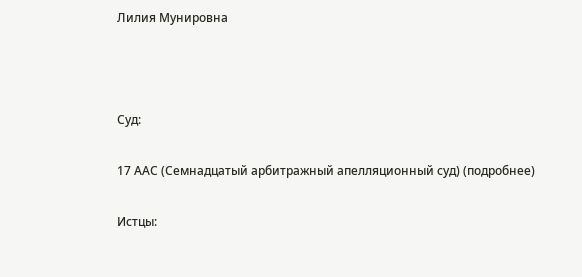Лилия Мунировна



Суд:

17 ААС (Семнадцатый арбитражный апелляционный суд) (подробнее)

Истцы: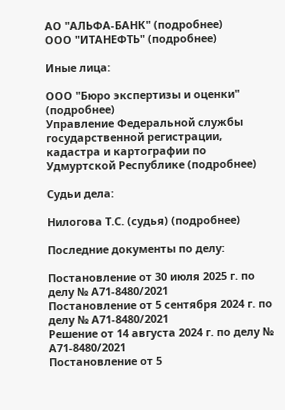АО "АЛЬФА-БАНК" (подробнее)
ООО "ИТАНЕФТЬ" (подробнее)

Иные лица:

ООО "Бюро экспертизы и оценки" (подробнее)
Управление Федеральной службы государственной регистрации, кадастра и картографии по Удмуртской Республике (подробнее)

Судьи дела:

Нилогова Т.С. (судья) (подробнее)

Последние документы по делу:

Постановление от 30 июля 2025 г. по делу № А71-8480/2021
Постановление от 5 сентября 2024 г. по делу № А71-8480/2021
Решение от 14 августа 2024 г. по делу № А71-8480/2021
Постановление от 5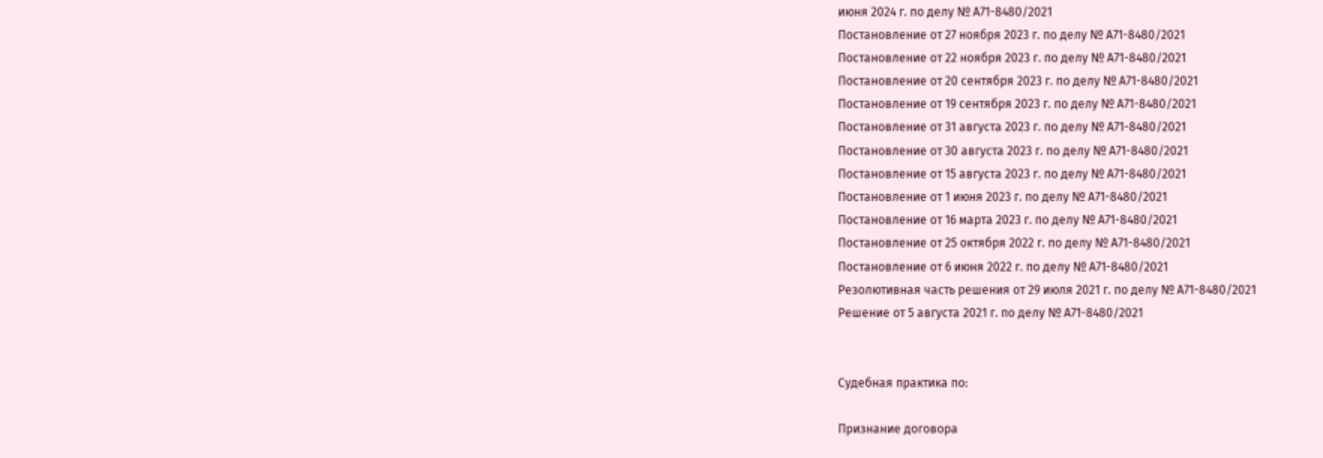июня 2024 г. по делу № А71-8480/2021
Постановление от 27 ноября 2023 г. по делу № А71-8480/2021
Постановление от 22 ноября 2023 г. по делу № А71-8480/2021
Постановление от 20 сентября 2023 г. по делу № А71-8480/2021
Постановление от 19 сентября 2023 г. по делу № А71-8480/2021
Постановление от 31 августа 2023 г. по делу № А71-8480/2021
Постановление от 30 августа 2023 г. по делу № А71-8480/2021
Постановление от 15 августа 2023 г. по делу № А71-8480/2021
Постановление от 1 июня 2023 г. по делу № А71-8480/2021
Постановление от 16 марта 2023 г. по делу № А71-8480/2021
Постановление от 25 октября 2022 г. по делу № А71-8480/2021
Постановление от 6 июня 2022 г. по делу № А71-8480/2021
Резолютивная часть решения от 29 июля 2021 г. по делу № А71-8480/2021
Решение от 5 августа 2021 г. по делу № А71-8480/2021


Судебная практика по:

Признание договора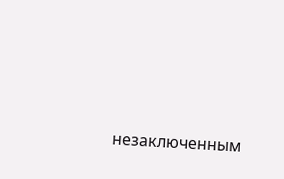незаключенным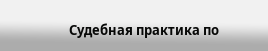Судебная практика по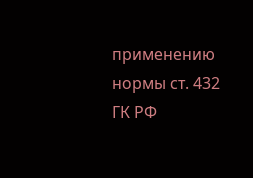применению нормы ст. 432 ГК РФ